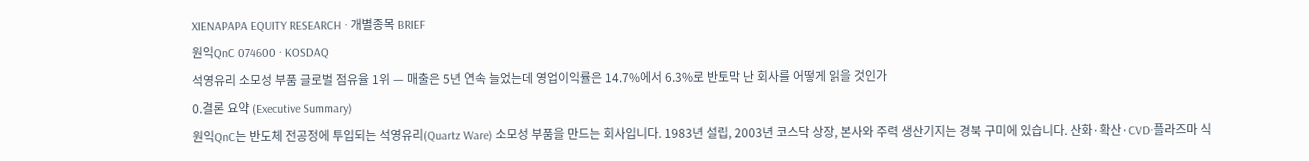XIENAPAPA EQUITY RESEARCH · 개별종목 BRIEF
원익QnC 074600 · KOSDAQ
석영유리 소모성 부품 글로벌 점유율 1위 — 매출은 5년 연속 늘었는데 영업이익률은 14.7%에서 6.3%로 반토막 난 회사를 어떻게 읽을 것인가
0.결론 요약 (Executive Summary)
원익QnC는 반도체 전공정에 투입되는 석영유리(Quartz Ware) 소모성 부품을 만드는 회사입니다. 1983년 설립, 2003년 코스닥 상장, 본사와 주력 생산기지는 경북 구미에 있습니다. 산화·확산·CVD·플라즈마 식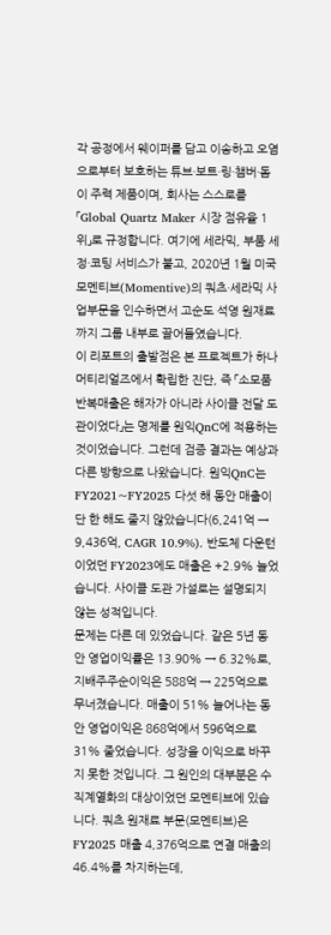각 공정에서 웨이퍼를 담고 이송하고 오염으로부터 보호하는 튜브·보트·링·챔버·돔이 주력 제품이며, 회사는 스스로를 「Global Quartz Maker 시장 점유율 1위」로 규정합니다. 여기에 세라믹, 부품 세정·코팅 서비스가 붙고, 2020년 1월 미국 모멘티브(Momentive)의 쿼츠·세라믹 사업부문을 인수하면서 고순도 석영 원재료까지 그룹 내부로 끌어들였습니다.
이 리포트의 출발점은 본 프로젝트가 하나머티리얼즈에서 확립한 진단, 즉 「소모품 반복매출은 해자가 아니라 사이클 전달 도관이었다」는 명제를 원익QnC에 적용하는 것이었습니다. 그런데 검증 결과는 예상과 다른 방향으로 나왔습니다. 원익QnC는 FY2021~FY2025 다섯 해 동안 매출이 단 한 해도 줄지 않았습니다(6,241억 → 9,436억, CAGR 10.9%). 반도체 다운턴이었던 FY2023에도 매출은 +2.9% 늘었습니다. 사이클 도관 가설로는 설명되지 않는 성적입니다.
문제는 다른 데 있었습니다. 같은 5년 동안 영업이익률은 13.90% → 6.32%로, 지배주주순이익은 588억 → 225억으로 무너졌습니다. 매출이 51% 늘어나는 동안 영업이익은 868억에서 596억으로 31% 줄었습니다. 성장을 이익으로 바꾸지 못한 것입니다. 그 원인의 대부분은 수직계열화의 대상이었던 모멘티브에 있습니다. 쿼츠 원재료 부문(모멘티브)은 FY2025 매출 4,376억으로 연결 매출의 46.4%를 차지하는데,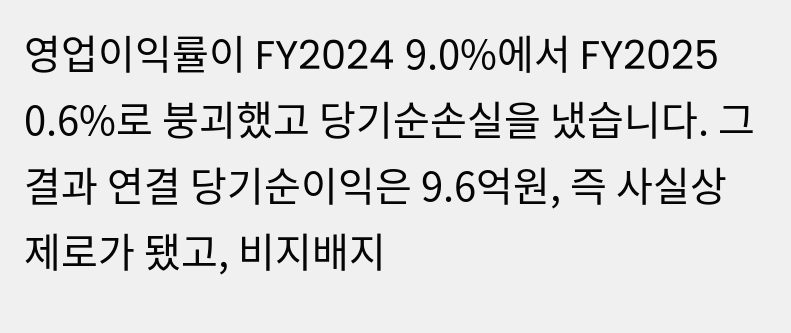영업이익률이 FY2024 9.0%에서 FY2025 0.6%로 붕괴했고 당기순손실을 냈습니다. 그 결과 연결 당기순이익은 9.6억원, 즉 사실상 제로가 됐고, 비지배지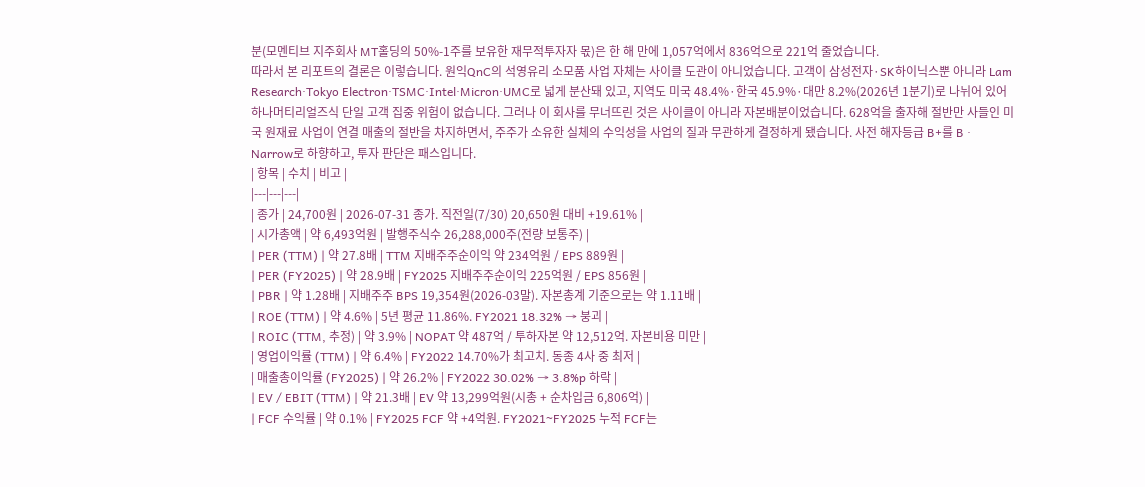분(모멘티브 지주회사 MT홀딩의 50%-1주를 보유한 재무적투자자 몫)은 한 해 만에 1,057억에서 836억으로 221억 줄었습니다.
따라서 본 리포트의 결론은 이렇습니다. 원익QnC의 석영유리 소모품 사업 자체는 사이클 도관이 아니었습니다. 고객이 삼성전자·SK하이닉스뿐 아니라 Lam Research·Tokyo Electron·TSMC·Intel·Micron·UMC로 넓게 분산돼 있고, 지역도 미국 48.4%·한국 45.9%·대만 8.2%(2026년 1분기)로 나뉘어 있어 하나머티리얼즈식 단일 고객 집중 위험이 없습니다. 그러나 이 회사를 무너뜨린 것은 사이클이 아니라 자본배분이었습니다. 628억을 출자해 절반만 사들인 미국 원재료 사업이 연결 매출의 절반을 차지하면서, 주주가 소유한 실체의 수익성을 사업의 질과 무관하게 결정하게 됐습니다. 사전 해자등급 B+를 B · Narrow로 하향하고, 투자 판단은 패스입니다.
| 항목 | 수치 | 비고 |
|---|---|---|
| 종가 | 24,700원 | 2026-07-31 종가. 직전일(7/30) 20,650원 대비 +19.61% |
| 시가총액 | 약 6,493억원 | 발행주식수 26,288,000주(전량 보통주) |
| PER (TTM) | 약 27.8배 | TTM 지배주주순이익 약 234억원 / EPS 889원 |
| PER (FY2025) | 약 28.9배 | FY2025 지배주주순이익 225억원 / EPS 856원 |
| PBR | 약 1.28배 | 지배주주 BPS 19,354원(2026-03말). 자본총계 기준으로는 약 1.11배 |
| ROE (TTM) | 약 4.6% | 5년 평균 11.86%. FY2021 18.32% → 붕괴 |
| ROIC (TTM, 추정) | 약 3.9% | NOPAT 약 487억 / 투하자본 약 12,512억. 자본비용 미만 |
| 영업이익률 (TTM) | 약 6.4% | FY2022 14.70%가 최고치. 동종 4사 중 최저 |
| 매출총이익률 (FY2025) | 약 26.2% | FY2022 30.02% → 3.8%p 하락 |
| EV / EBIT (TTM) | 약 21.3배 | EV 약 13,299억원(시총 + 순차입금 6,806억) |
| FCF 수익률 | 약 0.1% | FY2025 FCF 약 +4억원. FY2021~FY2025 누적 FCF는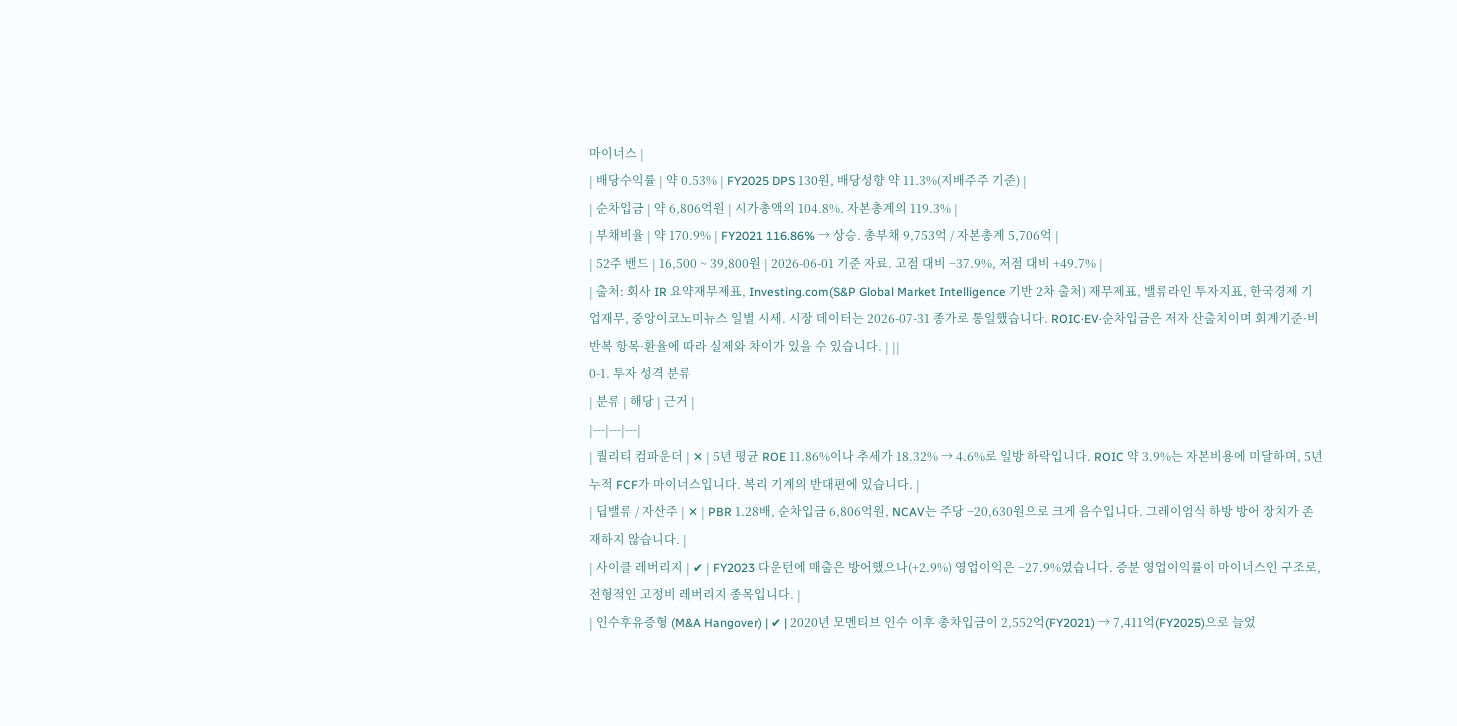마이너스 |
| 배당수익률 | 약 0.53% | FY2025 DPS 130원, 배당성향 약 11.3%(지배주주 기준) |
| 순차입금 | 약 6,806억원 | 시가총액의 104.8%. 자본총계의 119.3% |
| 부채비율 | 약 170.9% | FY2021 116.86% → 상승. 총부채 9,753억 / 자본총계 5,706억 |
| 52주 밴드 | 16,500 ~ 39,800원 | 2026-06-01 기준 자료. 고점 대비 −37.9%, 저점 대비 +49.7% |
| 출처: 회사 IR 요약재무제표, Investing.com(S&P Global Market Intelligence 기반 2차 출처) 재무제표, 밸류라인 투자지표, 한국경제 기업재무, 중앙이코노미뉴스 일별 시세. 시장 데이터는 2026-07-31 종가로 통일했습니다. ROIC·EV·순차입금은 저자 산출치이며 회계기준·비반복 항목·환율에 따라 실제와 차이가 있을 수 있습니다. | ||
0-1. 투자 성격 분류
| 분류 | 해당 | 근거 |
|---|---|---|
| 퀄리티 컴파운더 | ✕ | 5년 평균 ROE 11.86%이나 추세가 18.32% → 4.6%로 일방 하락입니다. ROIC 약 3.9%는 자본비용에 미달하며, 5년 누적 FCF가 마이너스입니다. 복리 기계의 반대편에 있습니다. |
| 딥밸류 / 자산주 | ✕ | PBR 1.28배, 순차입금 6,806억원, NCAV는 주당 −20,630원으로 크게 음수입니다. 그레이엄식 하방 방어 장치가 존재하지 않습니다. |
| 사이클 레버리지 | ✔ | FY2023 다운턴에 매출은 방어했으나(+2.9%) 영업이익은 −27.9%였습니다. 증분 영업이익률이 마이너스인 구조로, 전형적인 고정비 레버리지 종목입니다. |
| 인수후유증형 (M&A Hangover) | ✔ | 2020년 모멘티브 인수 이후 총차입금이 2,552억(FY2021) → 7,411억(FY2025)으로 늘었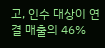고, 인수 대상이 연결 매출의 46%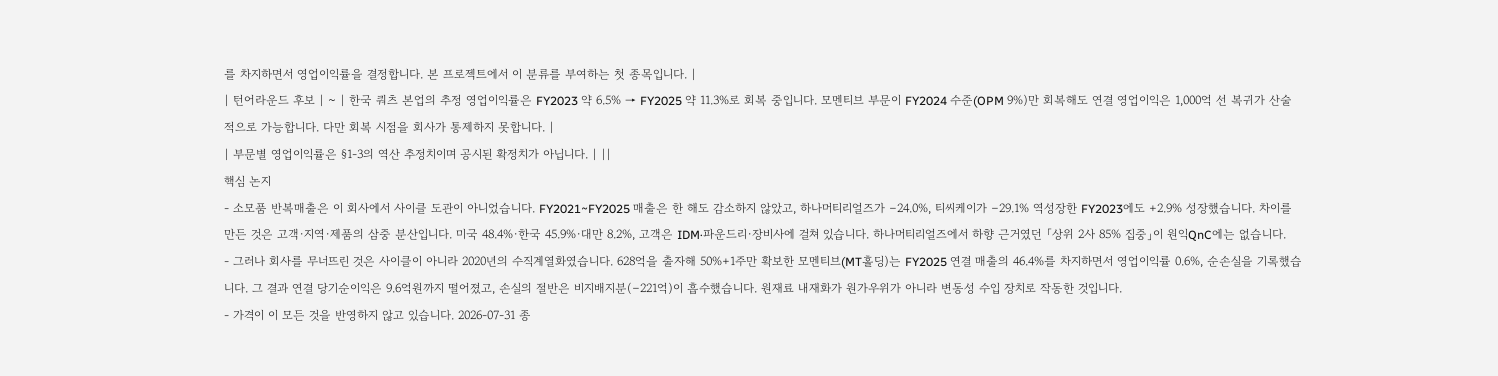를 차지하면서 영업이익률을 결정합니다. 본 프로젝트에서 이 분류를 부여하는 첫 종목입니다. |
| 턴어라운드 후보 | ~ | 한국 쿼츠 본업의 추정 영업이익률은 FY2023 약 6.5% → FY2025 약 11.3%로 회복 중입니다. 모멘티브 부문이 FY2024 수준(OPM 9%)만 회복해도 연결 영업이익은 1,000억 선 복귀가 산술적으로 가능합니다. 다만 회복 시점을 회사가 통제하지 못합니다. |
| 부문별 영업이익률은 §1-3의 역산 추정치이며 공시된 확정치가 아닙니다. | ||
핵심 논지
- 소모품 반복매출은 이 회사에서 사이클 도관이 아니었습니다. FY2021~FY2025 매출은 한 해도 감소하지 않았고, 하나머티리얼즈가 −24.0%, 티씨케이가 −29.1% 역성장한 FY2023에도 +2.9% 성장했습니다. 차이를 만든 것은 고객·지역·제품의 삼중 분산입니다. 미국 48.4%·한국 45.9%·대만 8.2%, 고객은 IDM·파운드리·장비사에 걸쳐 있습니다. 하나머티리얼즈에서 하향 근거였던 「상위 2사 85% 집중」이 원익QnC에는 없습니다.
- 그러나 회사를 무너뜨린 것은 사이클이 아니라 2020년의 수직계열화였습니다. 628억을 출자해 50%+1주만 확보한 모멘티브(MT홀딩)는 FY2025 연결 매출의 46.4%를 차지하면서 영업이익률 0.6%, 순손실을 기록했습니다. 그 결과 연결 당기순이익은 9.6억원까지 떨어졌고, 손실의 절반은 비지배지분(−221억)이 흡수했습니다. 원재료 내재화가 원가우위가 아니라 변동성 수입 장치로 작동한 것입니다.
- 가격이 이 모든 것을 반영하지 않고 있습니다. 2026-07-31 종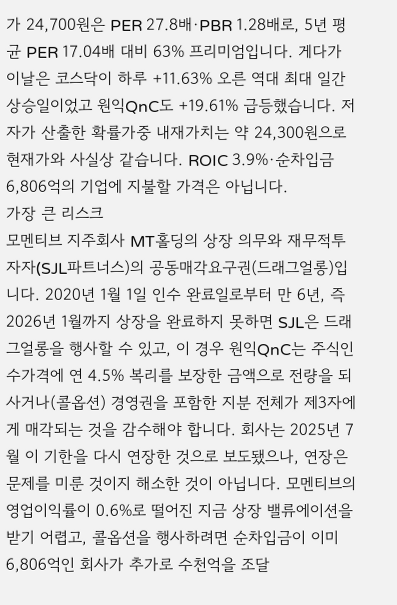가 24,700원은 PER 27.8배·PBR 1.28배로, 5년 평균 PER 17.04배 대비 63% 프리미엄입니다. 게다가 이날은 코스닥이 하루 +11.63% 오른 역대 최대 일간 상승일이었고 원익QnC도 +19.61% 급등했습니다. 저자가 산출한 확률가중 내재가치는 약 24,300원으로 현재가와 사실상 같습니다. ROIC 3.9%·순차입금 6,806억의 기업에 지불할 가격은 아닙니다.
가장 큰 리스크
모멘티브 지주회사 MT홀딩의 상장 의무와 재무적투자자(SJL파트너스)의 공동매각요구권(드래그얼롱)입니다. 2020년 1월 1일 인수 완료일로부터 만 6년, 즉 2026년 1월까지 상장을 완료하지 못하면 SJL은 드래그얼롱을 행사할 수 있고, 이 경우 원익QnC는 주식인수가격에 연 4.5% 복리를 보장한 금액으로 전량을 되사거나(콜옵션) 경영권을 포함한 지분 전체가 제3자에게 매각되는 것을 감수해야 합니다. 회사는 2025년 7월 이 기한을 다시 연장한 것으로 보도됐으나, 연장은 문제를 미룬 것이지 해소한 것이 아닙니다. 모멘티브의 영업이익률이 0.6%로 떨어진 지금 상장 밸류에이션을 받기 어렵고, 콜옵션을 행사하려면 순차입금이 이미 6,806억인 회사가 추가로 수천억을 조달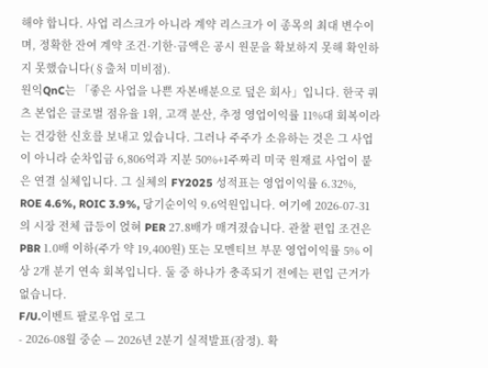해야 합니다. 사업 리스크가 아니라 계약 리스크가 이 종목의 최대 변수이며, 정확한 잔여 계약 조건·기한·금액은 공시 원문을 확보하지 못해 확인하지 못했습니다(§출처 미비점).
원익QnC는 「좋은 사업을 나쁜 자본배분으로 덮은 회사」입니다. 한국 쿼츠 본업은 글로벌 점유율 1위, 고객 분산, 추정 영업이익률 11%대 회복이라는 건강한 신호를 보내고 있습니다. 그러나 주주가 소유하는 것은 그 사업이 아니라 순차입금 6,806억과 지분 50%+1주짜리 미국 원재료 사업이 붙은 연결 실체입니다. 그 실체의 FY2025 성적표는 영업이익률 6.32%, ROE 4.6%, ROIC 3.9%, 당기순이익 9.6억원입니다. 여기에 2026-07-31의 시장 전체 급등이 얹혀 PER 27.8배가 매겨졌습니다. 관찰 편입 조건은 PBR 1.0배 이하(주가 약 19,400원) 또는 모멘티브 부문 영업이익률 5% 이상 2개 분기 연속 회복입니다. 둘 중 하나가 충족되기 전에는 편입 근거가 없습니다.
F/U.이벤트 팔로우업 로그
- 2026-08월 중순 — 2026년 2분기 실적발표(잠정). 확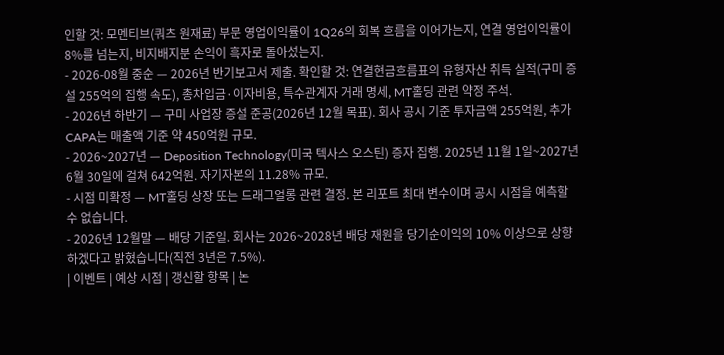인할 것: 모멘티브(쿼츠 원재료) 부문 영업이익률이 1Q26의 회복 흐름을 이어가는지, 연결 영업이익률이 8%를 넘는지, 비지배지분 손익이 흑자로 돌아섰는지.
- 2026-08월 중순 — 2026년 반기보고서 제출. 확인할 것: 연결현금흐름표의 유형자산 취득 실적(구미 증설 255억의 집행 속도), 총차입금·이자비용, 특수관계자 거래 명세, MT홀딩 관련 약정 주석.
- 2026년 하반기 — 구미 사업장 증설 준공(2026년 12월 목표). 회사 공시 기준 투자금액 255억원, 추가 CAPA는 매출액 기준 약 450억원 규모.
- 2026~2027년 — Deposition Technology(미국 텍사스 오스틴) 증자 집행. 2025년 11월 1일~2027년 6월 30일에 걸쳐 642억원. 자기자본의 11.28% 규모.
- 시점 미확정 — MT홀딩 상장 또는 드래그얼롱 관련 결정. 본 리포트 최대 변수이며 공시 시점을 예측할 수 없습니다.
- 2026년 12월말 — 배당 기준일. 회사는 2026~2028년 배당 재원을 당기순이익의 10% 이상으로 상향하겠다고 밝혔습니다(직전 3년은 7.5%).
| 이벤트 | 예상 시점 | 갱신할 항목 | 논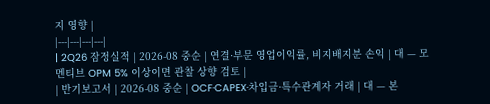지 영향 |
|---|---|---|---|
| 2Q26 잠정실적 | 2026-08 중순 | 연결·부문 영업이익률, 비지배지분 손익 | 대 — 모멘티브 OPM 5% 이상이면 관찰 상향 검토 |
| 반기보고서 | 2026-08 중순 | OCF·CAPEX·차입금·특수관계자 거래 | 대 — 본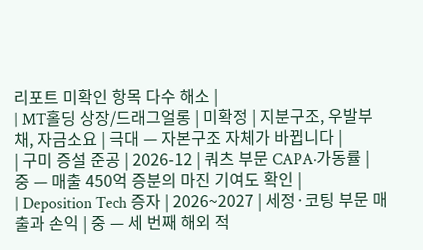리포트 미확인 항목 다수 해소 |
| MT홀딩 상장/드래그얼롱 | 미확정 | 지분구조, 우발부채, 자금소요 | 극대 — 자본구조 자체가 바뀝니다 |
| 구미 증설 준공 | 2026-12 | 쿼츠 부문 CAPA·가동률 | 중 — 매출 450억 증분의 마진 기여도 확인 |
| Deposition Tech 증자 | 2026~2027 | 세정·코팅 부문 매출과 손익 | 중 — 세 번째 해외 적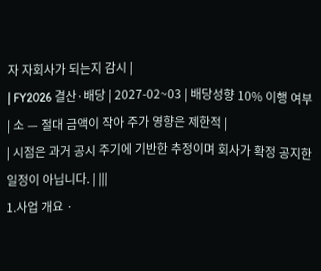자 자회사가 되는지 감시 |
| FY2026 결산·배당 | 2027-02~03 | 배당성향 10% 이행 여부 | 소 — 절대 금액이 작아 주가 영향은 제한적 |
| 시점은 과거 공시 주기에 기반한 추정이며 회사가 확정 공지한 일정이 아닙니다. | |||
1.사업 개요 ·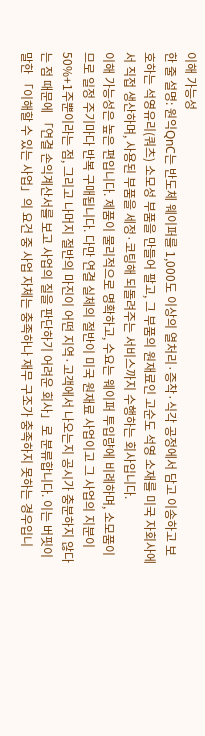이해 가능성
한 줄 설명: 원익QnC는 반도체 웨이퍼를 1,000도 이상의 열처리·증착·식각 공정에서 담고 이송하고 보호하는 석영유리(쿼츠) 소모성 부품을 만들어 팔고, 그 부품의 원재료인 고순도 석영 소재를 미국 자회사에서 직접 생산하며, 사용된 부품을 세정·코팅해 되돌려주는 서비스까지 수행하는 회사입니다.
이해 가능성은 높은 편입니다. 제품이 물리적으로 명확하고, 수요는 웨이퍼 투입량에 비례하며, 소모품이므로 일정 주기마다 반복 구매됩니다. 다만 연결 실체의 절반이 미국 원재료 사업이고 그 사업의 지분이 50%+1주뿐이라는 점, 그리고 나머지 절반의 마진이 어떤 지역·고객에서 나오는지 공시가 충분하지 않다는 점 때문에 「연결 손익계산서를 보고 사업의 질을 판단하기 어려운 회사」로 분류합니다. 이는 버핏이 말한 「이해할 수 있는 사업」의 요건 중 사업 자체는 충족하나 재무 구조가 충족하지 못하는 경우입니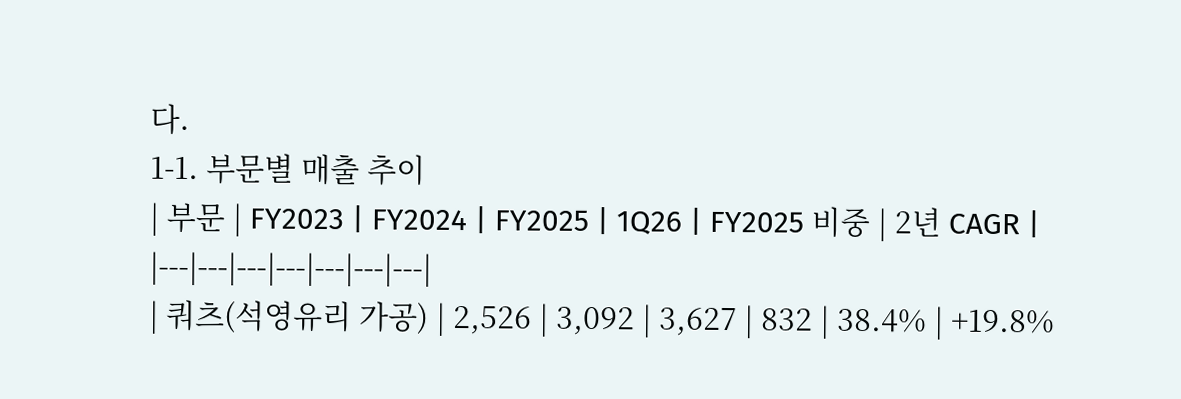다.
1-1. 부문별 매출 추이
| 부문 | FY2023 | FY2024 | FY2025 | 1Q26 | FY2025 비중 | 2년 CAGR |
|---|---|---|---|---|---|---|
| 쿼츠(석영유리 가공) | 2,526 | 3,092 | 3,627 | 832 | 38.4% | +19.8%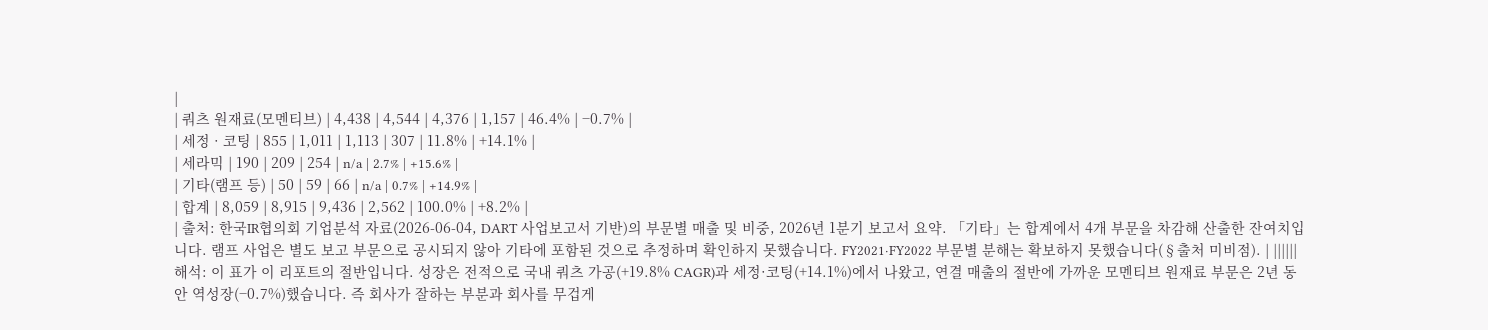|
| 쿼츠 원재료(모멘티브) | 4,438 | 4,544 | 4,376 | 1,157 | 46.4% | −0.7% |
| 세정 · 코팅 | 855 | 1,011 | 1,113 | 307 | 11.8% | +14.1% |
| 세라믹 | 190 | 209 | 254 | n/a | 2.7% | +15.6% |
| 기타(램프 등) | 50 | 59 | 66 | n/a | 0.7% | +14.9% |
| 합계 | 8,059 | 8,915 | 9,436 | 2,562 | 100.0% | +8.2% |
| 출처: 한국IR협의회 기업분석 자료(2026-06-04, DART 사업보고서 기반)의 부문별 매출 및 비중, 2026년 1분기 보고서 요약. 「기타」는 합계에서 4개 부문을 차감해 산출한 잔여치입니다. 램프 사업은 별도 보고 부문으로 공시되지 않아 기타에 포함된 것으로 추정하며 확인하지 못했습니다. FY2021·FY2022 부문별 분해는 확보하지 못했습니다(§출처 미비점). | ||||||
해석: 이 표가 이 리포트의 절반입니다. 성장은 전적으로 국내 쿼츠 가공(+19.8% CAGR)과 세정·코팅(+14.1%)에서 나왔고, 연결 매출의 절반에 가까운 모멘티브 원재료 부문은 2년 동안 역성장(−0.7%)했습니다. 즉 회사가 잘하는 부분과 회사를 무겁게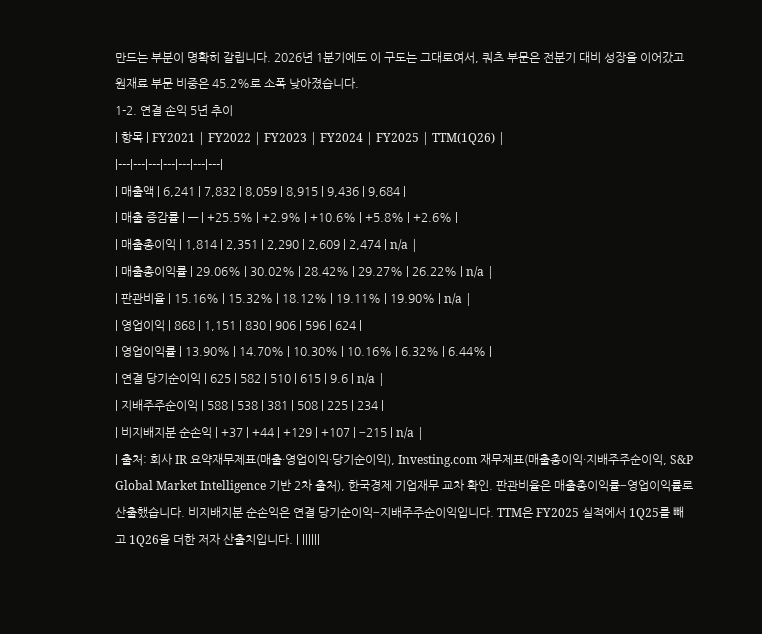만드는 부분이 명확히 갈립니다. 2026년 1분기에도 이 구도는 그대로여서, 쿼츠 부문은 전분기 대비 성장을 이어갔고 원재료 부문 비중은 45.2%로 소폭 낮아졌습니다.
1-2. 연결 손익 5년 추이
| 항목 | FY2021 | FY2022 | FY2023 | FY2024 | FY2025 | TTM(1Q26) |
|---|---|---|---|---|---|---|
| 매출액 | 6,241 | 7,832 | 8,059 | 8,915 | 9,436 | 9,684 |
| 매출 증감률 | — | +25.5% | +2.9% | +10.6% | +5.8% | +2.6% |
| 매출총이익 | 1,814 | 2,351 | 2,290 | 2,609 | 2,474 | n/a |
| 매출총이익률 | 29.06% | 30.02% | 28.42% | 29.27% | 26.22% | n/a |
| 판관비율 | 15.16% | 15.32% | 18.12% | 19.11% | 19.90% | n/a |
| 영업이익 | 868 | 1,151 | 830 | 906 | 596 | 624 |
| 영업이익률 | 13.90% | 14.70% | 10.30% | 10.16% | 6.32% | 6.44% |
| 연결 당기순이익 | 625 | 582 | 510 | 615 | 9.6 | n/a |
| 지배주주순이익 | 588 | 538 | 381 | 508 | 225 | 234 |
| 비지배지분 순손익 | +37 | +44 | +129 | +107 | −215 | n/a |
| 출처: 회사 IR 요약재무제표(매출·영업이익·당기순이익), Investing.com 재무제표(매출총이익·지배주주순이익, S&P Global Market Intelligence 기반 2차 출처), 한국경제 기업재무 교차 확인. 판관비율은 매출총이익률−영업이익률로 산출했습니다. 비지배지분 순손익은 연결 당기순이익−지배주주순이익입니다. TTM은 FY2025 실적에서 1Q25를 빼고 1Q26을 더한 저자 산출치입니다. | ||||||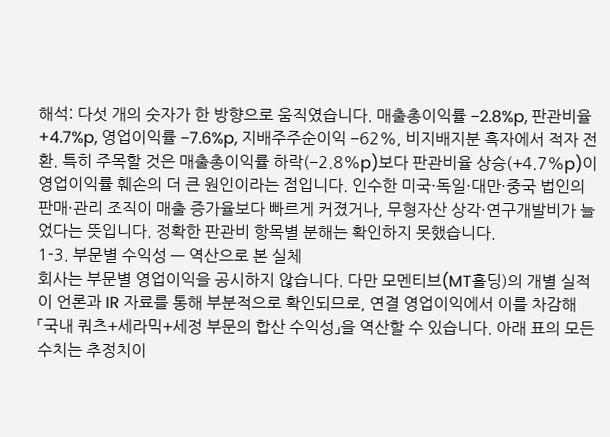해석: 다섯 개의 숫자가 한 방향으로 움직였습니다. 매출총이익률 −2.8%p, 판관비율 +4.7%p, 영업이익률 −7.6%p, 지배주주순이익 −62%, 비지배지분 흑자에서 적자 전환. 특히 주목할 것은 매출총이익률 하락(−2.8%p)보다 판관비율 상승(+4.7%p)이 영업이익률 훼손의 더 큰 원인이라는 점입니다. 인수한 미국·독일·대만·중국 법인의 판매·관리 조직이 매출 증가율보다 빠르게 커졌거나, 무형자산 상각·연구개발비가 늘었다는 뜻입니다. 정확한 판관비 항목별 분해는 확인하지 못했습니다.
1-3. 부문별 수익성 — 역산으로 본 실체
회사는 부문별 영업이익을 공시하지 않습니다. 다만 모멘티브(MT홀딩)의 개별 실적이 언론과 IR 자료를 통해 부분적으로 확인되므로, 연결 영업이익에서 이를 차감해 「국내 쿼츠+세라믹+세정 부문의 합산 수익성」을 역산할 수 있습니다. 아래 표의 모든 수치는 추정치이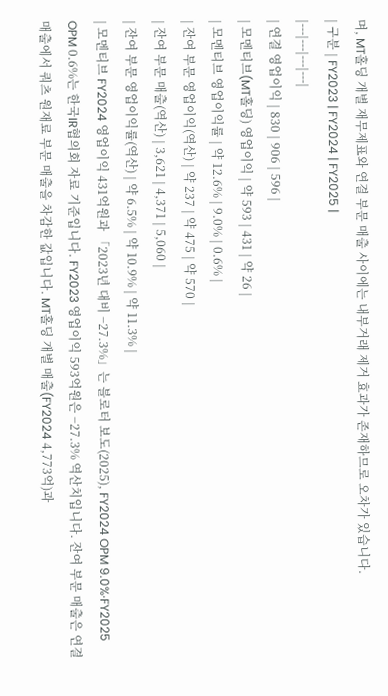며, MT홀딩 개별 재무제표와 연결 부문 매출 사이에는 내부거래 제거 효과가 존재하므로 오차가 있습니다.
| 구분 | FY2023 | FY2024 | FY2025 |
|---|---|---|---|
| 연결 영업이익 | 830 | 906 | 596 |
| 모멘티브(MT홀딩) 영업이익 | 약 593 | 431 | 약 26 |
| 모멘티브 영업이익률 | 약 12.6% | 9.0% | 0.6% |
| 잔여 부문 영업이익(역산) | 약 237 | 약 475 | 약 570 |
| 잔여 부문 매출(역산) | 3,621 | 4,371 | 5,060 |
| 잔여 부문 영업이익률(역산) | 약 6.5% | 약 10.9% | 약 11.3% |
| 모멘티브 FY2024 영업이익 431억원과 「2023년 대비 −27.3%」는 블로터 보도(2025), FY2024 OPM 9.0%·FY2025 OPM 0.6%는 한국IR협의회 자료 기준입니다. FY2023 영업이익 593억원은 −27.3% 역산치입니다. 잔여 부문 매출은 연결 매출에서 쿼츠 원재료 부문 매출을 차감한 값입니다. MT홀딩 개별 매출(FY2024 4,773억)과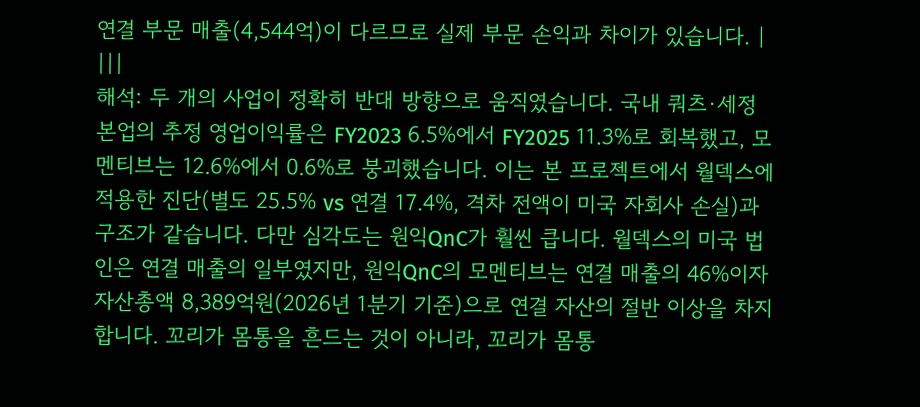연결 부문 매출(4,544억)이 다르므로 실제 부문 손익과 차이가 있습니다. | |||
해석: 두 개의 사업이 정확히 반대 방향으로 움직였습니다. 국내 쿼츠·세정 본업의 추정 영업이익률은 FY2023 6.5%에서 FY2025 11.3%로 회복했고, 모멘티브는 12.6%에서 0.6%로 붕괴했습니다. 이는 본 프로젝트에서 월덱스에 적용한 진단(별도 25.5% vs 연결 17.4%, 격차 전액이 미국 자회사 손실)과 구조가 같습니다. 다만 심각도는 원익QnC가 훨씬 큽니다. 월덱스의 미국 법인은 연결 매출의 일부였지만, 원익QnC의 모멘티브는 연결 매출의 46%이자 자산총액 8,389억원(2026년 1분기 기준)으로 연결 자산의 절반 이상을 차지합니다. 꼬리가 몸통을 흔드는 것이 아니라, 꼬리가 몸통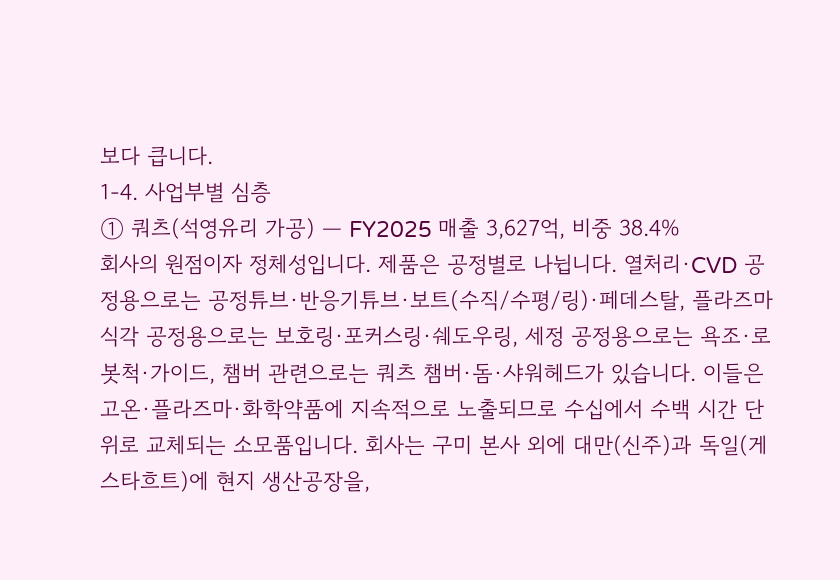보다 큽니다.
1-4. 사업부별 심층
① 쿼츠(석영유리 가공) — FY2025 매출 3,627억, 비중 38.4%
회사의 원점이자 정체성입니다. 제품은 공정별로 나뉩니다. 열처리·CVD 공정용으로는 공정튜브·반응기튜브·보트(수직/수평/링)·페데스탈, 플라즈마 식각 공정용으로는 보호링·포커스링·쉐도우링, 세정 공정용으로는 욕조·로봇척·가이드, 챔버 관련으로는 쿼츠 챔버·돔·샤워헤드가 있습니다. 이들은 고온·플라즈마·화학약품에 지속적으로 노출되므로 수십에서 수백 시간 단위로 교체되는 소모품입니다. 회사는 구미 본사 외에 대만(신주)과 독일(게스타흐트)에 현지 생산공장을,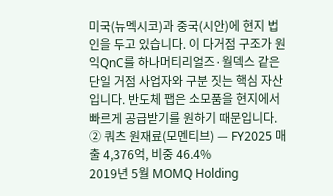미국(뉴멕시코)과 중국(시안)에 현지 법인을 두고 있습니다. 이 다거점 구조가 원익QnC를 하나머티리얼즈·월덱스 같은 단일 거점 사업자와 구분 짓는 핵심 자산입니다. 반도체 팹은 소모품을 현지에서 빠르게 공급받기를 원하기 때문입니다.
② 쿼츠 원재료(모멘티브) — FY2025 매출 4,376억, 비중 46.4%
2019년 5월 MOMQ Holding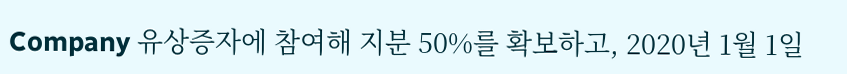Company 유상증자에 참여해 지분 50%를 확보하고, 2020년 1월 1일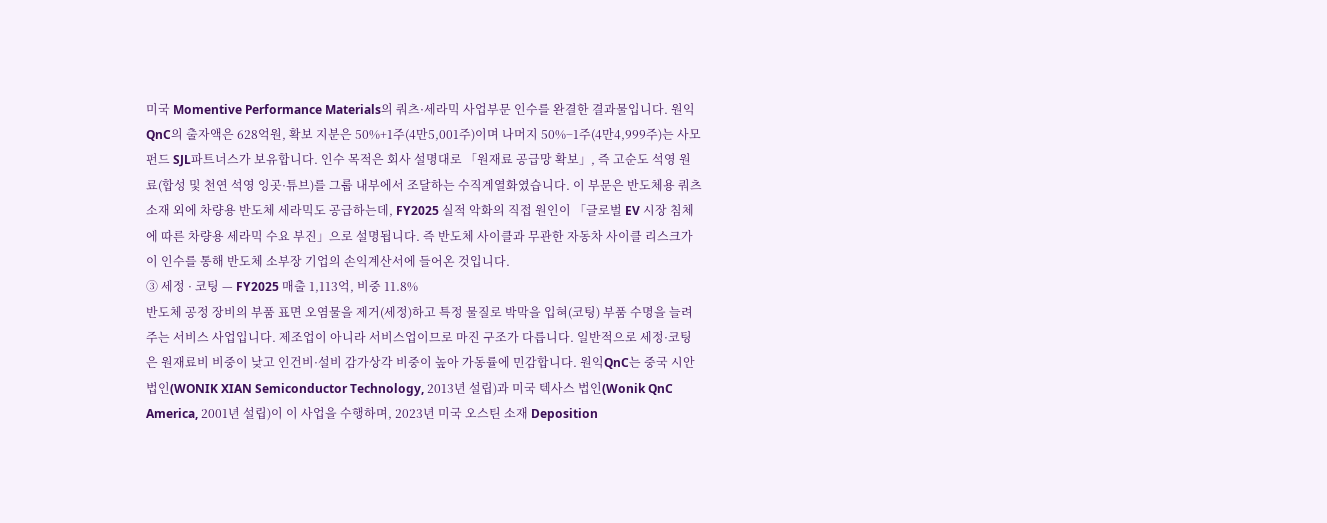미국 Momentive Performance Materials의 쿼츠·세라믹 사업부문 인수를 완결한 결과물입니다. 원익QnC의 출자액은 628억원, 확보 지분은 50%+1주(4만5,001주)이며 나머지 50%−1주(4만4,999주)는 사모펀드 SJL파트너스가 보유합니다. 인수 목적은 회사 설명대로 「원재료 공급망 확보」, 즉 고순도 석영 원료(합성 및 천연 석영 잉곳·튜브)를 그룹 내부에서 조달하는 수직계열화였습니다. 이 부문은 반도체용 쿼츠 소재 외에 차량용 반도체 세라믹도 공급하는데, FY2025 실적 악화의 직접 원인이 「글로벌 EV 시장 침체에 따른 차량용 세라믹 수요 부진」으로 설명됩니다. 즉 반도체 사이클과 무관한 자동차 사이클 리스크가 이 인수를 통해 반도체 소부장 기업의 손익계산서에 들어온 것입니다.
③ 세정 · 코팅 — FY2025 매출 1,113억, 비중 11.8%
반도체 공정 장비의 부품 표면 오염물을 제거(세정)하고 특정 물질로 박막을 입혀(코팅) 부품 수명을 늘려주는 서비스 사업입니다. 제조업이 아니라 서비스업이므로 마진 구조가 다릅니다. 일반적으로 세정·코팅은 원재료비 비중이 낮고 인건비·설비 감가상각 비중이 높아 가동률에 민감합니다. 원익QnC는 중국 시안 법인(WONIK XIAN Semiconductor Technology, 2013년 설립)과 미국 텍사스 법인(Wonik QnC America, 2001년 설립)이 이 사업을 수행하며, 2023년 미국 오스틴 소재 Deposition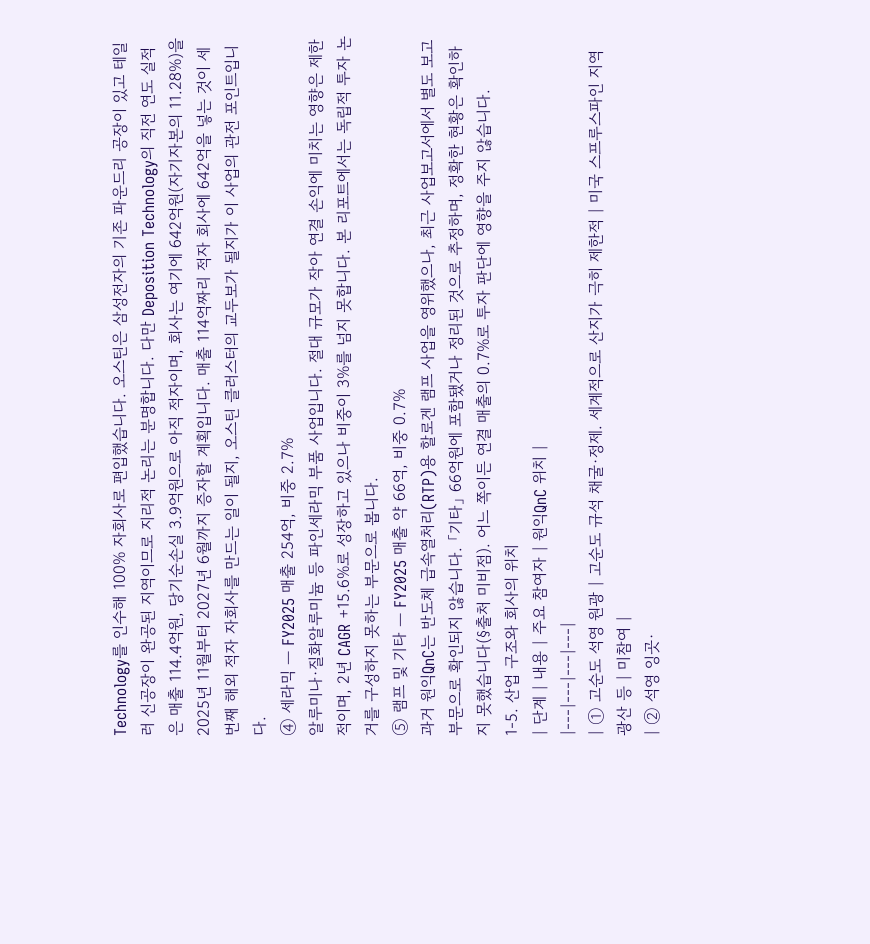Technology를 인수해 100% 자회사로 편입했습니다. 오스틴은 삼성전자의 기존 파운드리 공장이 있고 테일러 신공장이 완공된 지역이므로 지리적 논리는 분명합니다. 다만 Deposition Technology의 직전 연도 실적은 매출 114.4억원, 당기순손실 3.9억원으로 아직 적자이며, 회사는 여기에 642억원(자기자본의 11.28%)을 2025년 11월부터 2027년 6월까지 증자할 계획입니다. 매출 114억짜리 적자 회사에 642억을 넣는 것이 세 번째 해외 적자 자회사를 만드는 일이 될지, 오스틴 클러스터의 교두보가 될지가 이 사업의 관전 포인트입니다.
④ 세라믹 — FY2025 매출 254억, 비중 2.7%
알루미나·질화알루미늄 등 파인세라믹 부품 사업입니다. 절대 규모가 작아 연결 손익에 미치는 영향은 제한적이며, 2년 CAGR +15.6%로 성장하고 있으나 비중이 3%를 넘지 못합니다. 본 리포트에서는 독립적 투자 논거를 구성하지 못하는 부문으로 봅니다.
⑤ 램프 및 기타 — FY2025 매출 약 66억, 비중 0.7%
과거 원익QnC는 반도체 급속열처리(RTP)용 할로겐 램프 사업을 영위했으나, 최근 사업보고서에서 별도 보고 부문으로 확인되지 않습니다. 「기타」 66억원에 포함됐거나 정리된 것으로 추정하며, 정확한 현황은 확인하지 못했습니다(§출처 미비점). 어느 쪽이든 연결 매출의 0.7%로 투자 판단에 영향을 주지 않습니다.
1-5. 산업 구조와 회사의 위치
| 단계 | 내용 | 주요 참여자 | 원익QnC 위치 |
|---|---|---|---|
| ① 고순도 석영 원광 | 고순도 규석 채굴·정제. 세계적으로 산지가 극히 제한적 | 미국 스프루스파인 지역 광산 등 | 미참여 |
| ② 석영 잉곳·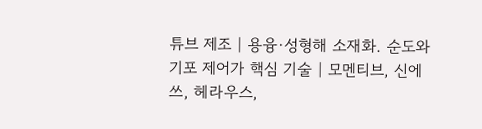튜브 제조 | 용융·성형해 소재화. 순도와 기포 제어가 핵심 기술 | 모멘티브, 신에쓰, 헤라우스,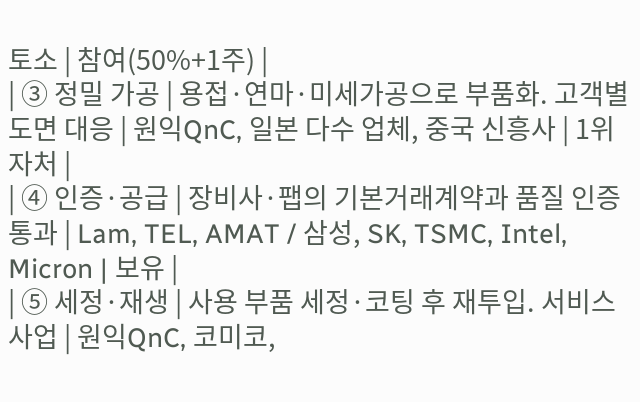토소 | 참여(50%+1주) |
| ③ 정밀 가공 | 용접·연마·미세가공으로 부품화. 고객별 도면 대응 | 원익QnC, 일본 다수 업체, 중국 신흥사 | 1위 자처 |
| ④ 인증·공급 | 장비사·팹의 기본거래계약과 품질 인증 통과 | Lam, TEL, AMAT / 삼성, SK, TSMC, Intel, Micron | 보유 |
| ⑤ 세정·재생 | 사용 부품 세정·코팅 후 재투입. 서비스 사업 | 원익QnC, 코미코,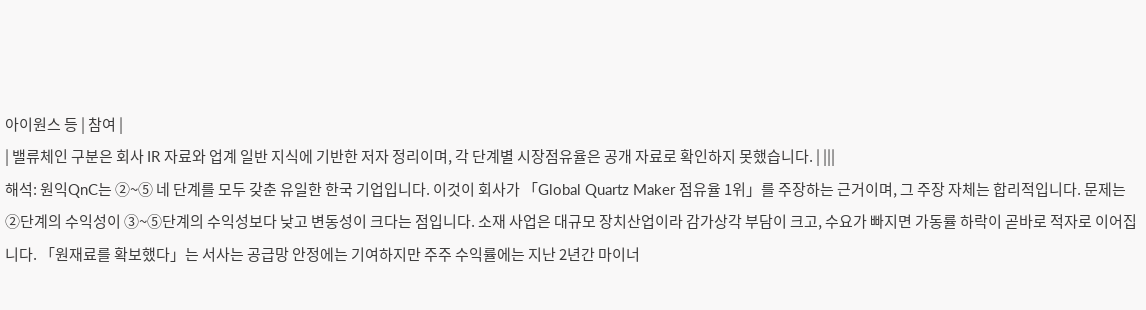아이원스 등 | 참여 |
| 밸류체인 구분은 회사 IR 자료와 업계 일반 지식에 기반한 저자 정리이며, 각 단계별 시장점유율은 공개 자료로 확인하지 못했습니다. | |||
해석: 원익QnC는 ②~⑤ 네 단계를 모두 갖춘 유일한 한국 기업입니다. 이것이 회사가 「Global Quartz Maker 점유율 1위」를 주장하는 근거이며, 그 주장 자체는 합리적입니다. 문제는 ②단계의 수익성이 ③~⑤단계의 수익성보다 낮고 변동성이 크다는 점입니다. 소재 사업은 대규모 장치산업이라 감가상각 부담이 크고, 수요가 빠지면 가동률 하락이 곧바로 적자로 이어집니다. 「원재료를 확보했다」는 서사는 공급망 안정에는 기여하지만 주주 수익률에는 지난 2년간 마이너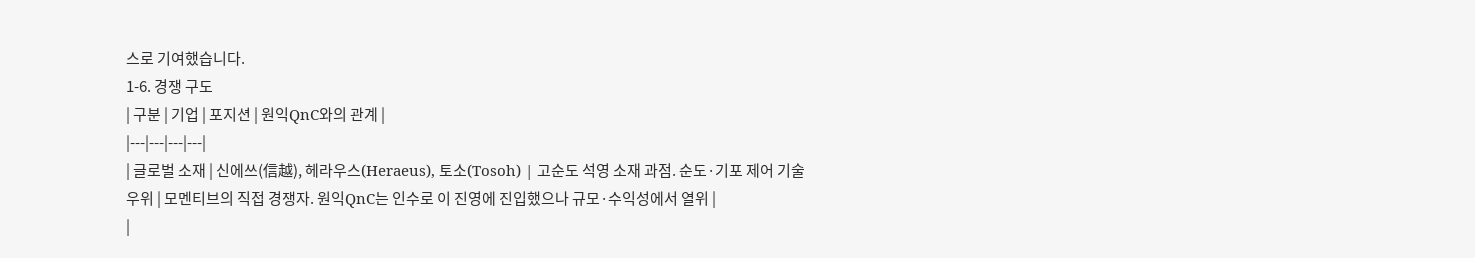스로 기여했습니다.
1-6. 경쟁 구도
| 구분 | 기업 | 포지션 | 원익QnC와의 관계 |
|---|---|---|---|
| 글로벌 소재 | 신에쓰(信越), 헤라우스(Heraeus), 토소(Tosoh) | 고순도 석영 소재 과점. 순도·기포 제어 기술 우위 | 모멘티브의 직접 경쟁자. 원익QnC는 인수로 이 진영에 진입했으나 규모·수익성에서 열위 |
|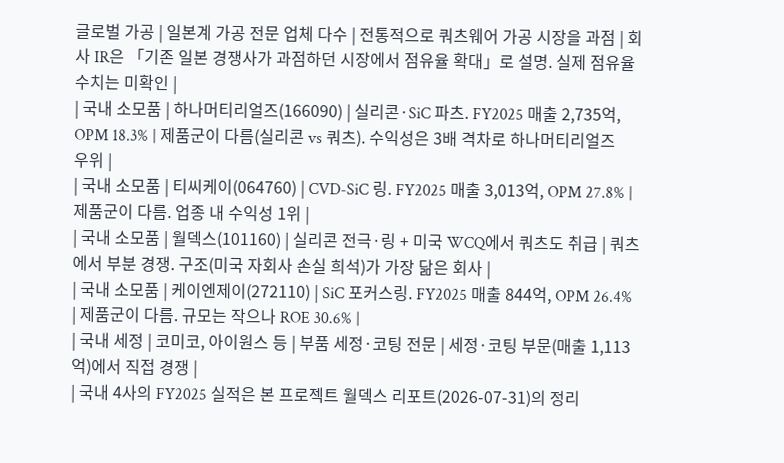글로벌 가공 | 일본계 가공 전문 업체 다수 | 전통적으로 쿼츠웨어 가공 시장을 과점 | 회사 IR은 「기존 일본 경쟁사가 과점하던 시장에서 점유율 확대」로 설명. 실제 점유율 수치는 미확인 |
| 국내 소모품 | 하나머티리얼즈(166090) | 실리콘·SiC 파츠. FY2025 매출 2,735억, OPM 18.3% | 제품군이 다름(실리콘 vs 쿼츠). 수익성은 3배 격차로 하나머티리얼즈 우위 |
| 국내 소모품 | 티씨케이(064760) | CVD-SiC 링. FY2025 매출 3,013억, OPM 27.8% | 제품군이 다름. 업종 내 수익성 1위 |
| 국내 소모품 | 월덱스(101160) | 실리콘 전극·링 + 미국 WCQ에서 쿼츠도 취급 | 쿼츠에서 부분 경쟁. 구조(미국 자회사 손실 희석)가 가장 닮은 회사 |
| 국내 소모품 | 케이엔제이(272110) | SiC 포커스링. FY2025 매출 844억, OPM 26.4% | 제품군이 다름. 규모는 작으나 ROE 30.6% |
| 국내 세정 | 코미코, 아이원스 등 | 부품 세정·코팅 전문 | 세정·코팅 부문(매출 1,113억)에서 직접 경쟁 |
| 국내 4사의 FY2025 실적은 본 프로젝트 월덱스 리포트(2026-07-31)의 정리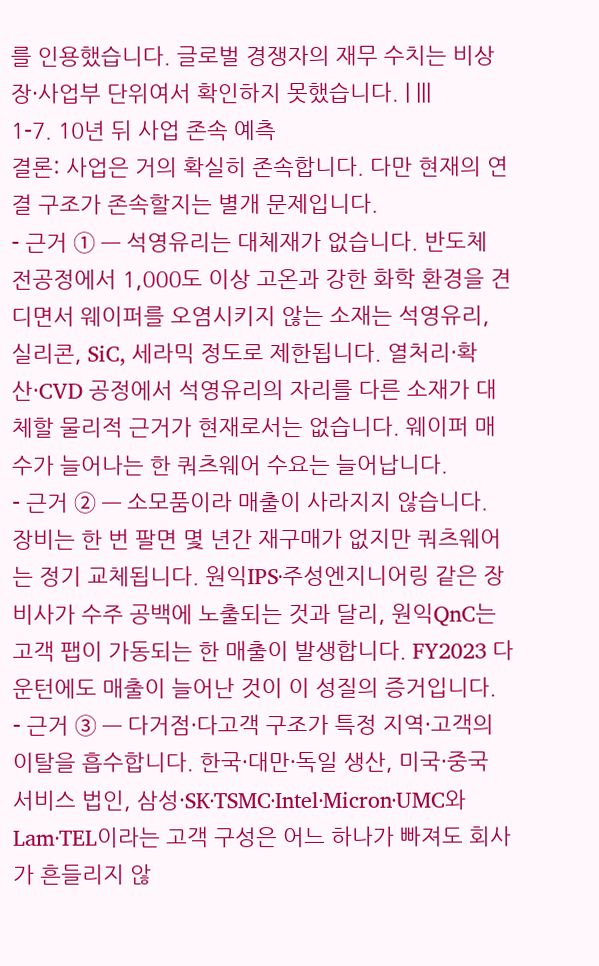를 인용했습니다. 글로벌 경쟁자의 재무 수치는 비상장·사업부 단위여서 확인하지 못했습니다. | |||
1-7. 10년 뒤 사업 존속 예측
결론: 사업은 거의 확실히 존속합니다. 다만 현재의 연결 구조가 존속할지는 별개 문제입니다.
- 근거 ① — 석영유리는 대체재가 없습니다. 반도체 전공정에서 1,000도 이상 고온과 강한 화학 환경을 견디면서 웨이퍼를 오염시키지 않는 소재는 석영유리, 실리콘, SiC, 세라믹 정도로 제한됩니다. 열처리·확산·CVD 공정에서 석영유리의 자리를 다른 소재가 대체할 물리적 근거가 현재로서는 없습니다. 웨이퍼 매수가 늘어나는 한 쿼츠웨어 수요는 늘어납니다.
- 근거 ② — 소모품이라 매출이 사라지지 않습니다. 장비는 한 번 팔면 몇 년간 재구매가 없지만 쿼츠웨어는 정기 교체됩니다. 원익IPS·주성엔지니어링 같은 장비사가 수주 공백에 노출되는 것과 달리, 원익QnC는 고객 팹이 가동되는 한 매출이 발생합니다. FY2023 다운턴에도 매출이 늘어난 것이 이 성질의 증거입니다.
- 근거 ③ — 다거점·다고객 구조가 특정 지역·고객의 이탈을 흡수합니다. 한국·대만·독일 생산, 미국·중국 서비스 법인, 삼성·SK·TSMC·Intel·Micron·UMC와 Lam·TEL이라는 고객 구성은 어느 하나가 빠져도 회사가 흔들리지 않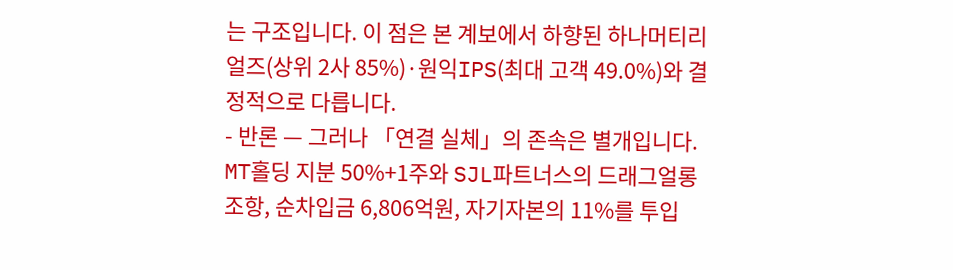는 구조입니다. 이 점은 본 계보에서 하향된 하나머티리얼즈(상위 2사 85%)·원익IPS(최대 고객 49.0%)와 결정적으로 다릅니다.
- 반론 — 그러나 「연결 실체」의 존속은 별개입니다. MT홀딩 지분 50%+1주와 SJL파트너스의 드래그얼롱 조항, 순차입금 6,806억원, 자기자본의 11%를 투입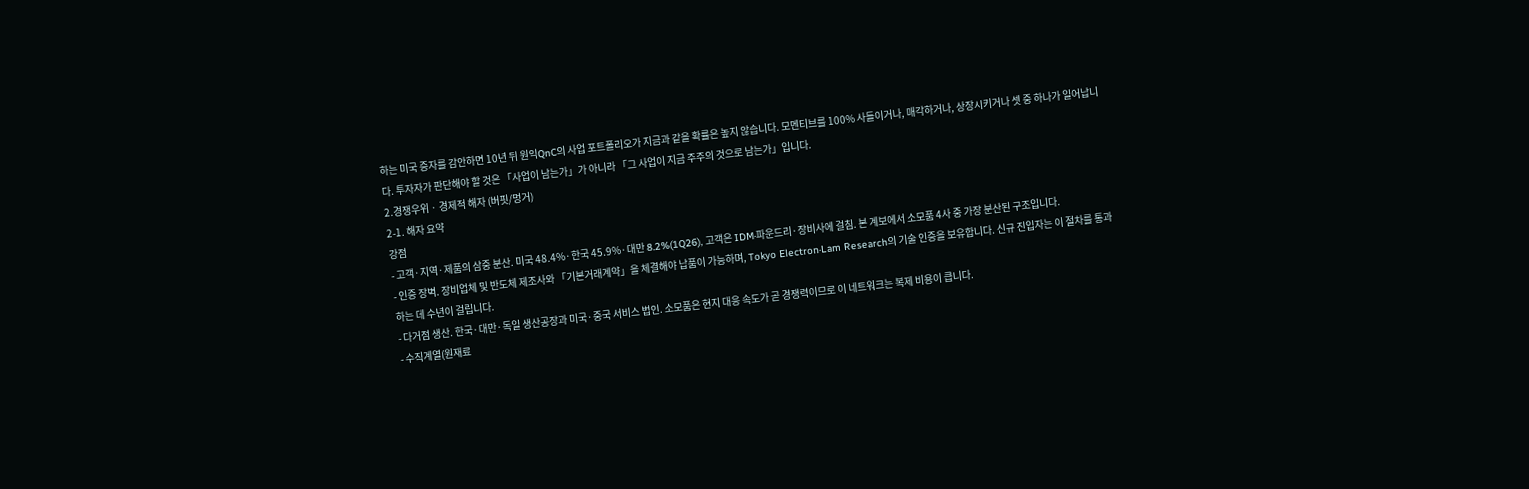하는 미국 증자를 감안하면 10년 뒤 원익QnC의 사업 포트폴리오가 지금과 같을 확률은 높지 않습니다. 모멘티브를 100% 사들이거나, 매각하거나, 상장시키거나 셋 중 하나가 일어납니다. 투자자가 판단해야 할 것은 「사업이 남는가」가 아니라 「그 사업이 지금 주주의 것으로 남는가」입니다.
2.경쟁우위 · 경제적 해자 (버핏/멍거)
2-1. 해자 요약
강점
- 고객·지역·제품의 삼중 분산. 미국 48.4%·한국 45.9%·대만 8.2%(1Q26), 고객은 IDM·파운드리·장비사에 걸침. 본 계보에서 소모품 4사 중 가장 분산된 구조입니다.
- 인증 장벽. 장비업체 및 반도체 제조사와 「기본거래계약」을 체결해야 납품이 가능하며, Tokyo Electron·Lam Research의 기술 인증을 보유합니다. 신규 진입자는 이 절차를 통과하는 데 수년이 걸립니다.
- 다거점 생산. 한국·대만·독일 생산공장과 미국·중국 서비스 법인. 소모품은 현지 대응 속도가 곧 경쟁력이므로 이 네트워크는 복제 비용이 큽니다.
- 수직계열(원재료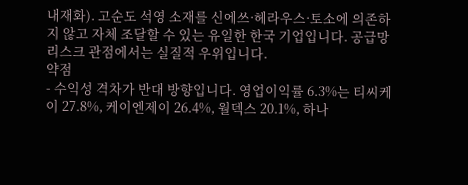내재화). 고순도 석영 소재를 신에쓰·헤라우스·토소에 의존하지 않고 자체 조달할 수 있는 유일한 한국 기업입니다. 공급망 리스크 관점에서는 실질적 우위입니다.
약점
- 수익성 격차가 반대 방향입니다. 영업이익률 6.3%는 티씨케이 27.8%, 케이엔제이 26.4%, 월덱스 20.1%, 하나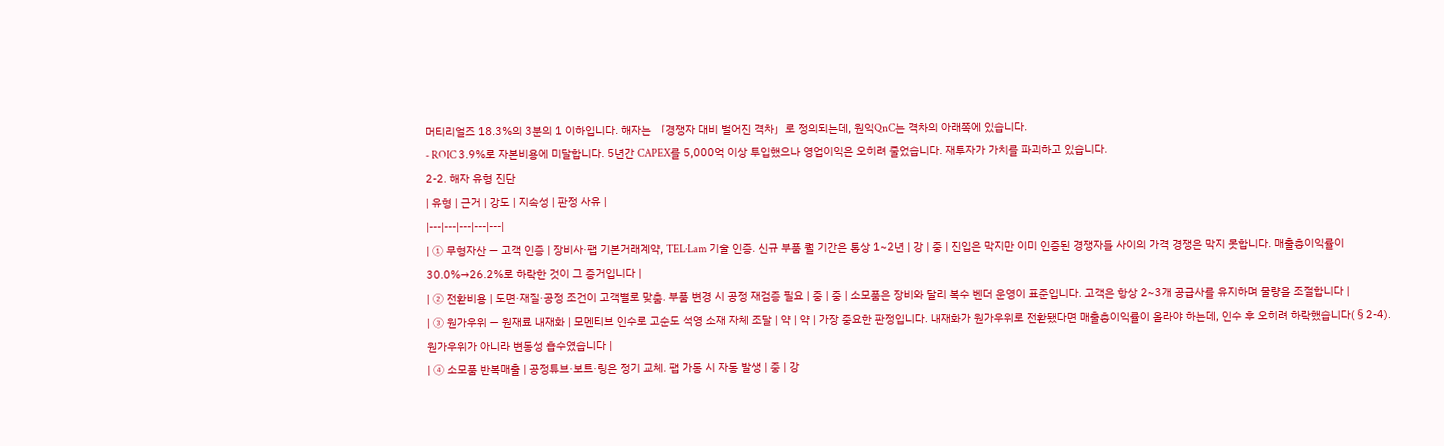머티리얼즈 18.3%의 3분의 1 이하입니다. 해자는 「경쟁자 대비 벌어진 격차」로 정의되는데, 원익QnC는 격차의 아래쪽에 있습니다.
- ROIC 3.9%로 자본비용에 미달합니다. 5년간 CAPEX를 5,000억 이상 투입했으나 영업이익은 오히려 줄었습니다. 재투자가 가치를 파괴하고 있습니다.
2-2. 해자 유형 진단
| 유형 | 근거 | 강도 | 지속성 | 판정 사유 |
|---|---|---|---|---|
| ① 무형자산 — 고객 인증 | 장비사·팹 기본거래계약, TEL·Lam 기술 인증. 신규 부품 퀄 기간은 통상 1~2년 | 강 | 중 | 진입은 막지만 이미 인증된 경쟁자들 사이의 가격 경쟁은 막지 못합니다. 매출총이익률이 30.0%→26.2%로 하락한 것이 그 증거입니다 |
| ② 전환비용 | 도면·재질·공정 조건이 고객별로 맞춤. 부품 변경 시 공정 재검증 필요 | 중 | 중 | 소모품은 장비와 달리 복수 벤더 운영이 표준입니다. 고객은 항상 2~3개 공급사를 유지하며 물량을 조절합니다 |
| ③ 원가우위 — 원재료 내재화 | 모멘티브 인수로 고순도 석영 소재 자체 조달 | 약 | 약 | 가장 중요한 판정입니다. 내재화가 원가우위로 전환됐다면 매출총이익률이 올라야 하는데, 인수 후 오히려 하락했습니다(§2-4). 원가우위가 아니라 변동성 흡수였습니다 |
| ④ 소모품 반복매출 | 공정튜브·보트·링은 정기 교체. 팹 가동 시 자동 발생 | 중 | 강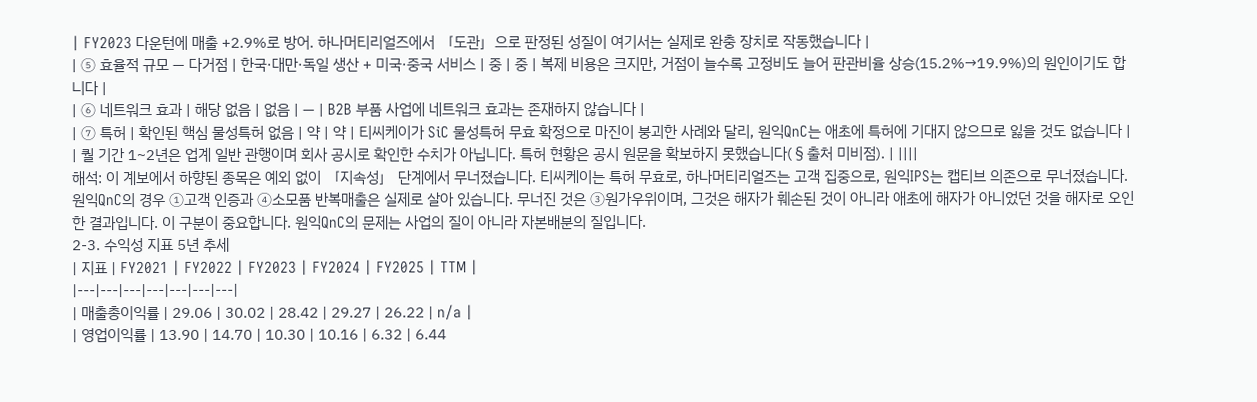| FY2023 다운턴에 매출 +2.9%로 방어. 하나머티리얼즈에서 「도관」으로 판정된 성질이 여기서는 실제로 완충 장치로 작동했습니다 |
| ⑤ 효율적 규모 — 다거점 | 한국·대만·독일 생산 + 미국·중국 서비스 | 중 | 중 | 복제 비용은 크지만, 거점이 늘수록 고정비도 늘어 판관비율 상승(15.2%→19.9%)의 원인이기도 합니다 |
| ⑥ 네트워크 효과 | 해당 없음 | 없음 | — | B2B 부품 사업에 네트워크 효과는 존재하지 않습니다 |
| ⑦ 특허 | 확인된 핵심 물성특허 없음 | 약 | 약 | 티씨케이가 SiC 물성특허 무효 확정으로 마진이 붕괴한 사례와 달리, 원익QnC는 애초에 특허에 기대지 않으므로 잃을 것도 없습니다 |
| 퀄 기간 1~2년은 업계 일반 관행이며 회사 공시로 확인한 수치가 아닙니다. 특허 현황은 공시 원문을 확보하지 못했습니다(§출처 미비점). | ||||
해석: 이 계보에서 하향된 종목은 예외 없이 「지속성」 단계에서 무너졌습니다. 티씨케이는 특허 무효로, 하나머티리얼즈는 고객 집중으로, 원익IPS는 캡티브 의존으로 무너졌습니다. 원익QnC의 경우 ①고객 인증과 ④소모품 반복매출은 실제로 살아 있습니다. 무너진 것은 ③원가우위이며, 그것은 해자가 훼손된 것이 아니라 애초에 해자가 아니었던 것을 해자로 오인한 결과입니다. 이 구분이 중요합니다. 원익QnC의 문제는 사업의 질이 아니라 자본배분의 질입니다.
2-3. 수익성 지표 5년 추세
| 지표 | FY2021 | FY2022 | FY2023 | FY2024 | FY2025 | TTM |
|---|---|---|---|---|---|---|
| 매출총이익률 | 29.06 | 30.02 | 28.42 | 29.27 | 26.22 | n/a |
| 영업이익률 | 13.90 | 14.70 | 10.30 | 10.16 | 6.32 | 6.44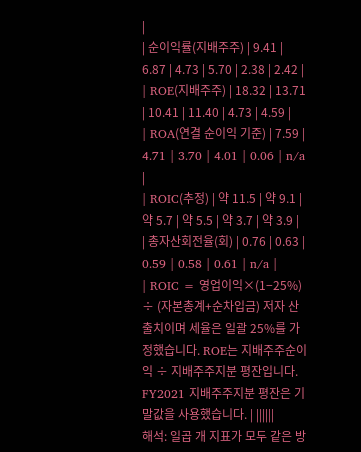|
| 순이익률(지배주주) | 9.41 | 6.87 | 4.73 | 5.70 | 2.38 | 2.42 |
| ROE(지배주주) | 18.32 | 13.71 | 10.41 | 11.40 | 4.73 | 4.59 |
| ROA(연결 순이익 기준) | 7.59 | 4.71 | 3.70 | 4.01 | 0.06 | n/a |
| ROIC(추정) | 약 11.5 | 약 9.1 | 약 5.7 | 약 5.5 | 약 3.7 | 약 3.9 |
| 총자산회전율(회) | 0.76 | 0.63 | 0.59 | 0.58 | 0.61 | n/a |
| ROIC = 영업이익×(1−25%) ÷ (자본총계+순차입금) 저자 산출치이며 세율은 일괄 25%를 가정했습니다. ROE는 지배주주순이익 ÷ 지배주주지분 평잔입니다. FY2021 지배주주지분 평잔은 기말값을 사용했습니다. | ||||||
해석: 일곱 개 지표가 모두 같은 방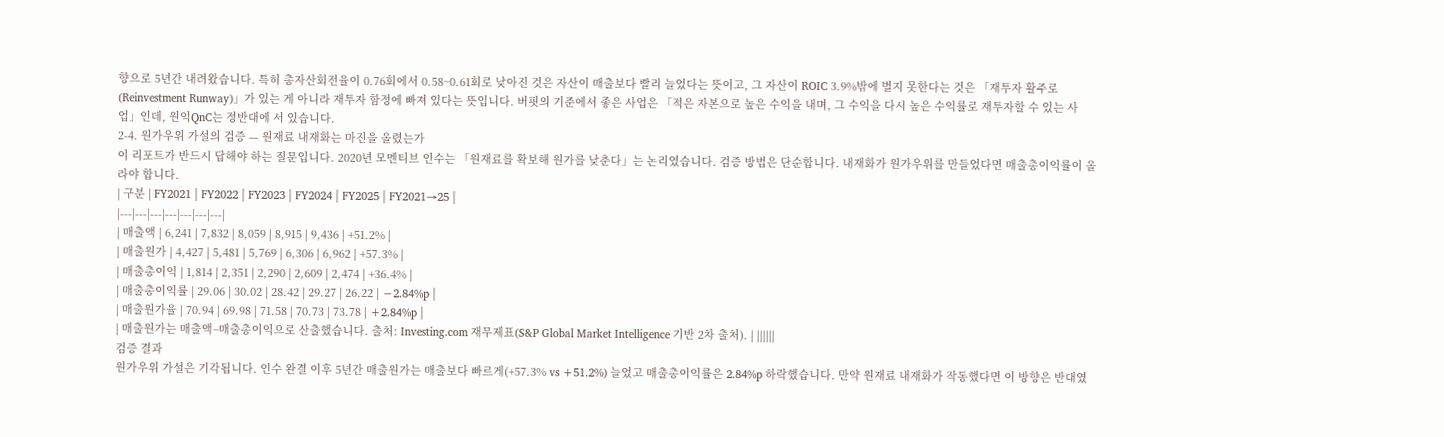향으로 5년간 내려왔습니다. 특히 총자산회전율이 0.76회에서 0.58~0.61회로 낮아진 것은 자산이 매출보다 빨리 늘었다는 뜻이고, 그 자산이 ROIC 3.9%밖에 벌지 못한다는 것은 「재투자 활주로(Reinvestment Runway)」가 있는 게 아니라 재투자 함정에 빠져 있다는 뜻입니다. 버핏의 기준에서 좋은 사업은 「적은 자본으로 높은 수익을 내며, 그 수익을 다시 높은 수익률로 재투자할 수 있는 사업」인데, 원익QnC는 정반대에 서 있습니다.
2-4. 원가우위 가설의 검증 — 원재료 내재화는 마진을 올렸는가
이 리포트가 반드시 답해야 하는 질문입니다. 2020년 모멘티브 인수는 「원재료를 확보해 원가를 낮춘다」는 논리였습니다. 검증 방법은 단순합니다. 내재화가 원가우위를 만들었다면 매출총이익률이 올라야 합니다.
| 구분 | FY2021 | FY2022 | FY2023 | FY2024 | FY2025 | FY2021→25 |
|---|---|---|---|---|---|---|
| 매출액 | 6,241 | 7,832 | 8,059 | 8,915 | 9,436 | +51.2% |
| 매출원가 | 4,427 | 5,481 | 5,769 | 6,306 | 6,962 | +57.3% |
| 매출총이익 | 1,814 | 2,351 | 2,290 | 2,609 | 2,474 | +36.4% |
| 매출총이익률 | 29.06 | 30.02 | 28.42 | 29.27 | 26.22 | −2.84%p |
| 매출원가율 | 70.94 | 69.98 | 71.58 | 70.73 | 73.78 | +2.84%p |
| 매출원가는 매출액−매출총이익으로 산출했습니다. 출처: Investing.com 재무제표(S&P Global Market Intelligence 기반 2차 출처). | ||||||
검증 결과
원가우위 가설은 기각됩니다. 인수 완결 이후 5년간 매출원가는 매출보다 빠르게(+57.3% vs +51.2%) 늘었고 매출총이익률은 2.84%p 하락했습니다. 만약 원재료 내재화가 작동했다면 이 방향은 반대였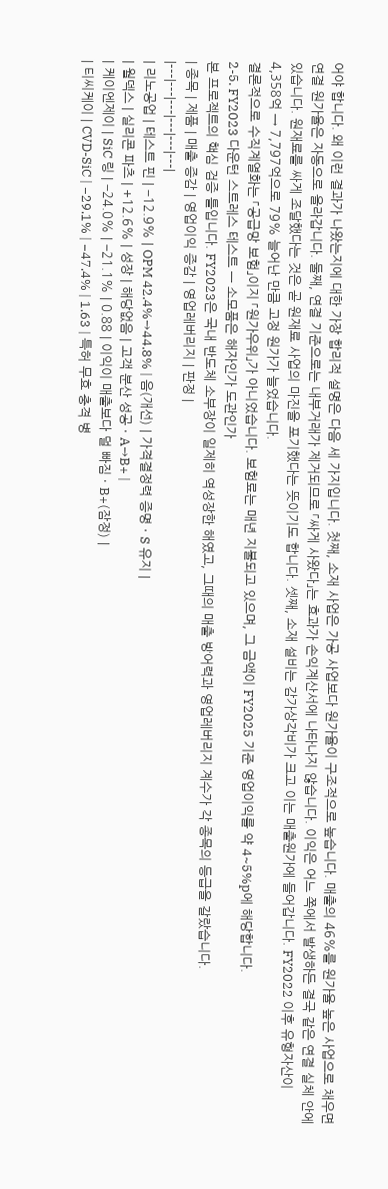어야 합니다. 왜 이런 결과가 나왔는지에 대한 가장 합리적 설명은 다음 세 가지입니다. 첫째, 소재 사업은 가공 사업보다 원가율이 구조적으로 높습니다. 매출의 46%를 원가율 높은 사업으로 채우면 연결 원가율은 자동으로 올라갑니다. 둘째, 연결 기준으로는 내부거래가 제거되므로 「싸게 사왔다」는 효과가 손익계산서에 나타나지 않습니다. 이익은 어느 쪽에서 발생하든 결국 같은 연결 실체 안에 있습니다. 원재료를 싸게 조달했다는 것은 곧 원재료 사업의 마진을 포기했다는 뜻이기도 합니다. 셋째, 소재 설비는 감가상각비가 크고 이는 매출원가에 들어갑니다. FY2022 이후 유형자산이 4,358억 → 7,797억으로 79% 늘어난 만큼 고정 원가가 늘었습니다.
결론적으로 수직계열화는 「공급망 보험」이지 「원가우위」가 아니었습니다. 보험료는 매년 지불되고 있으며, 그 금액이 FY2025 기준 영업이익률 약 4~5%p에 해당합니다.
2-5. FY2023 다운턴 스트레스 테스트 — 소모품은 해자인가 도관인가
본 프로젝트의 핵심 검증 틀입니다. FY2023은 국내 반도체 소부장이 일제히 역성장한 해였고, 그때의 매출 방어력과 영업레버리지 계수가 각 종목의 등급을 갈랐습니다.
| 종목 | 제품 | 매출 증감 | 영업이익 증감 | 영업레버리지 | 판정 |
|---|---|---|---|---|---|
| 리노공업 | 테스트 핀 | −12.9% | OPM 42.4%→44.8% | 음(개선) | 가격결정력 증명 · S 유지 |
| 월덱스 | 실리콘 파츠 | +12.6% | 성장 | 해당없음 | 고객 분산 성공 · A→B+ |
| 케이엔제이 | SiC 링 | −24.0% | −21.1% | 0.88 | 이익이 매출보다 덜 빠짐 · B+(잠정) |
| 티씨케이 | CVD-SiC | −29.1% | −47.4% | 1.63 | 특허 무효 충격 병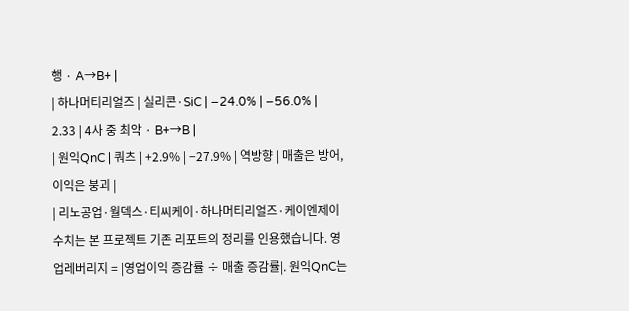행 · A→B+ |
| 하나머티리얼즈 | 실리콘·SiC | −24.0% | −56.0% | 2.33 | 4사 중 최악 · B+→B |
| 원익QnC | 쿼츠 | +2.9% | −27.9% | 역방향 | 매출은 방어, 이익은 붕괴 |
| 리노공업·월덱스·티씨케이·하나머티리얼즈·케이엔제이 수치는 본 프로젝트 기존 리포트의 정리를 인용했습니다. 영업레버리지 = |영업이익 증감률 ÷ 매출 증감률|. 원익QnC는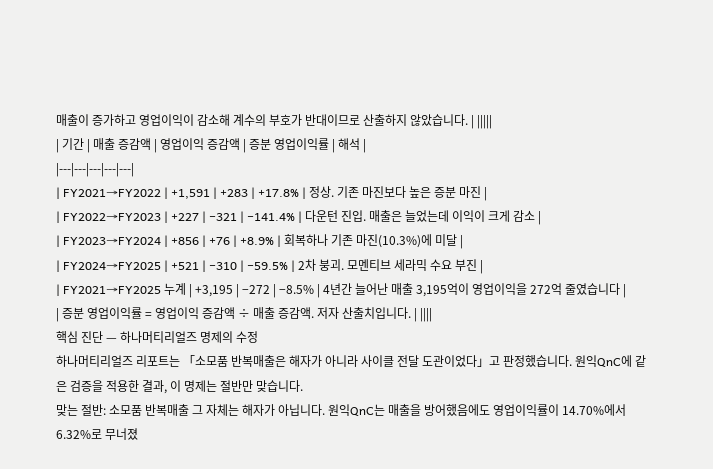매출이 증가하고 영업이익이 감소해 계수의 부호가 반대이므로 산출하지 않았습니다. | |||||
| 기간 | 매출 증감액 | 영업이익 증감액 | 증분 영업이익률 | 해석 |
|---|---|---|---|---|
| FY2021→FY2022 | +1,591 | +283 | +17.8% | 정상. 기존 마진보다 높은 증분 마진 |
| FY2022→FY2023 | +227 | −321 | −141.4% | 다운턴 진입. 매출은 늘었는데 이익이 크게 감소 |
| FY2023→FY2024 | +856 | +76 | +8.9% | 회복하나 기존 마진(10.3%)에 미달 |
| FY2024→FY2025 | +521 | −310 | −59.5% | 2차 붕괴. 모멘티브 세라믹 수요 부진 |
| FY2021→FY2025 누계 | +3,195 | −272 | −8.5% | 4년간 늘어난 매출 3,195억이 영업이익을 272억 줄였습니다 |
| 증분 영업이익률 = 영업이익 증감액 ÷ 매출 증감액. 저자 산출치입니다. | ||||
핵심 진단 — 하나머티리얼즈 명제의 수정
하나머티리얼즈 리포트는 「소모품 반복매출은 해자가 아니라 사이클 전달 도관이었다」고 판정했습니다. 원익QnC에 같은 검증을 적용한 결과, 이 명제는 절반만 맞습니다.
맞는 절반: 소모품 반복매출 그 자체는 해자가 아닙니다. 원익QnC는 매출을 방어했음에도 영업이익률이 14.70%에서 6.32%로 무너졌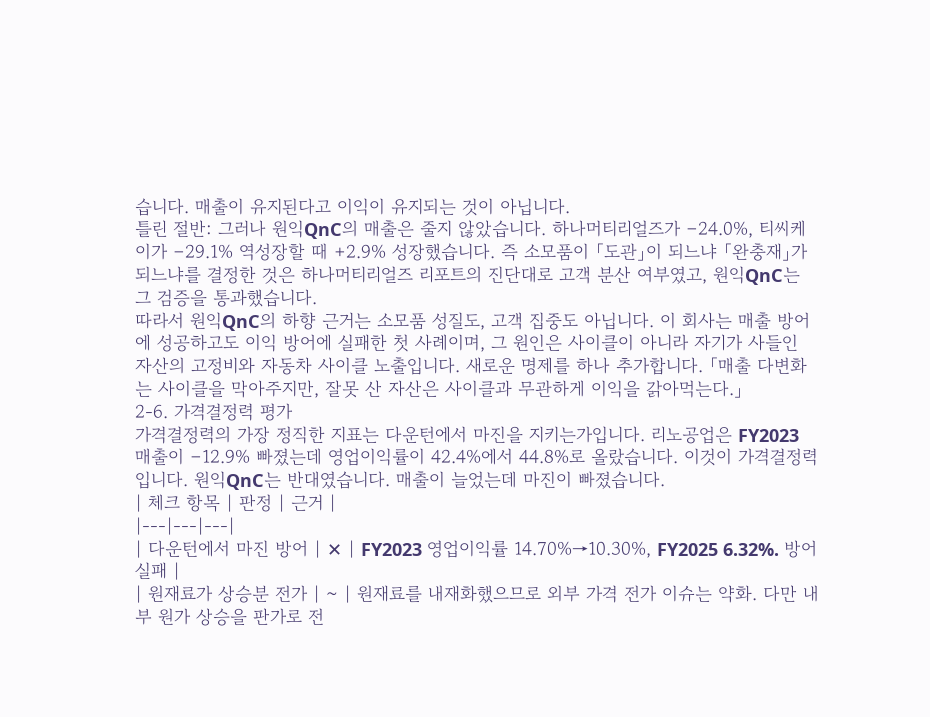습니다. 매출이 유지된다고 이익이 유지되는 것이 아닙니다.
틀린 절반: 그러나 원익QnC의 매출은 줄지 않았습니다. 하나머티리얼즈가 −24.0%, 티씨케이가 −29.1% 역성장할 때 +2.9% 성장했습니다. 즉 소모품이 「도관」이 되느냐 「완충재」가 되느냐를 결정한 것은 하나머티리얼즈 리포트의 진단대로 고객 분산 여부였고, 원익QnC는 그 검증을 통과했습니다.
따라서 원익QnC의 하향 근거는 소모품 성질도, 고객 집중도 아닙니다. 이 회사는 매출 방어에 성공하고도 이익 방어에 실패한 첫 사례이며, 그 원인은 사이클이 아니라 자기가 사들인 자산의 고정비와 자동차 사이클 노출입니다. 새로운 명제를 하나 추가합니다. 「매출 다변화는 사이클을 막아주지만, 잘못 산 자산은 사이클과 무관하게 이익을 갉아먹는다.」
2-6. 가격결정력 평가
가격결정력의 가장 정직한 지표는 다운턴에서 마진을 지키는가입니다. 리노공업은 FY2023 매출이 −12.9% 빠졌는데 영업이익률이 42.4%에서 44.8%로 올랐습니다. 이것이 가격결정력입니다. 원익QnC는 반대였습니다. 매출이 늘었는데 마진이 빠졌습니다.
| 체크 항목 | 판정 | 근거 |
|---|---|---|
| 다운턴에서 마진 방어 | ✕ | FY2023 영업이익률 14.70%→10.30%, FY2025 6.32%. 방어 실패 |
| 원재료가 상승분 전가 | ~ | 원재료를 내재화했으므로 외부 가격 전가 이슈는 약화. 다만 내부 원가 상승을 판가로 전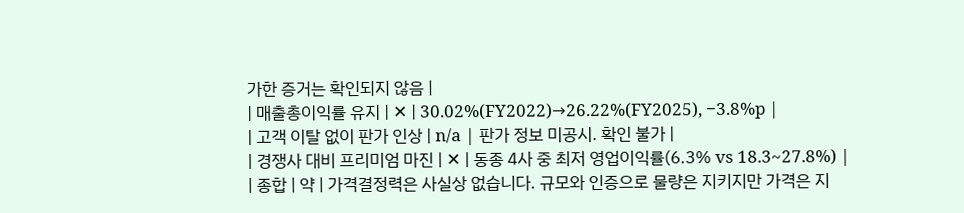가한 증거는 확인되지 않음 |
| 매출총이익률 유지 | ✕ | 30.02%(FY2022)→26.22%(FY2025), −3.8%p |
| 고객 이탈 없이 판가 인상 | n/a | 판가 정보 미공시. 확인 불가 |
| 경쟁사 대비 프리미엄 마진 | ✕ | 동종 4사 중 최저 영업이익률(6.3% vs 18.3~27.8%) |
| 종합 | 약 | 가격결정력은 사실상 없습니다. 규모와 인증으로 물량은 지키지만 가격은 지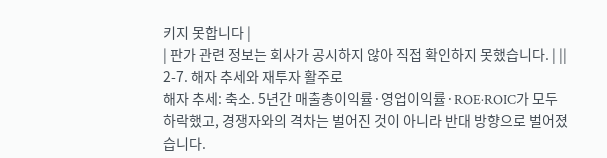키지 못합니다 |
| 판가 관련 정보는 회사가 공시하지 않아 직접 확인하지 못했습니다. | ||
2-7. 해자 추세와 재투자 활주로
해자 추세: 축소. 5년간 매출총이익률·영업이익률·ROE·ROIC가 모두 하락했고, 경쟁자와의 격차는 벌어진 것이 아니라 반대 방향으로 벌어졌습니다.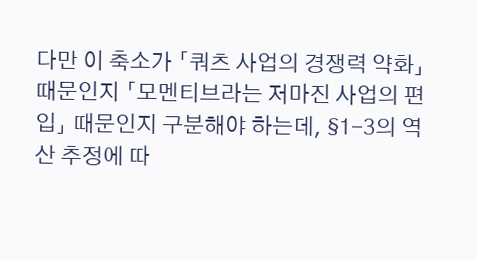다만 이 축소가 「쿼츠 사업의 경쟁력 약화」 때문인지 「모멘티브라는 저마진 사업의 편입」 때문인지 구분해야 하는데, §1-3의 역산 추정에 따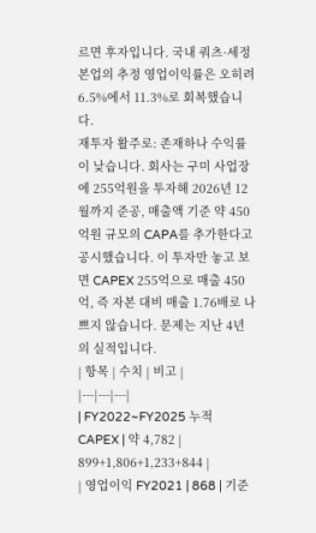르면 후자입니다. 국내 쿼츠·세정 본업의 추정 영업이익률은 오히려 6.5%에서 11.3%로 회복했습니다.
재투자 활주로: 존재하나 수익률이 낮습니다. 회사는 구미 사업장에 255억원을 투자해 2026년 12월까지 준공, 매출액 기준 약 450억원 규모의 CAPA를 추가한다고 공시했습니다. 이 투자만 놓고 보면 CAPEX 255억으로 매출 450억, 즉 자본 대비 매출 1.76배로 나쁘지 않습니다. 문제는 지난 4년의 실적입니다.
| 항목 | 수치 | 비고 |
|---|---|---|
| FY2022~FY2025 누적 CAPEX | 약 4,782 | 899+1,806+1,233+844 |
| 영업이익 FY2021 | 868 | 기준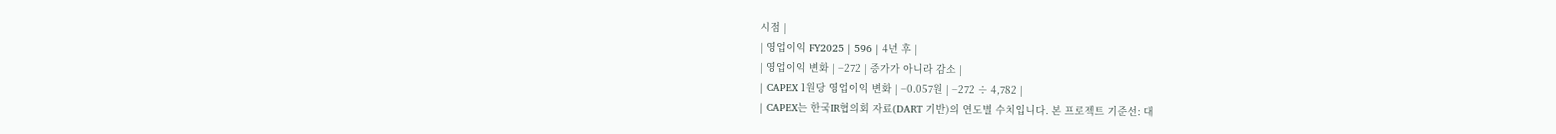시점 |
| 영업이익 FY2025 | 596 | 4년 후 |
| 영업이익 변화 | −272 | 증가가 아니라 감소 |
| CAPEX 1원당 영업이익 변화 | −0.057원 | −272 ÷ 4,782 |
| CAPEX는 한국IR협의회 자료(DART 기반)의 연도별 수치입니다. 본 프로젝트 기준선: 대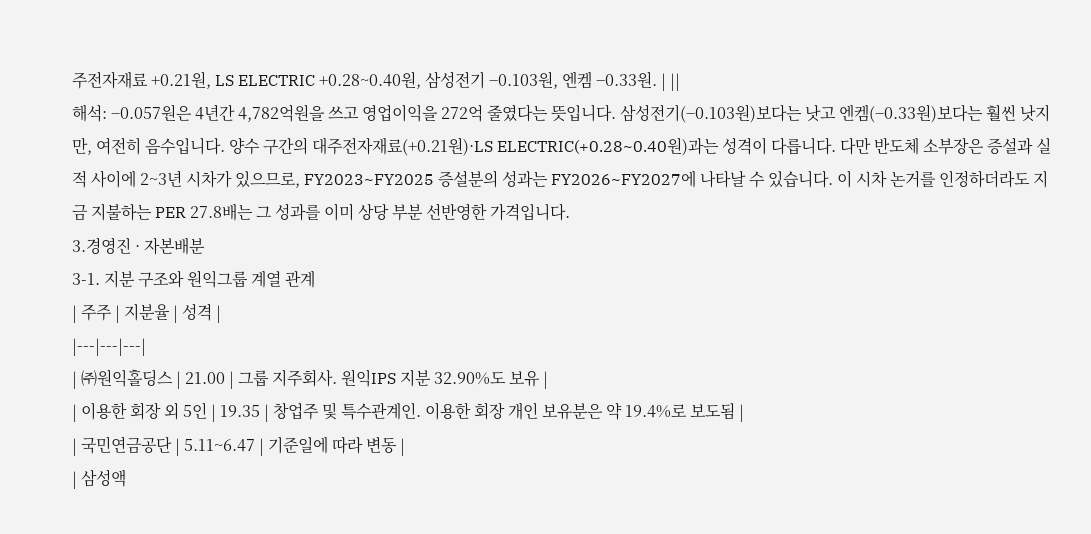주전자재료 +0.21원, LS ELECTRIC +0.28~0.40원, 삼성전기 −0.103원, 엔켐 −0.33원. | ||
해석: −0.057원은 4년간 4,782억원을 쓰고 영업이익을 272억 줄였다는 뜻입니다. 삼성전기(−0.103원)보다는 낫고 엔켐(−0.33원)보다는 훨씬 낫지만, 여전히 음수입니다. 양수 구간의 대주전자재료(+0.21원)·LS ELECTRIC(+0.28~0.40원)과는 성격이 다릅니다. 다만 반도체 소부장은 증설과 실적 사이에 2~3년 시차가 있으므로, FY2023~FY2025 증설분의 성과는 FY2026~FY2027에 나타날 수 있습니다. 이 시차 논거를 인정하더라도 지금 지불하는 PER 27.8배는 그 성과를 이미 상당 부분 선반영한 가격입니다.
3.경영진 · 자본배분
3-1. 지분 구조와 원익그룹 계열 관계
| 주주 | 지분율 | 성격 |
|---|---|---|
| ㈜원익홀딩스 | 21.00 | 그룹 지주회사. 원익IPS 지분 32.90%도 보유 |
| 이용한 회장 외 5인 | 19.35 | 창업주 및 특수관계인. 이용한 회장 개인 보유분은 약 19.4%로 보도됨 |
| 국민연금공단 | 5.11~6.47 | 기준일에 따라 변동 |
| 삼성액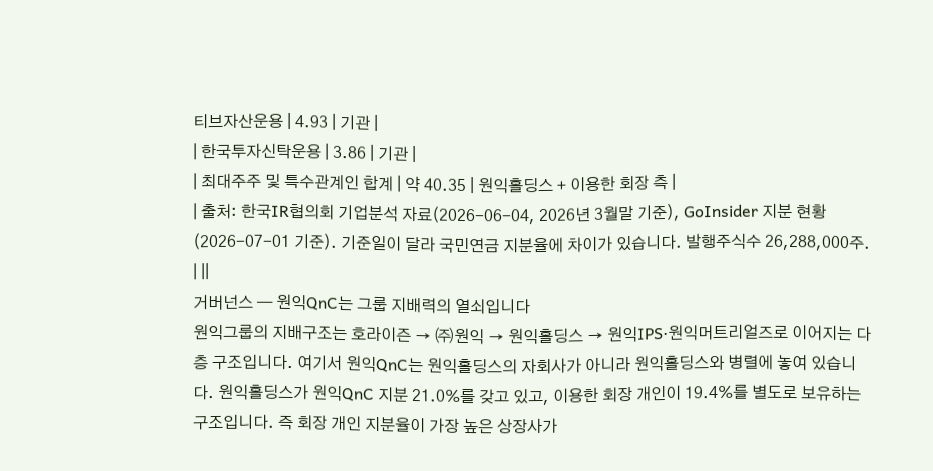티브자산운용 | 4.93 | 기관 |
| 한국투자신탁운용 | 3.86 | 기관 |
| 최대주주 및 특수관계인 합계 | 약 40.35 | 원익홀딩스 + 이용한 회장 측 |
| 출처: 한국IR협의회 기업분석 자료(2026-06-04, 2026년 3월말 기준), GoInsider 지분 현황(2026-07-01 기준). 기준일이 달라 국민연금 지분율에 차이가 있습니다. 발행주식수 26,288,000주. | ||
거버넌스 — 원익QnC는 그룹 지배력의 열쇠입니다
원익그룹의 지배구조는 호라이즌 → ㈜원익 → 원익홀딩스 → 원익IPS·원익머트리얼즈로 이어지는 다층 구조입니다. 여기서 원익QnC는 원익홀딩스의 자회사가 아니라 원익홀딩스와 병렬에 놓여 있습니다. 원익홀딩스가 원익QnC 지분 21.0%를 갖고 있고, 이용한 회장 개인이 19.4%를 별도로 보유하는 구조입니다. 즉 회장 개인 지분율이 가장 높은 상장사가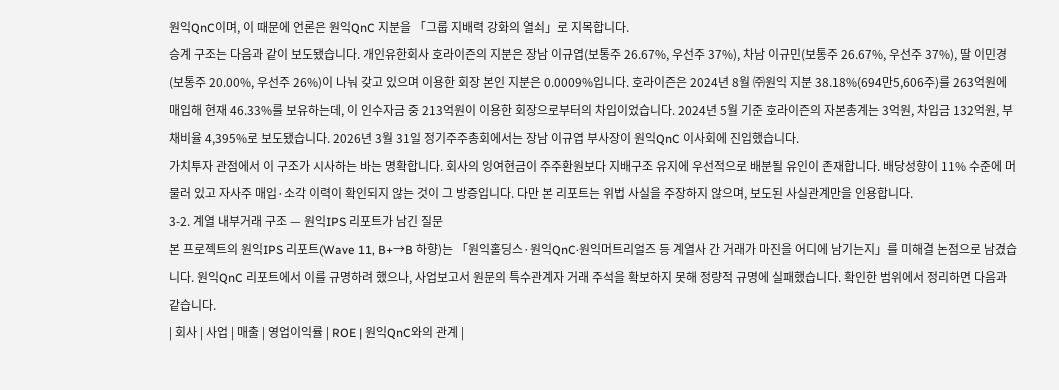원익QnC이며, 이 때문에 언론은 원익QnC 지분을 「그룹 지배력 강화의 열쇠」로 지목합니다.
승계 구조는 다음과 같이 보도됐습니다. 개인유한회사 호라이즌의 지분은 장남 이규엽(보통주 26.67%, 우선주 37%), 차남 이규민(보통주 26.67%, 우선주 37%), 딸 이민경(보통주 20.00%, 우선주 26%)이 나눠 갖고 있으며 이용한 회장 본인 지분은 0.0009%입니다. 호라이즌은 2024년 8월 ㈜원익 지분 38.18%(694만5,606주)를 263억원에 매입해 현재 46.33%를 보유하는데, 이 인수자금 중 213억원이 이용한 회장으로부터의 차입이었습니다. 2024년 5월 기준 호라이즌의 자본총계는 3억원, 차입금 132억원, 부채비율 4,395%로 보도됐습니다. 2026년 3월 31일 정기주주총회에서는 장남 이규엽 부사장이 원익QnC 이사회에 진입했습니다.
가치투자 관점에서 이 구조가 시사하는 바는 명확합니다. 회사의 잉여현금이 주주환원보다 지배구조 유지에 우선적으로 배분될 유인이 존재합니다. 배당성향이 11% 수준에 머물러 있고 자사주 매입·소각 이력이 확인되지 않는 것이 그 방증입니다. 다만 본 리포트는 위법 사실을 주장하지 않으며, 보도된 사실관계만을 인용합니다.
3-2. 계열 내부거래 구조 — 원익IPS 리포트가 남긴 질문
본 프로젝트의 원익IPS 리포트(Wave 11, B+→B 하향)는 「원익홀딩스·원익QnC·원익머트리얼즈 등 계열사 간 거래가 마진을 어디에 남기는지」를 미해결 논점으로 남겼습니다. 원익QnC 리포트에서 이를 규명하려 했으나, 사업보고서 원문의 특수관계자 거래 주석을 확보하지 못해 정량적 규명에 실패했습니다. 확인한 범위에서 정리하면 다음과 같습니다.
| 회사 | 사업 | 매출 | 영업이익률 | ROE | 원익QnC와의 관계 |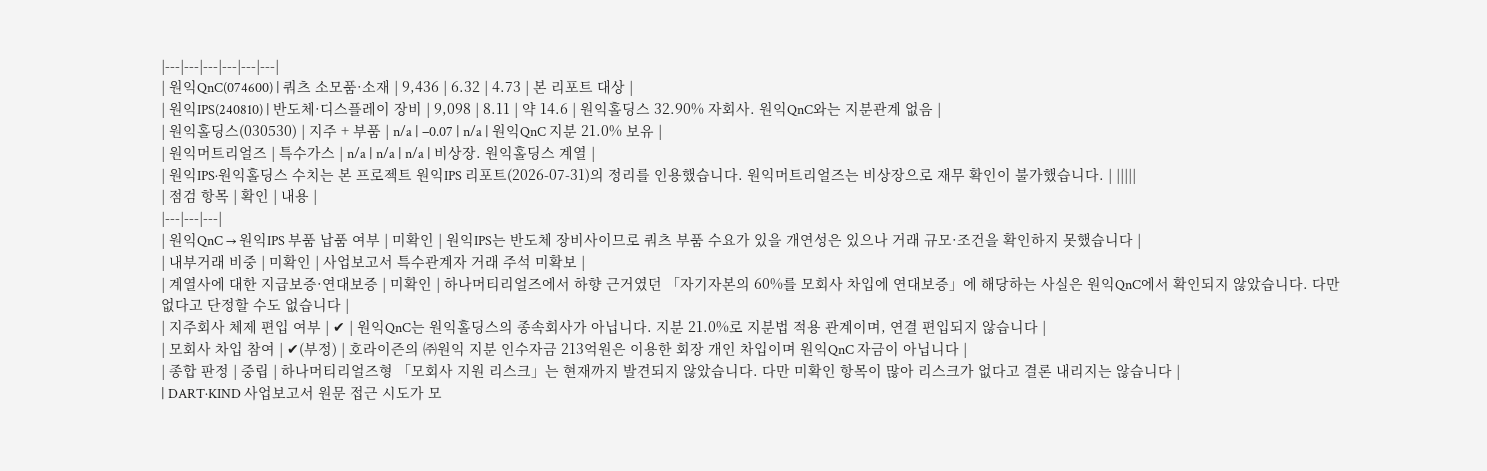|---|---|---|---|---|---|
| 원익QnC(074600) | 쿼츠 소모품·소재 | 9,436 | 6.32 | 4.73 | 본 리포트 대상 |
| 원익IPS(240810) | 반도체·디스플레이 장비 | 9,098 | 8.11 | 약 14.6 | 원익홀딩스 32.90% 자회사. 원익QnC와는 지분관계 없음 |
| 원익홀딩스(030530) | 지주 + 부품 | n/a | −0.07 | n/a | 원익QnC 지분 21.0% 보유 |
| 원익머트리얼즈 | 특수가스 | n/a | n/a | n/a | 비상장. 원익홀딩스 계열 |
| 원익IPS·원익홀딩스 수치는 본 프로젝트 원익IPS 리포트(2026-07-31)의 정리를 인용했습니다. 원익머트리얼즈는 비상장으로 재무 확인이 불가했습니다. | |||||
| 점검 항목 | 확인 | 내용 |
|---|---|---|
| 원익QnC → 원익IPS 부품 납품 여부 | 미확인 | 원익IPS는 반도체 장비사이므로 쿼츠 부품 수요가 있을 개연성은 있으나 거래 규모·조건을 확인하지 못했습니다 |
| 내부거래 비중 | 미확인 | 사업보고서 특수관계자 거래 주석 미확보 |
| 계열사에 대한 지급보증·연대보증 | 미확인 | 하나머티리얼즈에서 하향 근거였던 「자기자본의 60%를 모회사 차입에 연대보증」에 해당하는 사실은 원익QnC에서 확인되지 않았습니다. 다만 없다고 단정할 수도 없습니다 |
| 지주회사 체제 편입 여부 | ✔ | 원익QnC는 원익홀딩스의 종속회사가 아닙니다. 지분 21.0%로 지분법 적용 관계이며, 연결 편입되지 않습니다 |
| 모회사 차입 참여 | ✔(부정) | 호라이즌의 ㈜원익 지분 인수자금 213억원은 이용한 회장 개인 차입이며 원익QnC 자금이 아닙니다 |
| 종합 판정 | 중립 | 하나머티리얼즈형 「모회사 지원 리스크」는 현재까지 발견되지 않았습니다. 다만 미확인 항목이 많아 리스크가 없다고 결론 내리지는 않습니다 |
| DART·KIND 사업보고서 원문 접근 시도가 모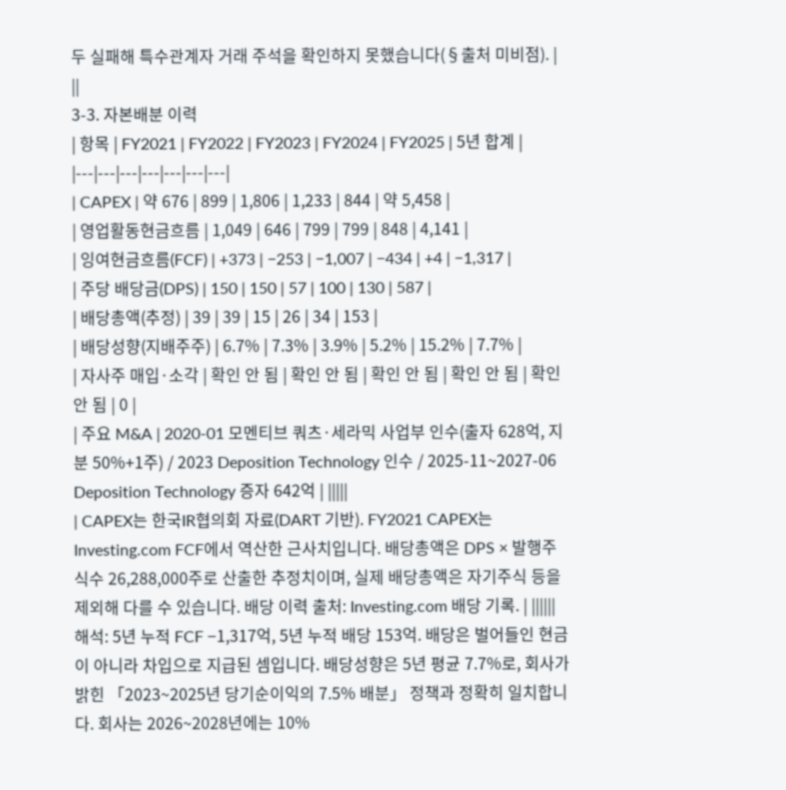두 실패해 특수관계자 거래 주석을 확인하지 못했습니다(§출처 미비점). | ||
3-3. 자본배분 이력
| 항목 | FY2021 | FY2022 | FY2023 | FY2024 | FY2025 | 5년 합계 |
|---|---|---|---|---|---|---|
| CAPEX | 약 676 | 899 | 1,806 | 1,233 | 844 | 약 5,458 |
| 영업활동현금흐름 | 1,049 | 646 | 799 | 799 | 848 | 4,141 |
| 잉여현금흐름(FCF) | +373 | −253 | −1,007 | −434 | +4 | −1,317 |
| 주당 배당금(DPS) | 150 | 150 | 57 | 100 | 130 | 587 |
| 배당총액(추정) | 39 | 39 | 15 | 26 | 34 | 153 |
| 배당성향(지배주주) | 6.7% | 7.3% | 3.9% | 5.2% | 15.2% | 7.7% |
| 자사주 매입·소각 | 확인 안 됨 | 확인 안 됨 | 확인 안 됨 | 확인 안 됨 | 확인 안 됨 | 0 |
| 주요 M&A | 2020-01 모멘티브 쿼츠·세라믹 사업부 인수(출자 628억, 지분 50%+1주) / 2023 Deposition Technology 인수 / 2025-11~2027-06 Deposition Technology 증자 642억 | |||||
| CAPEX는 한국IR협의회 자료(DART 기반). FY2021 CAPEX는 Investing.com FCF에서 역산한 근사치입니다. 배당총액은 DPS × 발행주식수 26,288,000주로 산출한 추정치이며, 실제 배당총액은 자기주식 등을 제외해 다를 수 있습니다. 배당 이력 출처: Investing.com 배당 기록. | ||||||
해석: 5년 누적 FCF −1,317억, 5년 누적 배당 153억. 배당은 벌어들인 현금이 아니라 차입으로 지급된 셈입니다. 배당성향은 5년 평균 7.7%로, 회사가 밝힌 「2023~2025년 당기순이익의 7.5% 배분」 정책과 정확히 일치합니다. 회사는 2026~2028년에는 10%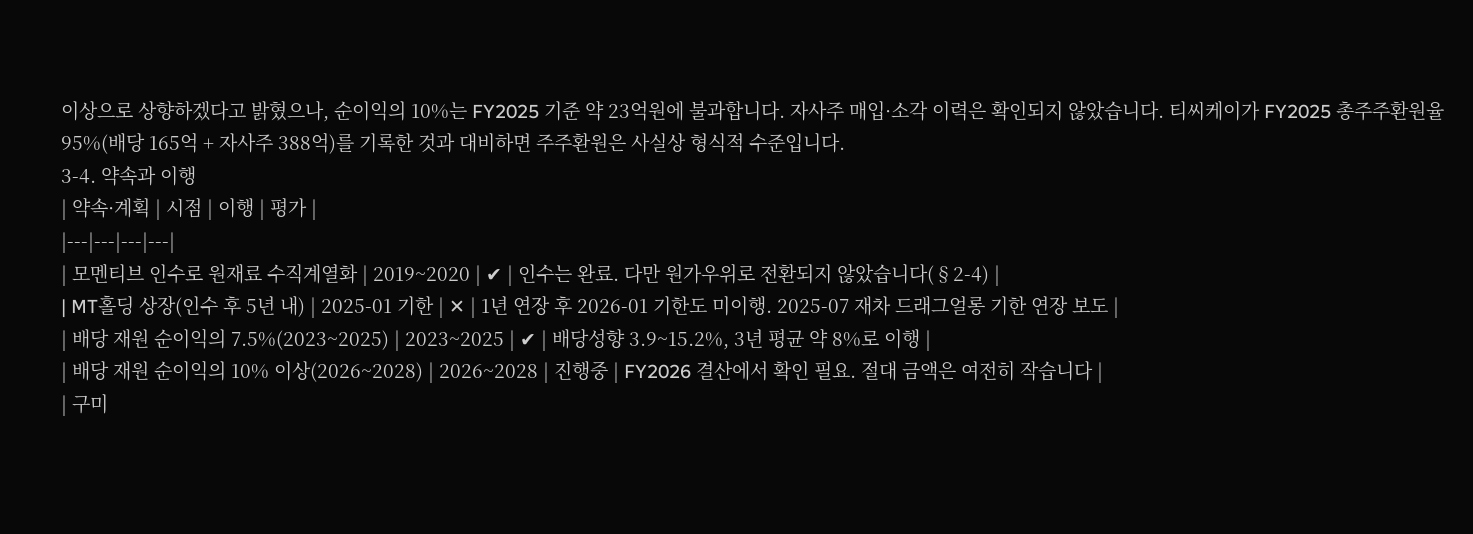이상으로 상향하겠다고 밝혔으나, 순이익의 10%는 FY2025 기준 약 23억원에 불과합니다. 자사주 매입·소각 이력은 확인되지 않았습니다. 티씨케이가 FY2025 총주주환원율 95%(배당 165억 + 자사주 388억)를 기록한 것과 대비하면 주주환원은 사실상 형식적 수준입니다.
3-4. 약속과 이행
| 약속·계획 | 시점 | 이행 | 평가 |
|---|---|---|---|
| 모멘티브 인수로 원재료 수직계열화 | 2019~2020 | ✔ | 인수는 완료. 다만 원가우위로 전환되지 않았습니다(§2-4) |
| MT홀딩 상장(인수 후 5년 내) | 2025-01 기한 | ✕ | 1년 연장 후 2026-01 기한도 미이행. 2025-07 재차 드래그얼롱 기한 연장 보도 |
| 배당 재원 순이익의 7.5%(2023~2025) | 2023~2025 | ✔ | 배당성향 3.9~15.2%, 3년 평균 약 8%로 이행 |
| 배당 재원 순이익의 10% 이상(2026~2028) | 2026~2028 | 진행중 | FY2026 결산에서 확인 필요. 절대 금액은 여전히 작습니다 |
| 구미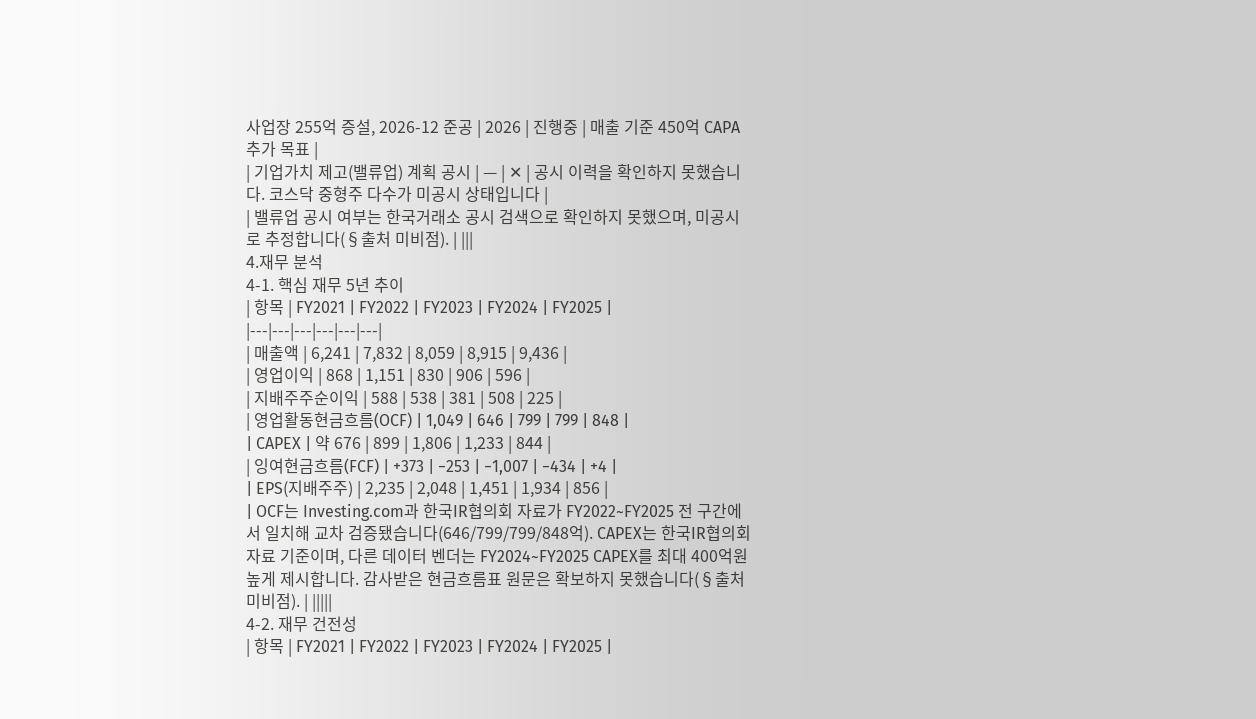사업장 255억 증설, 2026-12 준공 | 2026 | 진행중 | 매출 기준 450억 CAPA 추가 목표 |
| 기업가치 제고(밸류업) 계획 공시 | — | ✕ | 공시 이력을 확인하지 못했습니다. 코스닥 중형주 다수가 미공시 상태입니다 |
| 밸류업 공시 여부는 한국거래소 공시 검색으로 확인하지 못했으며, 미공시로 추정합니다(§출처 미비점). | |||
4.재무 분석
4-1. 핵심 재무 5년 추이
| 항목 | FY2021 | FY2022 | FY2023 | FY2024 | FY2025 |
|---|---|---|---|---|---|
| 매출액 | 6,241 | 7,832 | 8,059 | 8,915 | 9,436 |
| 영업이익 | 868 | 1,151 | 830 | 906 | 596 |
| 지배주주순이익 | 588 | 538 | 381 | 508 | 225 |
| 영업활동현금흐름(OCF) | 1,049 | 646 | 799 | 799 | 848 |
| CAPEX | 약 676 | 899 | 1,806 | 1,233 | 844 |
| 잉여현금흐름(FCF) | +373 | −253 | −1,007 | −434 | +4 |
| EPS(지배주주) | 2,235 | 2,048 | 1,451 | 1,934 | 856 |
| OCF는 Investing.com과 한국IR협의회 자료가 FY2022~FY2025 전 구간에서 일치해 교차 검증됐습니다(646/799/799/848억). CAPEX는 한국IR협의회 자료 기준이며, 다른 데이터 벤더는 FY2024~FY2025 CAPEX를 최대 400억원 높게 제시합니다. 감사받은 현금흐름표 원문은 확보하지 못했습니다(§출처 미비점). | |||||
4-2. 재무 건전성
| 항목 | FY2021 | FY2022 | FY2023 | FY2024 | FY2025 |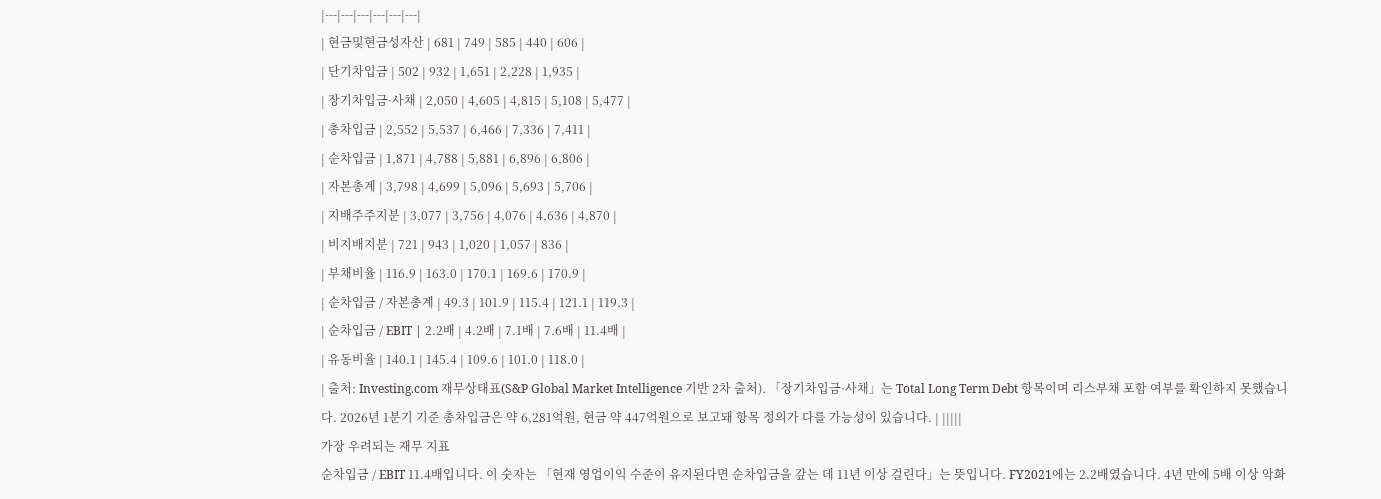|---|---|---|---|---|---|
| 현금및현금성자산 | 681 | 749 | 585 | 440 | 606 |
| 단기차입금 | 502 | 932 | 1,651 | 2,228 | 1,935 |
| 장기차입금·사채 | 2,050 | 4,605 | 4,815 | 5,108 | 5,477 |
| 총차입금 | 2,552 | 5,537 | 6,466 | 7,336 | 7,411 |
| 순차입금 | 1,871 | 4,788 | 5,881 | 6,896 | 6,806 |
| 자본총계 | 3,798 | 4,699 | 5,096 | 5,693 | 5,706 |
| 지배주주지분 | 3,077 | 3,756 | 4,076 | 4,636 | 4,870 |
| 비지배지분 | 721 | 943 | 1,020 | 1,057 | 836 |
| 부채비율 | 116.9 | 163.0 | 170.1 | 169.6 | 170.9 |
| 순차입금 / 자본총계 | 49.3 | 101.9 | 115.4 | 121.1 | 119.3 |
| 순차입금 / EBIT | 2.2배 | 4.2배 | 7.1배 | 7.6배 | 11.4배 |
| 유동비율 | 140.1 | 145.4 | 109.6 | 101.0 | 118.0 |
| 출처: Investing.com 재무상태표(S&P Global Market Intelligence 기반 2차 출처). 「장기차입금·사채」는 Total Long Term Debt 항목이며 리스부채 포함 여부를 확인하지 못했습니다. 2026년 1분기 기준 총차입금은 약 6,281억원, 현금 약 447억원으로 보고돼 항목 정의가 다를 가능성이 있습니다. | |||||
가장 우려되는 재무 지표
순차입금 / EBIT 11.4배입니다. 이 숫자는 「현재 영업이익 수준이 유지된다면 순차입금을 갚는 데 11년 이상 걸린다」는 뜻입니다. FY2021에는 2.2배였습니다. 4년 만에 5배 이상 악화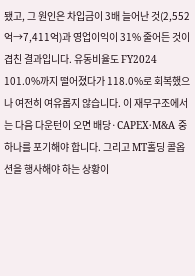됐고, 그 원인은 차입금이 3배 늘어난 것(2,552억→7,411억)과 영업이익이 31% 줄어든 것이 겹친 결과입니다. 유동비율도 FY2024 101.0%까지 떨어졌다가 118.0%로 회복했으나 여전히 여유롭지 않습니다. 이 재무구조에서는 다음 다운턴이 오면 배당·CAPEX·M&A 중 하나를 포기해야 합니다. 그리고 MT홀딩 콜옵션을 행사해야 하는 상황이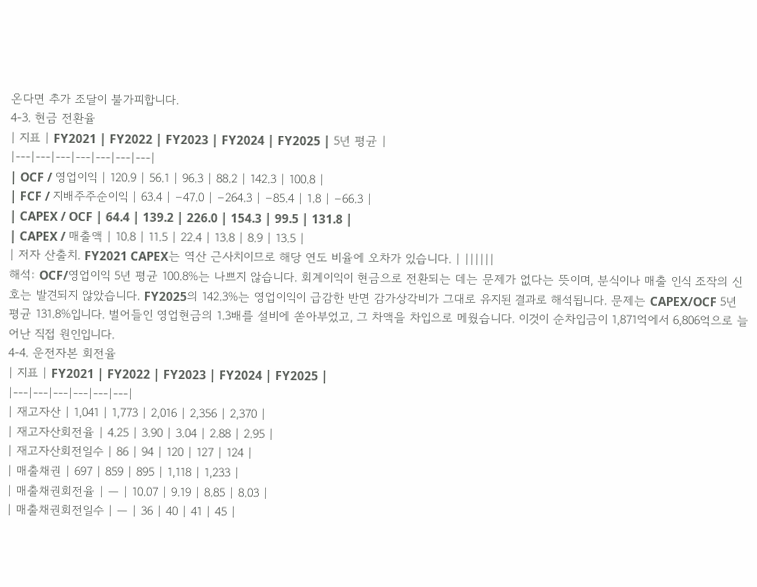온다면 추가 조달이 불가피합니다.
4-3. 현금 전환율
| 지표 | FY2021 | FY2022 | FY2023 | FY2024 | FY2025 | 5년 평균 |
|---|---|---|---|---|---|---|
| OCF / 영업이익 | 120.9 | 56.1 | 96.3 | 88.2 | 142.3 | 100.8 |
| FCF / 지배주주순이익 | 63.4 | −47.0 | −264.3 | −85.4 | 1.8 | −66.3 |
| CAPEX / OCF | 64.4 | 139.2 | 226.0 | 154.3 | 99.5 | 131.8 |
| CAPEX / 매출액 | 10.8 | 11.5 | 22.4 | 13.8 | 8.9 | 13.5 |
| 저자 산출치. FY2021 CAPEX는 역산 근사치이므로 해당 연도 비율에 오차가 있습니다. | ||||||
해석: OCF/영업이익 5년 평균 100.8%는 나쁘지 않습니다. 회계이익이 현금으로 전환되는 데는 문제가 없다는 뜻이며, 분식이나 매출 인식 조작의 신호는 발견되지 않았습니다. FY2025의 142.3%는 영업이익이 급감한 반면 감가상각비가 그대로 유지된 결과로 해석됩니다. 문제는 CAPEX/OCF 5년 평균 131.8%입니다. 벌어들인 영업현금의 1.3배를 설비에 쏟아부었고, 그 차액을 차입으로 메웠습니다. 이것이 순차입금이 1,871억에서 6,806억으로 늘어난 직접 원인입니다.
4-4. 운전자본 회전율
| 지표 | FY2021 | FY2022 | FY2023 | FY2024 | FY2025 |
|---|---|---|---|---|---|
| 재고자산 | 1,041 | 1,773 | 2,016 | 2,356 | 2,370 |
| 재고자산회전율 | 4.25 | 3.90 | 3.04 | 2.88 | 2.95 |
| 재고자산회전일수 | 86 | 94 | 120 | 127 | 124 |
| 매출채권 | 697 | 859 | 895 | 1,118 | 1,233 |
| 매출채권회전율 | — | 10.07 | 9.19 | 8.85 | 8.03 |
| 매출채권회전일수 | — | 36 | 40 | 41 | 45 |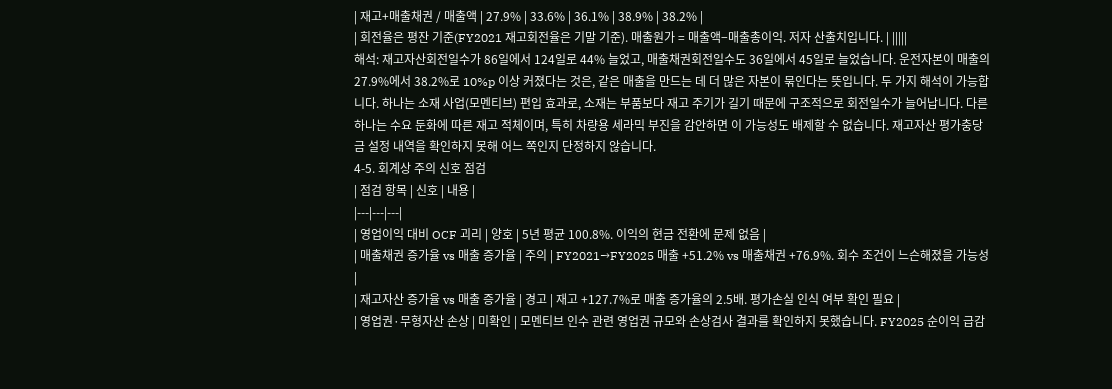| 재고+매출채권 / 매출액 | 27.9% | 33.6% | 36.1% | 38.9% | 38.2% |
| 회전율은 평잔 기준(FY2021 재고회전율은 기말 기준). 매출원가 = 매출액−매출총이익. 저자 산출치입니다. | |||||
해석: 재고자산회전일수가 86일에서 124일로 44% 늘었고, 매출채권회전일수도 36일에서 45일로 늘었습니다. 운전자본이 매출의 27.9%에서 38.2%로 10%p 이상 커졌다는 것은, 같은 매출을 만드는 데 더 많은 자본이 묶인다는 뜻입니다. 두 가지 해석이 가능합니다. 하나는 소재 사업(모멘티브) 편입 효과로, 소재는 부품보다 재고 주기가 길기 때문에 구조적으로 회전일수가 늘어납니다. 다른 하나는 수요 둔화에 따른 재고 적체이며, 특히 차량용 세라믹 부진을 감안하면 이 가능성도 배제할 수 없습니다. 재고자산 평가충당금 설정 내역을 확인하지 못해 어느 쪽인지 단정하지 않습니다.
4-5. 회계상 주의 신호 점검
| 점검 항목 | 신호 | 내용 |
|---|---|---|
| 영업이익 대비 OCF 괴리 | 양호 | 5년 평균 100.8%. 이익의 현금 전환에 문제 없음 |
| 매출채권 증가율 vs 매출 증가율 | 주의 | FY2021→FY2025 매출 +51.2% vs 매출채권 +76.9%. 회수 조건이 느슨해졌을 가능성 |
| 재고자산 증가율 vs 매출 증가율 | 경고 | 재고 +127.7%로 매출 증가율의 2.5배. 평가손실 인식 여부 확인 필요 |
| 영업권·무형자산 손상 | 미확인 | 모멘티브 인수 관련 영업권 규모와 손상검사 결과를 확인하지 못했습니다. FY2025 순이익 급감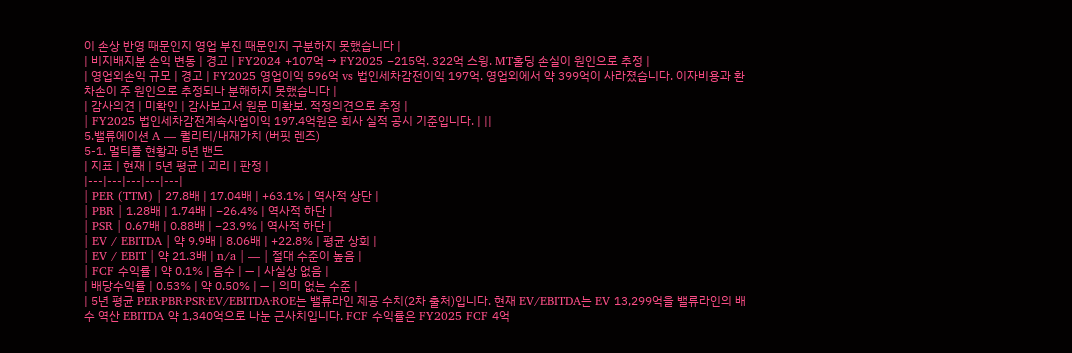이 손상 반영 때문인지 영업 부진 때문인지 구분하지 못했습니다 |
| 비지배지분 손익 변동 | 경고 | FY2024 +107억 → FY2025 −215억. 322억 스윙. MT홀딩 손실이 원인으로 추정 |
| 영업외손익 규모 | 경고 | FY2025 영업이익 596억 vs 법인세차감전이익 197억. 영업외에서 약 399억이 사라졌습니다. 이자비용과 환차손이 주 원인으로 추정되나 분해하지 못했습니다 |
| 감사의견 | 미확인 | 감사보고서 원문 미확보. 적정의견으로 추정 |
| FY2025 법인세차감전계속사업이익 197.4억원은 회사 실적 공시 기준입니다. | ||
5.밸류에이션 A — 퀄리티/내재가치 (버핏 렌즈)
5-1. 멀티플 현황과 5년 밴드
| 지표 | 현재 | 5년 평균 | 괴리 | 판정 |
|---|---|---|---|---|
| PER (TTM) | 27.8배 | 17.04배 | +63.1% | 역사적 상단 |
| PBR | 1.28배 | 1.74배 | −26.4% | 역사적 하단 |
| PSR | 0.67배 | 0.88배 | −23.9% | 역사적 하단 |
| EV / EBITDA | 약 9.9배 | 8.06배 | +22.8% | 평균 상회 |
| EV / EBIT | 약 21.3배 | n/a | — | 절대 수준이 높음 |
| FCF 수익률 | 약 0.1% | 음수 | — | 사실상 없음 |
| 배당수익률 | 0.53% | 약 0.50% | — | 의미 없는 수준 |
| 5년 평균 PER·PBR·PSR·EV/EBITDA·ROE는 밸류라인 제공 수치(2차 출처)입니다. 현재 EV/EBITDA는 EV 13,299억을 밸류라인의 배수 역산 EBITDA 약 1,340억으로 나눈 근사치입니다. FCF 수익률은 FY2025 FCF 4억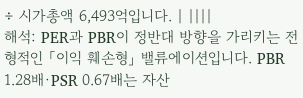÷ 시가총액 6,493억입니다. | ||||
해석: PER과 PBR이 정반대 방향을 가리키는 전형적인 「이익 훼손형」 밸류에이션입니다. PBR 1.28배·PSR 0.67배는 자산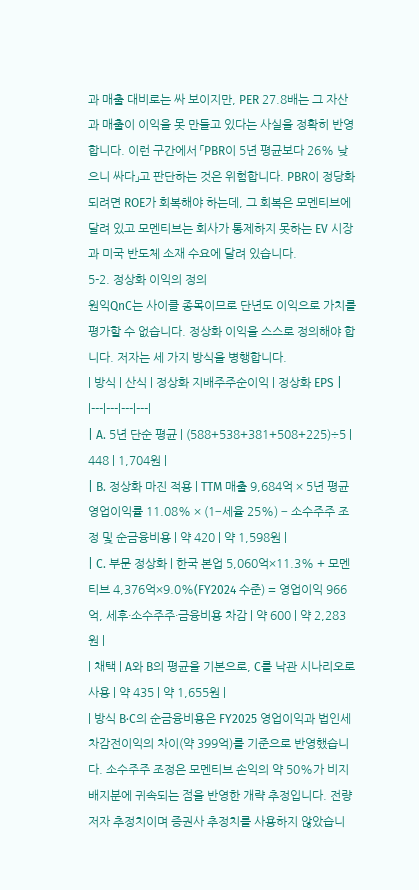과 매출 대비로는 싸 보이지만, PER 27.8배는 그 자산과 매출이 이익을 못 만들고 있다는 사실을 정확히 반영합니다. 이런 구간에서 「PBR이 5년 평균보다 26% 낮으니 싸다」고 판단하는 것은 위험합니다. PBR이 정당화되려면 ROE가 회복해야 하는데, 그 회복은 모멘티브에 달려 있고 모멘티브는 회사가 통제하지 못하는 EV 시장과 미국 반도체 소재 수요에 달려 있습니다.
5-2. 정상화 이익의 정의
원익QnC는 사이클 종목이므로 단년도 이익으로 가치를 평가할 수 없습니다. 정상화 이익을 스스로 정의해야 합니다. 저자는 세 가지 방식을 병행합니다.
| 방식 | 산식 | 정상화 지배주주순이익 | 정상화 EPS |
|---|---|---|---|
| A. 5년 단순 평균 | (588+538+381+508+225)÷5 | 448 | 1,704원 |
| B. 정상화 마진 적용 | TTM 매출 9,684억 × 5년 평균 영업이익률 11.08% × (1−세율 25%) − 소수주주 조정 및 순금융비용 | 약 420 | 약 1,598원 |
| C. 부문 정상화 | 한국 본업 5,060억×11.3% + 모멘티브 4,376억×9.0%(FY2024 수준) = 영업이익 966억, 세후·소수주주·금융비용 차감 | 약 600 | 약 2,283원 |
| 채택 | A와 B의 평균을 기본으로, C를 낙관 시나리오로 사용 | 약 435 | 약 1,655원 |
| 방식 B·C의 순금융비용은 FY2025 영업이익과 법인세차감전이익의 차이(약 399억)를 기준으로 반영했습니다. 소수주주 조정은 모멘티브 손익의 약 50%가 비지배지분에 귀속되는 점을 반영한 개략 추정입니다. 전량 저자 추정치이며 증권사 추정치를 사용하지 않았습니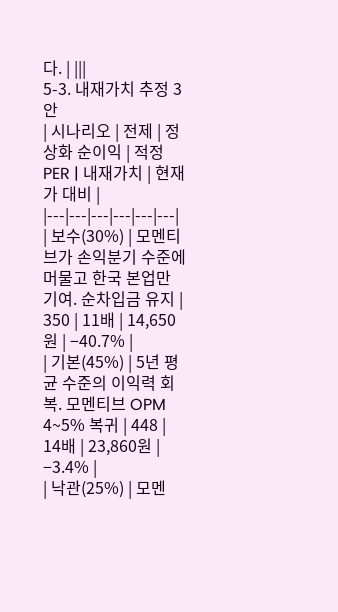다. | |||
5-3. 내재가치 추정 3안
| 시나리오 | 전제 | 정상화 순이익 | 적정 PER | 내재가치 | 현재가 대비 |
|---|---|---|---|---|---|
| 보수(30%) | 모멘티브가 손익분기 수준에 머물고 한국 본업만 기여. 순차입금 유지 | 350 | 11배 | 14,650원 | −40.7% |
| 기본(45%) | 5년 평균 수준의 이익력 회복. 모멘티브 OPM 4~5% 복귀 | 448 | 14배 | 23,860원 | −3.4% |
| 낙관(25%) | 모멘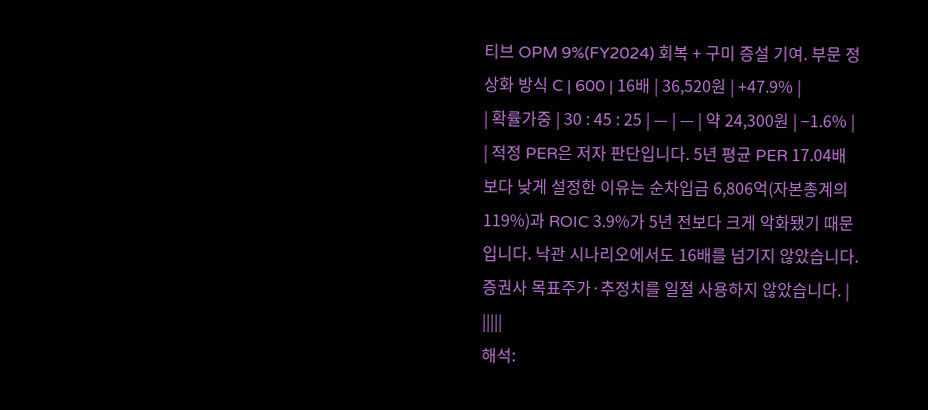티브 OPM 9%(FY2024) 회복 + 구미 증설 기여. 부문 정상화 방식 C | 600 | 16배 | 36,520원 | +47.9% |
| 확률가중 | 30 : 45 : 25 | — | — | 약 24,300원 | −1.6% |
| 적정 PER은 저자 판단입니다. 5년 평균 PER 17.04배보다 낮게 설정한 이유는 순차입금 6,806억(자본총계의 119%)과 ROIC 3.9%가 5년 전보다 크게 악화됐기 때문입니다. 낙관 시나리오에서도 16배를 넘기지 않았습니다. 증권사 목표주가·추정치를 일절 사용하지 않았습니다. | |||||
해석: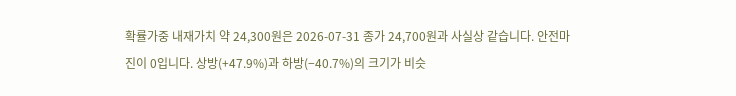확률가중 내재가치 약 24,300원은 2026-07-31 종가 24,700원과 사실상 같습니다. 안전마진이 0입니다. 상방(+47.9%)과 하방(−40.7%)의 크기가 비슷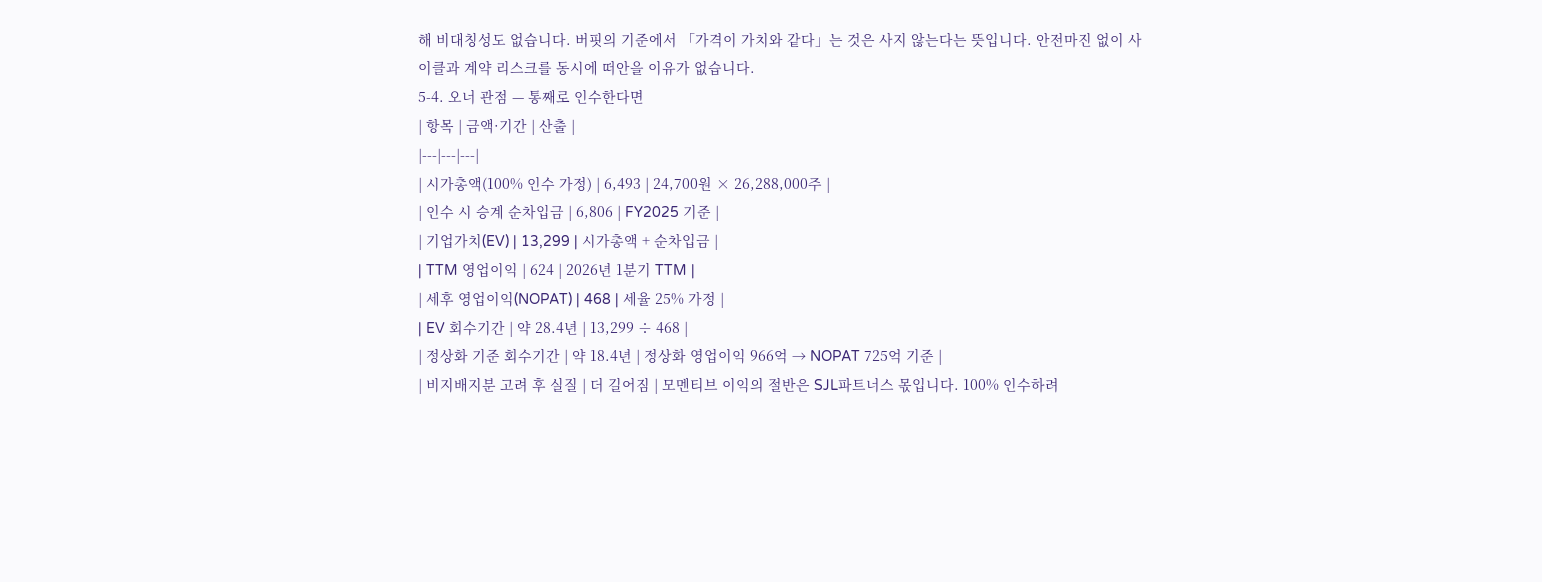해 비대칭성도 없습니다. 버핏의 기준에서 「가격이 가치와 같다」는 것은 사지 않는다는 뜻입니다. 안전마진 없이 사이클과 계약 리스크를 동시에 떠안을 이유가 없습니다.
5-4. 오너 관점 — 통째로 인수한다면
| 항목 | 금액·기간 | 산출 |
|---|---|---|
| 시가총액(100% 인수 가정) | 6,493 | 24,700원 × 26,288,000주 |
| 인수 시 승계 순차입금 | 6,806 | FY2025 기준 |
| 기업가치(EV) | 13,299 | 시가총액 + 순차입금 |
| TTM 영업이익 | 624 | 2026년 1분기 TTM |
| 세후 영업이익(NOPAT) | 468 | 세율 25% 가정 |
| EV 회수기간 | 약 28.4년 | 13,299 ÷ 468 |
| 정상화 기준 회수기간 | 약 18.4년 | 정상화 영업이익 966억 → NOPAT 725억 기준 |
| 비지배지분 고려 후 실질 | 더 길어짐 | 모멘티브 이익의 절반은 SJL파트너스 몫입니다. 100% 인수하려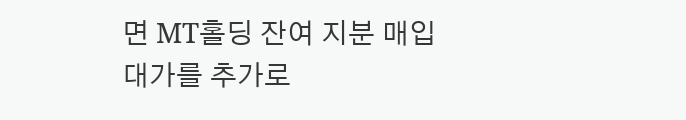면 MT홀딩 잔여 지분 매입 대가를 추가로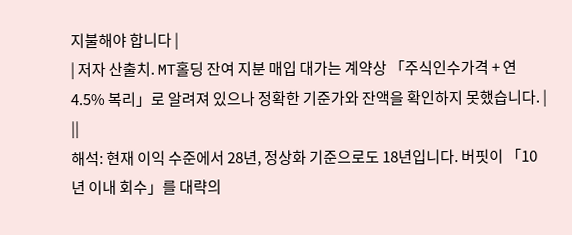지불해야 합니다 |
| 저자 산출치. MT홀딩 잔여 지분 매입 대가는 계약상 「주식인수가격 + 연 4.5% 복리」로 알려져 있으나 정확한 기준가와 잔액을 확인하지 못했습니다. | ||
해석: 현재 이익 수준에서 28년, 정상화 기준으로도 18년입니다. 버핏이 「10년 이내 회수」를 대략의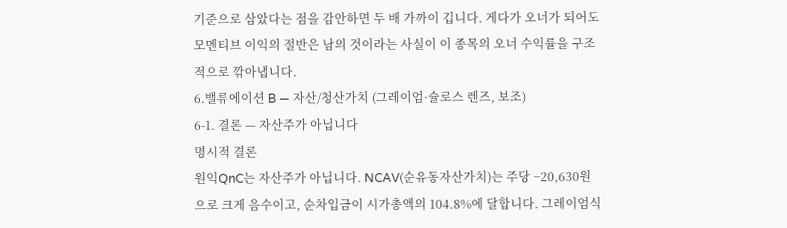기준으로 삼았다는 점을 감안하면 두 배 가까이 깁니다. 게다가 오너가 되어도 모멘티브 이익의 절반은 남의 것이라는 사실이 이 종목의 오너 수익률을 구조적으로 깎아냅니다.
6.밸류에이션 B — 자산/청산가치 (그레이엄·슐로스 렌즈, 보조)
6-1. 결론 — 자산주가 아닙니다
명시적 결론
원익QnC는 자산주가 아닙니다. NCAV(순유동자산가치)는 주당 −20,630원으로 크게 음수이고, 순차입금이 시가총액의 104.8%에 달합니다. 그레이엄식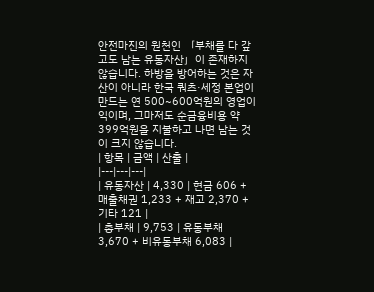안전마진의 원천인 「부채를 다 갚고도 남는 유동자산」이 존재하지 않습니다. 하방을 방어하는 것은 자산이 아니라 한국 쿼츠·세정 본업이 만드는 연 500~600억원의 영업이익이며, 그마저도 순금융비용 약 399억원을 지불하고 나면 남는 것이 크지 않습니다.
| 항목 | 금액 | 산출 |
|---|---|---|
| 유동자산 | 4,330 | 현금 606 + 매출채권 1,233 + 재고 2,370 + 기타 121 |
| 총부채 | 9,753 | 유동부채 3,670 + 비유동부채 6,083 |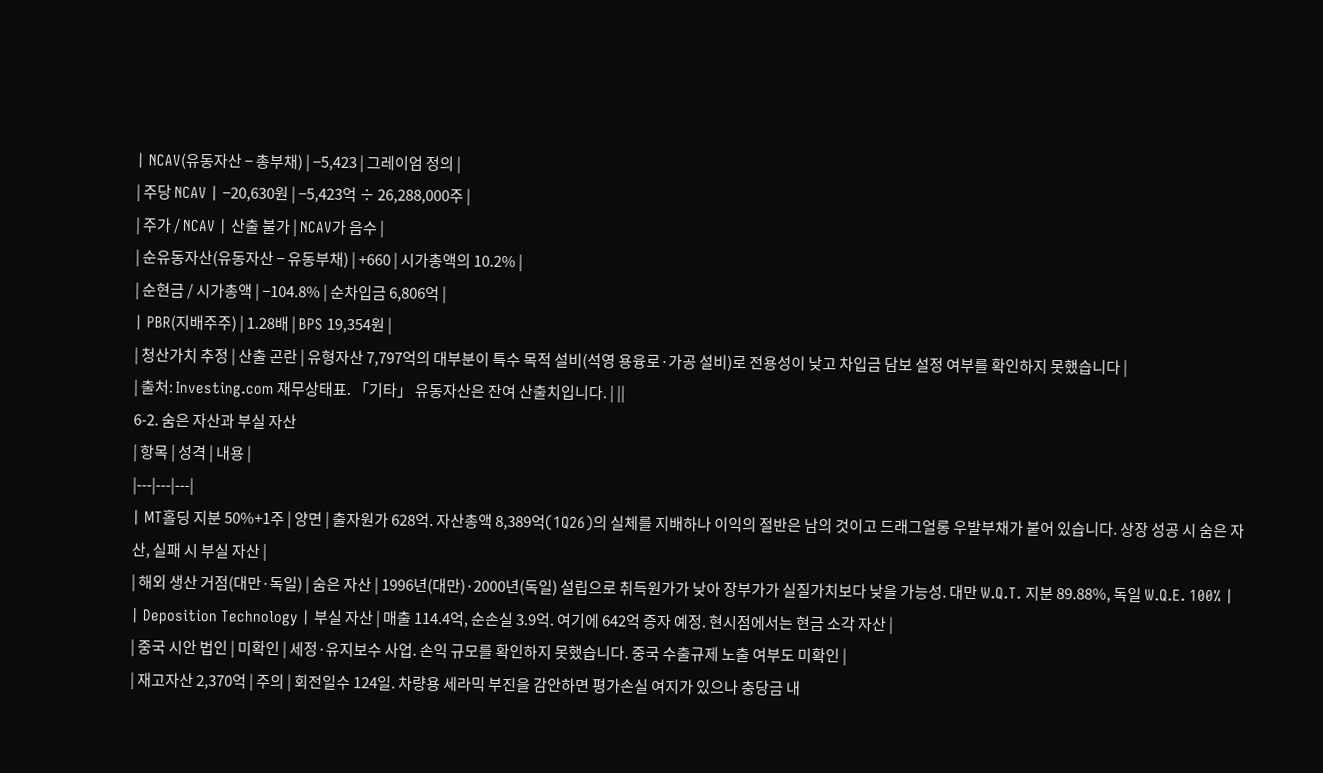| NCAV(유동자산 − 총부채) | −5,423 | 그레이엄 정의 |
| 주당 NCAV | −20,630원 | −5,423억 ÷ 26,288,000주 |
| 주가 / NCAV | 산출 불가 | NCAV가 음수 |
| 순유동자산(유동자산 − 유동부채) | +660 | 시가총액의 10.2% |
| 순현금 / 시가총액 | −104.8% | 순차입금 6,806억 |
| PBR(지배주주) | 1.28배 | BPS 19,354원 |
| 청산가치 추정 | 산출 곤란 | 유형자산 7,797억의 대부분이 특수 목적 설비(석영 용융로·가공 설비)로 전용성이 낮고 차입금 담보 설정 여부를 확인하지 못했습니다 |
| 출처: Investing.com 재무상태표. 「기타」 유동자산은 잔여 산출치입니다. | ||
6-2. 숨은 자산과 부실 자산
| 항목 | 성격 | 내용 |
|---|---|---|
| MT홀딩 지분 50%+1주 | 양면 | 출자원가 628억. 자산총액 8,389억(1Q26)의 실체를 지배하나 이익의 절반은 남의 것이고 드래그얼롱 우발부채가 붙어 있습니다. 상장 성공 시 숨은 자산, 실패 시 부실 자산 |
| 해외 생산 거점(대만·독일) | 숨은 자산 | 1996년(대만)·2000년(독일) 설립으로 취득원가가 낮아 장부가가 실질가치보다 낮을 가능성. 대만 W.Q.T. 지분 89.88%, 독일 W.Q.E. 100% |
| Deposition Technology | 부실 자산 | 매출 114.4억, 순손실 3.9억. 여기에 642억 증자 예정. 현시점에서는 현금 소각 자산 |
| 중국 시안 법인 | 미확인 | 세정·유지보수 사업. 손익 규모를 확인하지 못했습니다. 중국 수출규제 노출 여부도 미확인 |
| 재고자산 2,370억 | 주의 | 회전일수 124일. 차량용 세라믹 부진을 감안하면 평가손실 여지가 있으나 충당금 내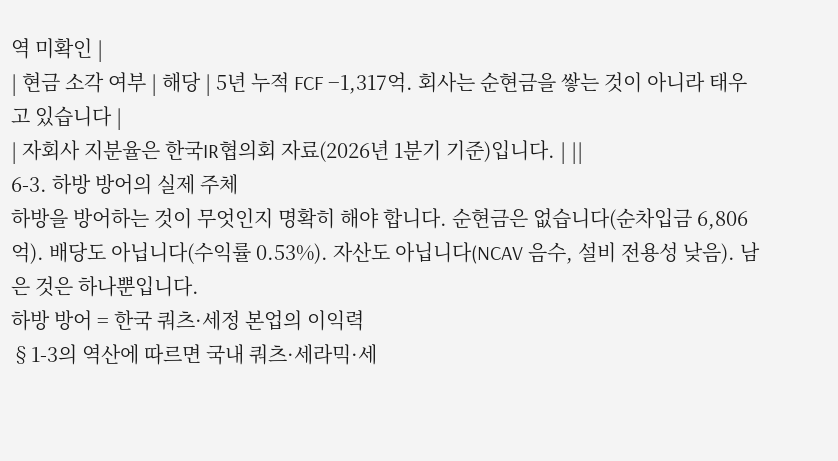역 미확인 |
| 현금 소각 여부 | 해당 | 5년 누적 FCF −1,317억. 회사는 순현금을 쌓는 것이 아니라 태우고 있습니다 |
| 자회사 지분율은 한국IR협의회 자료(2026년 1분기 기준)입니다. | ||
6-3. 하방 방어의 실제 주체
하방을 방어하는 것이 무엇인지 명확히 해야 합니다. 순현금은 없습니다(순차입금 6,806억). 배당도 아닙니다(수익률 0.53%). 자산도 아닙니다(NCAV 음수, 설비 전용성 낮음). 남은 것은 하나뿐입니다.
하방 방어 = 한국 쿼츠·세정 본업의 이익력
§1-3의 역산에 따르면 국내 쿼츠·세라믹·세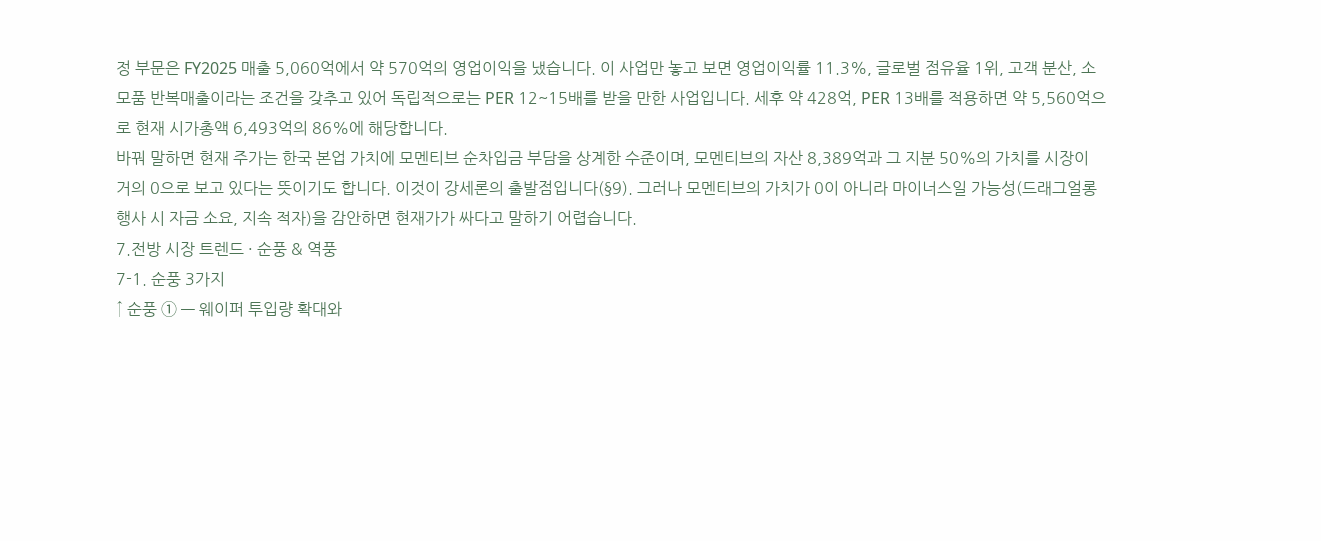정 부문은 FY2025 매출 5,060억에서 약 570억의 영업이익을 냈습니다. 이 사업만 놓고 보면 영업이익률 11.3%, 글로벌 점유율 1위, 고객 분산, 소모품 반복매출이라는 조건을 갖추고 있어 독립적으로는 PER 12~15배를 받을 만한 사업입니다. 세후 약 428억, PER 13배를 적용하면 약 5,560억으로 현재 시가총액 6,493억의 86%에 해당합니다.
바꿔 말하면 현재 주가는 한국 본업 가치에 모멘티브 순차입금 부담을 상계한 수준이며, 모멘티브의 자산 8,389억과 그 지분 50%의 가치를 시장이 거의 0으로 보고 있다는 뜻이기도 합니다. 이것이 강세론의 출발점입니다(§9). 그러나 모멘티브의 가치가 0이 아니라 마이너스일 가능성(드래그얼롱 행사 시 자금 소요, 지속 적자)을 감안하면 현재가가 싸다고 말하기 어렵습니다.
7.전방 시장 트렌드 · 순풍 & 역풍
7-1. 순풍 3가지
↑ 순풍 ① — 웨이퍼 투입량 확대와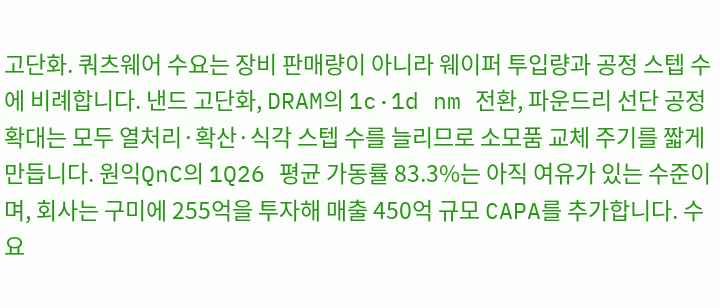고단화. 쿼츠웨어 수요는 장비 판매량이 아니라 웨이퍼 투입량과 공정 스텝 수에 비례합니다. 낸드 고단화, DRAM의 1c·1d nm 전환, 파운드리 선단 공정 확대는 모두 열처리·확산·식각 스텝 수를 늘리므로 소모품 교체 주기를 짧게 만듭니다. 원익QnC의 1Q26 평균 가동률 83.3%는 아직 여유가 있는 수준이며, 회사는 구미에 255억을 투자해 매출 450억 규모 CAPA를 추가합니다. 수요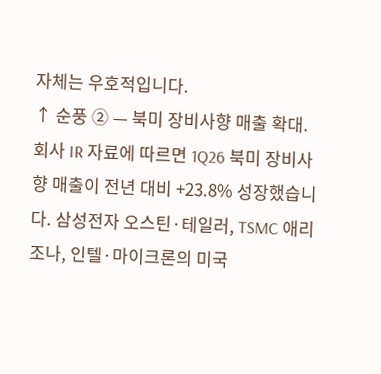자체는 우호적입니다.
↑ 순풍 ② — 북미 장비사향 매출 확대. 회사 IR 자료에 따르면 1Q26 북미 장비사향 매출이 전년 대비 +23.8% 성장했습니다. 삼성전자 오스틴·테일러, TSMC 애리조나, 인텔·마이크론의 미국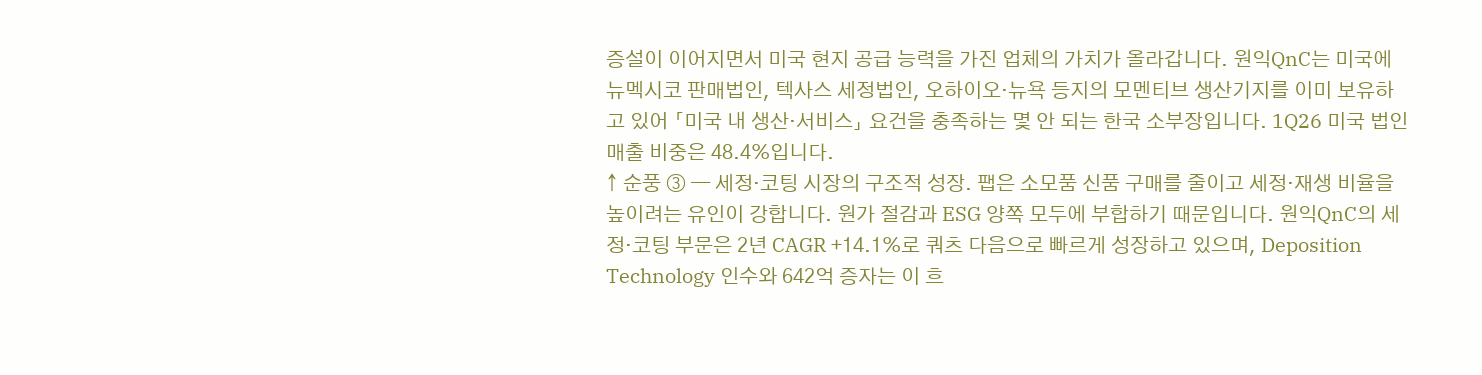증설이 이어지면서 미국 현지 공급 능력을 가진 업체의 가치가 올라갑니다. 원익QnC는 미국에 뉴멕시코 판매법인, 텍사스 세정법인, 오하이오·뉴욕 등지의 모멘티브 생산기지를 이미 보유하고 있어 「미국 내 생산·서비스」 요건을 충족하는 몇 안 되는 한국 소부장입니다. 1Q26 미국 법인 매출 비중은 48.4%입니다.
↑ 순풍 ③ — 세정·코팅 시장의 구조적 성장. 팹은 소모품 신품 구매를 줄이고 세정·재생 비율을 높이려는 유인이 강합니다. 원가 절감과 ESG 양쪽 모두에 부합하기 때문입니다. 원익QnC의 세정·코팅 부문은 2년 CAGR +14.1%로 쿼츠 다음으로 빠르게 성장하고 있으며, Deposition Technology 인수와 642억 증자는 이 흐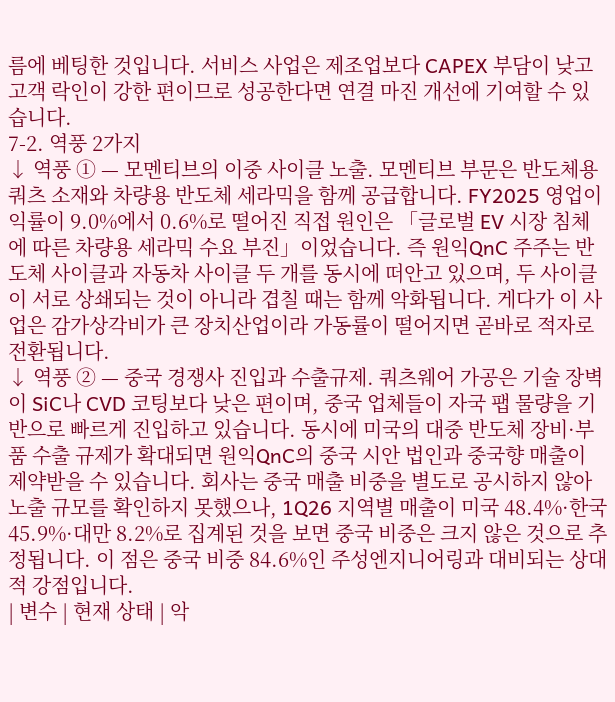름에 베팅한 것입니다. 서비스 사업은 제조업보다 CAPEX 부담이 낮고 고객 락인이 강한 편이므로 성공한다면 연결 마진 개선에 기여할 수 있습니다.
7-2. 역풍 2가지
↓ 역풍 ① — 모멘티브의 이중 사이클 노출. 모멘티브 부문은 반도체용 쿼츠 소재와 차량용 반도체 세라믹을 함께 공급합니다. FY2025 영업이익률이 9.0%에서 0.6%로 떨어진 직접 원인은 「글로벌 EV 시장 침체에 따른 차량용 세라믹 수요 부진」이었습니다. 즉 원익QnC 주주는 반도체 사이클과 자동차 사이클 두 개를 동시에 떠안고 있으며, 두 사이클이 서로 상쇄되는 것이 아니라 겹칠 때는 함께 악화됩니다. 게다가 이 사업은 감가상각비가 큰 장치산업이라 가동률이 떨어지면 곧바로 적자로 전환됩니다.
↓ 역풍 ② — 중국 경쟁사 진입과 수출규제. 쿼츠웨어 가공은 기술 장벽이 SiC나 CVD 코팅보다 낮은 편이며, 중국 업체들이 자국 팹 물량을 기반으로 빠르게 진입하고 있습니다. 동시에 미국의 대중 반도체 장비·부품 수출 규제가 확대되면 원익QnC의 중국 시안 법인과 중국향 매출이 제약받을 수 있습니다. 회사는 중국 매출 비중을 별도로 공시하지 않아 노출 규모를 확인하지 못했으나, 1Q26 지역별 매출이 미국 48.4%·한국 45.9%·대만 8.2%로 집계된 것을 보면 중국 비중은 크지 않은 것으로 추정됩니다. 이 점은 중국 비중 84.6%인 주성엔지니어링과 대비되는 상대적 강점입니다.
| 변수 | 현재 상태 | 악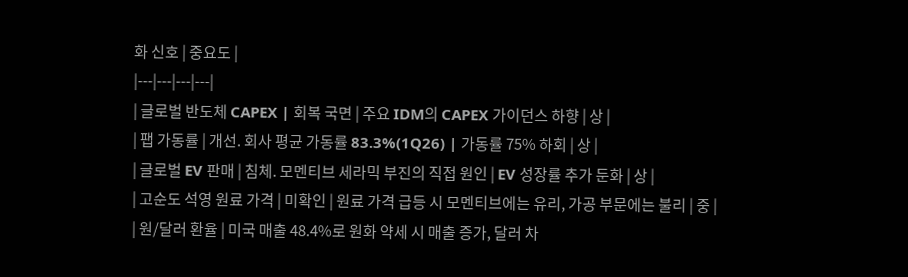화 신호 | 중요도 |
|---|---|---|---|
| 글로벌 반도체 CAPEX | 회복 국면 | 주요 IDM의 CAPEX 가이던스 하향 | 상 |
| 팹 가동률 | 개선. 회사 평균 가동률 83.3%(1Q26) | 가동률 75% 하회 | 상 |
| 글로벌 EV 판매 | 침체. 모멘티브 세라믹 부진의 직접 원인 | EV 성장률 추가 둔화 | 상 |
| 고순도 석영 원료 가격 | 미확인 | 원료 가격 급등 시 모멘티브에는 유리, 가공 부문에는 불리 | 중 |
| 원/달러 환율 | 미국 매출 48.4%로 원화 약세 시 매출 증가, 달러 차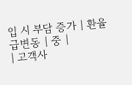입 시 부담 증가 | 환율 급변동 | 중 |
| 고객사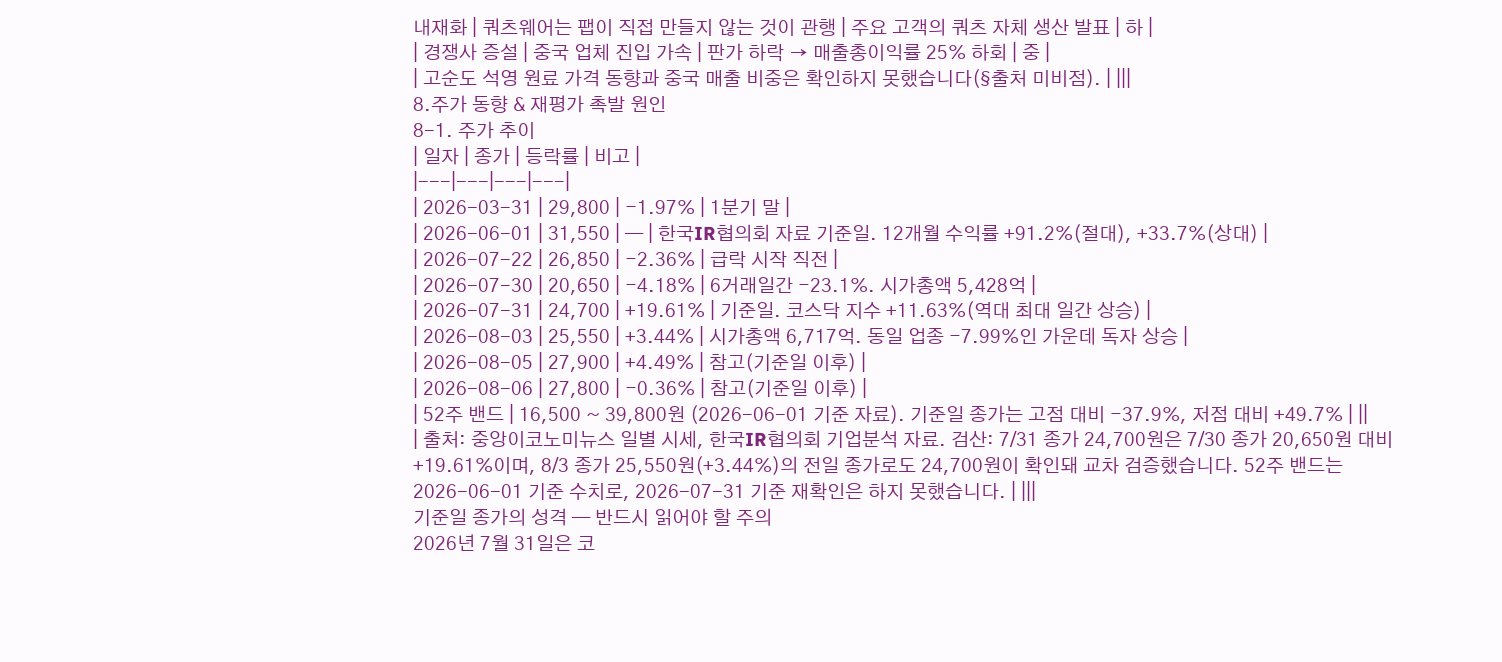내재화 | 쿼츠웨어는 팹이 직접 만들지 않는 것이 관행 | 주요 고객의 쿼츠 자체 생산 발표 | 하 |
| 경쟁사 증설 | 중국 업체 진입 가속 | 판가 하락 → 매출총이익률 25% 하회 | 중 |
| 고순도 석영 원료 가격 동향과 중국 매출 비중은 확인하지 못했습니다(§출처 미비점). | |||
8.주가 동향 & 재평가 촉발 원인
8-1. 주가 추이
| 일자 | 종가 | 등락률 | 비고 |
|---|---|---|---|
| 2026-03-31 | 29,800 | −1.97% | 1분기 말 |
| 2026-06-01 | 31,550 | — | 한국IR협의회 자료 기준일. 12개월 수익률 +91.2%(절대), +33.7%(상대) |
| 2026-07-22 | 26,850 | −2.36% | 급락 시작 직전 |
| 2026-07-30 | 20,650 | −4.18% | 6거래일간 −23.1%. 시가총액 5,428억 |
| 2026-07-31 | 24,700 | +19.61% | 기준일. 코스닥 지수 +11.63%(역대 최대 일간 상승) |
| 2026-08-03 | 25,550 | +3.44% | 시가총액 6,717억. 동일 업종 −7.99%인 가운데 독자 상승 |
| 2026-08-05 | 27,900 | +4.49% | 참고(기준일 이후) |
| 2026-08-06 | 27,800 | −0.36% | 참고(기준일 이후) |
| 52주 밴드 | 16,500 ~ 39,800원 (2026-06-01 기준 자료). 기준일 종가는 고점 대비 −37.9%, 저점 대비 +49.7% | ||
| 출처: 중앙이코노미뉴스 일별 시세, 한국IR협의회 기업분석 자료. 검산: 7/31 종가 24,700원은 7/30 종가 20,650원 대비 +19.61%이며, 8/3 종가 25,550원(+3.44%)의 전일 종가로도 24,700원이 확인돼 교차 검증했습니다. 52주 밴드는 2026-06-01 기준 수치로, 2026-07-31 기준 재확인은 하지 못했습니다. | |||
기준일 종가의 성격 — 반드시 읽어야 할 주의
2026년 7월 31일은 코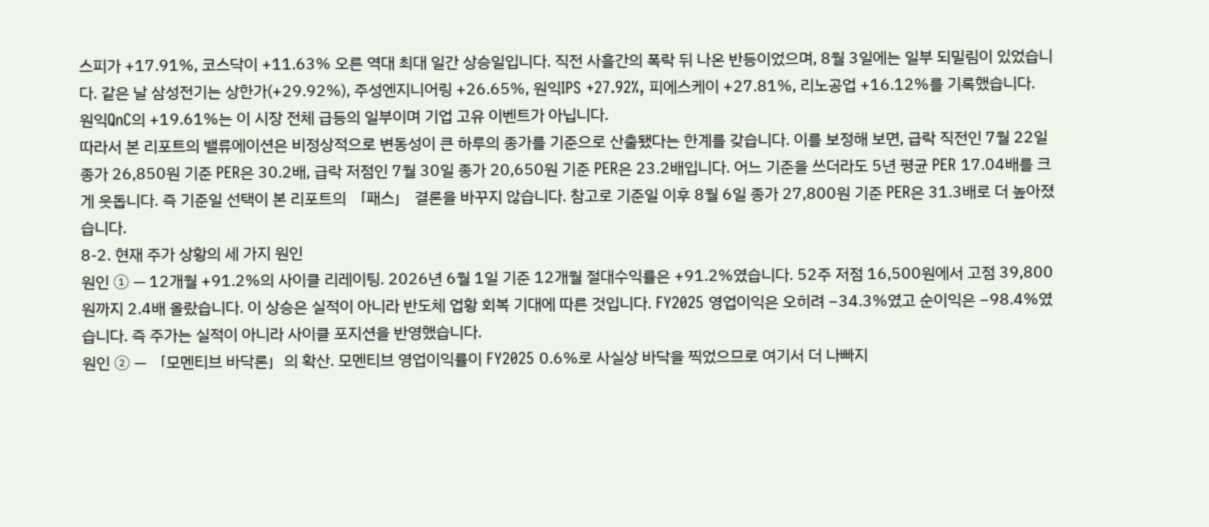스피가 +17.91%, 코스닥이 +11.63% 오른 역대 최대 일간 상승일입니다. 직전 사흘간의 폭락 뒤 나온 반등이었으며, 8월 3일에는 일부 되밀림이 있었습니다. 같은 날 삼성전기는 상한가(+29.92%), 주성엔지니어링 +26.65%, 원익IPS +27.92%, 피에스케이 +27.81%, 리노공업 +16.12%를 기록했습니다. 원익QnC의 +19.61%는 이 시장 전체 급등의 일부이며 기업 고유 이벤트가 아닙니다.
따라서 본 리포트의 밸류에이션은 비정상적으로 변동성이 큰 하루의 종가를 기준으로 산출됐다는 한계를 갖습니다. 이를 보정해 보면, 급락 직전인 7월 22일 종가 26,850원 기준 PER은 30.2배, 급락 저점인 7월 30일 종가 20,650원 기준 PER은 23.2배입니다. 어느 기준을 쓰더라도 5년 평균 PER 17.04배를 크게 웃돕니다. 즉 기준일 선택이 본 리포트의 「패스」 결론을 바꾸지 않습니다. 참고로 기준일 이후 8월 6일 종가 27,800원 기준 PER은 31.3배로 더 높아졌습니다.
8-2. 현재 주가 상황의 세 가지 원인
원인 ① — 12개월 +91.2%의 사이클 리레이팅. 2026년 6월 1일 기준 12개월 절대수익률은 +91.2%였습니다. 52주 저점 16,500원에서 고점 39,800원까지 2.4배 올랐습니다. 이 상승은 실적이 아니라 반도체 업황 회복 기대에 따른 것입니다. FY2025 영업이익은 오히려 −34.3%였고 순이익은 −98.4%였습니다. 즉 주가는 실적이 아니라 사이클 포지션을 반영했습니다.
원인 ② — 「모멘티브 바닥론」의 확산. 모멘티브 영업이익률이 FY2025 0.6%로 사실상 바닥을 찍었으므로 여기서 더 나빠지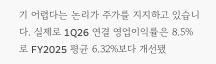기 어렵다는 논리가 주가를 지지하고 있습니다. 실제로 1Q26 연결 영업이익률은 8.5%로 FY2025 평균 6.32%보다 개선됐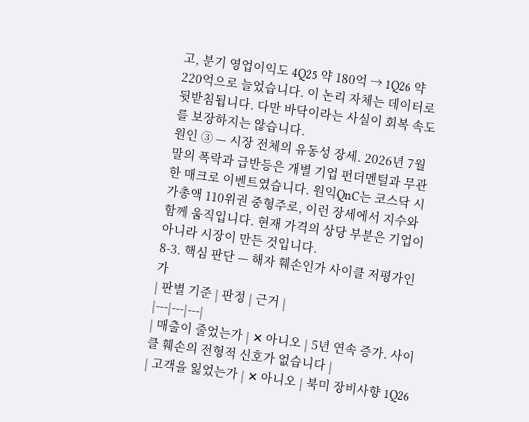고, 분기 영업이익도 4Q25 약 180억 → 1Q26 약 220억으로 늘었습니다. 이 논리 자체는 데이터로 뒷받침됩니다. 다만 바닥이라는 사실이 회복 속도를 보장하지는 않습니다.
원인 ③ — 시장 전체의 유동성 장세. 2026년 7월 말의 폭락과 급반등은 개별 기업 펀더멘털과 무관한 매크로 이벤트였습니다. 원익QnC는 코스닥 시가총액 110위권 중형주로, 이런 장세에서 지수와 함께 움직입니다. 현재 가격의 상당 부분은 기업이 아니라 시장이 만든 것입니다.
8-3. 핵심 판단 — 해자 훼손인가 사이클 저평가인가
| 판별 기준 | 판정 | 근거 |
|---|---|---|
| 매출이 줄었는가 | ✕ 아니오 | 5년 연속 증가. 사이클 훼손의 전형적 신호가 없습니다 |
| 고객을 잃었는가 | ✕ 아니오 | 북미 장비사향 1Q26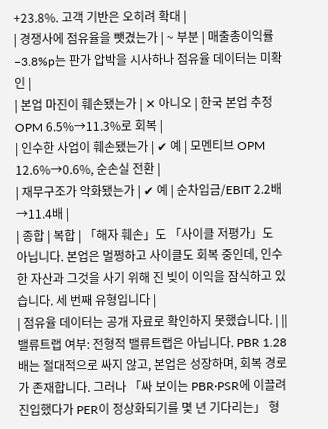+23.8%. 고객 기반은 오히려 확대 |
| 경쟁사에 점유율을 뺏겼는가 | ~ 부분 | 매출총이익률 −3.8%p는 판가 압박을 시사하나 점유율 데이터는 미확인 |
| 본업 마진이 훼손됐는가 | ✕ 아니오 | 한국 본업 추정 OPM 6.5%→11.3%로 회복 |
| 인수한 사업이 훼손됐는가 | ✔ 예 | 모멘티브 OPM 12.6%→0.6%, 순손실 전환 |
| 재무구조가 악화됐는가 | ✔ 예 | 순차입금/EBIT 2.2배→11.4배 |
| 종합 | 복합 | 「해자 훼손」도 「사이클 저평가」도 아닙니다. 본업은 멀쩡하고 사이클도 회복 중인데, 인수한 자산과 그것을 사기 위해 진 빚이 이익을 잠식하고 있습니다. 세 번째 유형입니다 |
| 점유율 데이터는 공개 자료로 확인하지 못했습니다. | ||
밸류트랩 여부: 전형적 밸류트랩은 아닙니다. PBR 1.28배는 절대적으로 싸지 않고, 본업은 성장하며, 회복 경로가 존재합니다. 그러나 「싸 보이는 PBR·PSR에 이끌려 진입했다가 PER이 정상화되기를 몇 년 기다리는」 형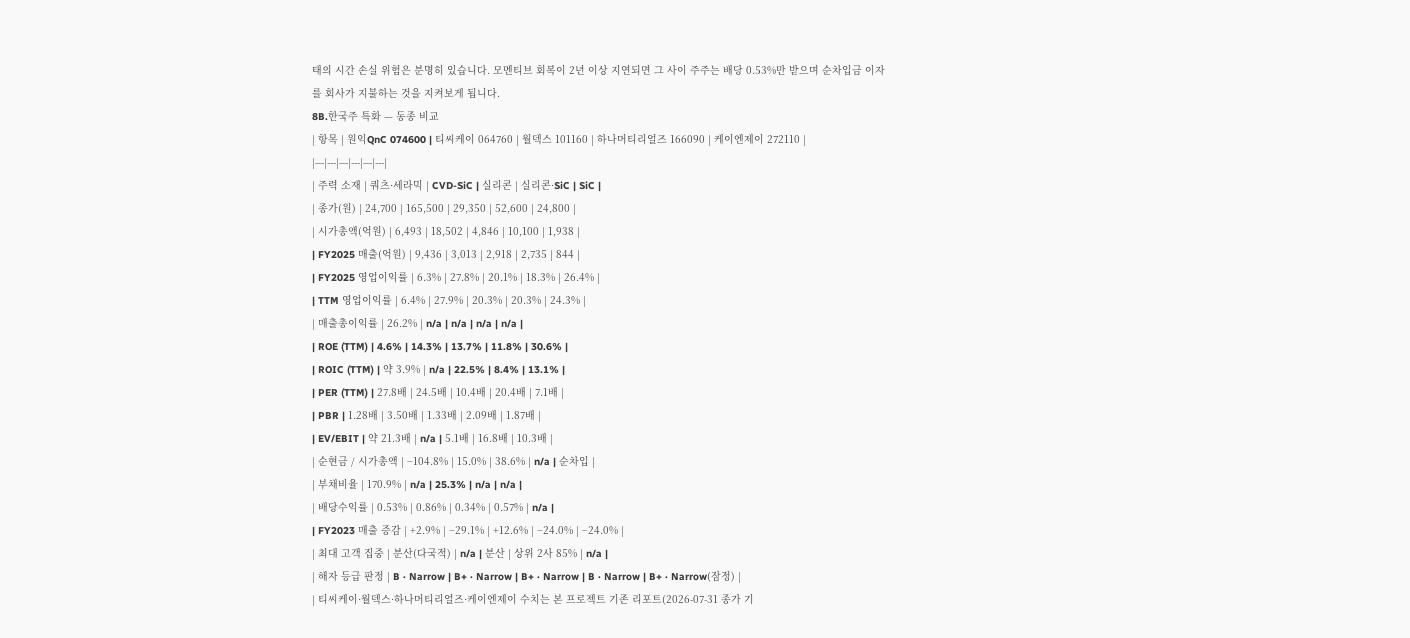태의 시간 손실 위험은 분명히 있습니다. 모멘티브 회복이 2년 이상 지연되면 그 사이 주주는 배당 0.53%만 받으며 순차입금 이자를 회사가 지불하는 것을 지켜보게 됩니다.
8B.한국주 특화 — 동종 비교
| 항목 | 원익QnC 074600 | 티씨케이 064760 | 월덱스 101160 | 하나머티리얼즈 166090 | 케이엔제이 272110 |
|---|---|---|---|---|---|
| 주력 소재 | 쿼츠·세라믹 | CVD-SiC | 실리콘 | 실리콘·SiC | SiC |
| 종가(원) | 24,700 | 165,500 | 29,350 | 52,600 | 24,800 |
| 시가총액(억원) | 6,493 | 18,502 | 4,846 | 10,100 | 1,938 |
| FY2025 매출(억원) | 9,436 | 3,013 | 2,918 | 2,735 | 844 |
| FY2025 영업이익률 | 6.3% | 27.8% | 20.1% | 18.3% | 26.4% |
| TTM 영업이익률 | 6.4% | 27.9% | 20.3% | 20.3% | 24.3% |
| 매출총이익률 | 26.2% | n/a | n/a | n/a | n/a |
| ROE (TTM) | 4.6% | 14.3% | 13.7% | 11.8% | 30.6% |
| ROIC (TTM) | 약 3.9% | n/a | 22.5% | 8.4% | 13.1% |
| PER (TTM) | 27.8배 | 24.5배 | 10.4배 | 20.4배 | 7.1배 |
| PBR | 1.28배 | 3.50배 | 1.33배 | 2.09배 | 1.87배 |
| EV/EBIT | 약 21.3배 | n/a | 5.1배 | 16.8배 | 10.3배 |
| 순현금 / 시가총액 | −104.8% | 15.0% | 38.6% | n/a | 순차입 |
| 부채비율 | 170.9% | n/a | 25.3% | n/a | n/a |
| 배당수익률 | 0.53% | 0.86% | 0.34% | 0.57% | n/a |
| FY2023 매출 증감 | +2.9% | −29.1% | +12.6% | −24.0% | −24.0% |
| 최대 고객 집중 | 분산(다국적) | n/a | 분산 | 상위 2사 85% | n/a |
| 해자 등급 판정 | B · Narrow | B+ · Narrow | B+ · Narrow | B · Narrow | B+ · Narrow(잠정) |
| 티씨케이·월덱스·하나머티리얼즈·케이엔제이 수치는 본 프로젝트 기존 리포트(2026-07-31 종가 기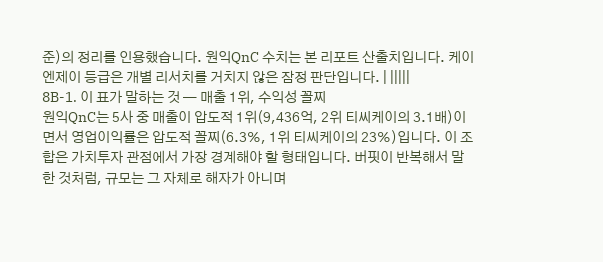준)의 정리를 인용했습니다. 원익QnC 수치는 본 리포트 산출치입니다. 케이엔제이 등급은 개별 리서치를 거치지 않은 잠정 판단입니다. | |||||
8B-1. 이 표가 말하는 것 — 매출 1위, 수익성 꼴찌
원익QnC는 5사 중 매출이 압도적 1위(9,436억, 2위 티씨케이의 3.1배)이면서 영업이익률은 압도적 꼴찌(6.3%, 1위 티씨케이의 23%)입니다. 이 조합은 가치투자 관점에서 가장 경계해야 할 형태입니다. 버핏이 반복해서 말한 것처럼, 규모는 그 자체로 해자가 아니며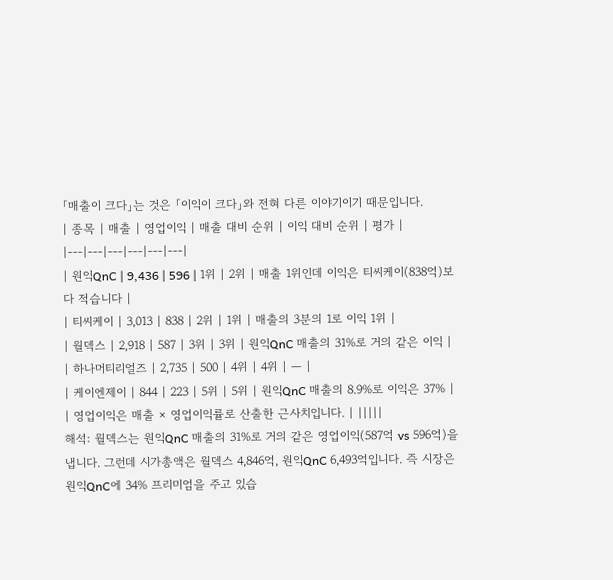「매출이 크다」는 것은 「이익이 크다」와 전혀 다른 이야기이기 때문입니다.
| 종목 | 매출 | 영업이익 | 매출 대비 순위 | 이익 대비 순위 | 평가 |
|---|---|---|---|---|---|
| 원익QnC | 9,436 | 596 | 1위 | 2위 | 매출 1위인데 이익은 티씨케이(838억)보다 적습니다 |
| 티씨케이 | 3,013 | 838 | 2위 | 1위 | 매출의 3분의 1로 이익 1위 |
| 월덱스 | 2,918 | 587 | 3위 | 3위 | 원익QnC 매출의 31%로 거의 같은 이익 |
| 하나머티리얼즈 | 2,735 | 500 | 4위 | 4위 | — |
| 케이엔제이 | 844 | 223 | 5위 | 5위 | 원익QnC 매출의 8.9%로 이익은 37% |
| 영업이익은 매출 × 영업이익률로 산출한 근사치입니다. | |||||
해석: 월덱스는 원익QnC 매출의 31%로 거의 같은 영업이익(587억 vs 596억)을 냅니다. 그런데 시가총액은 월덱스 4,846억, 원익QnC 6,493억입니다. 즉 시장은 원익QnC에 34% 프리미엄을 주고 있습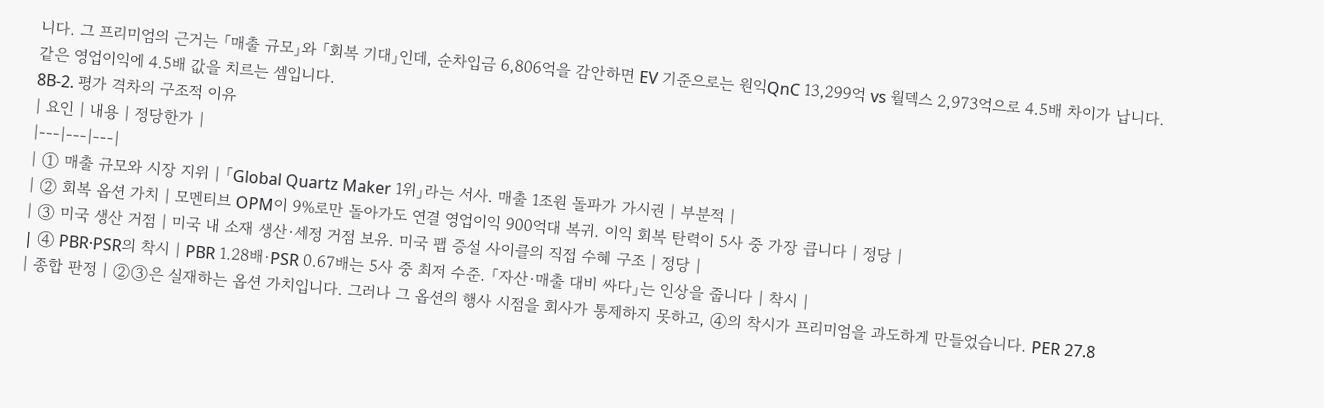니다. 그 프리미엄의 근거는 「매출 규모」와 「회복 기대」인데, 순차입금 6,806억을 감안하면 EV 기준으로는 원익QnC 13,299억 vs 월덱스 2,973억으로 4.5배 차이가 납니다. 같은 영업이익에 4.5배 값을 치르는 셈입니다.
8B-2. 평가 격차의 구조적 이유
| 요인 | 내용 | 정당한가 |
|---|---|---|
| ① 매출 규모와 시장 지위 | 「Global Quartz Maker 1위」라는 서사. 매출 1조원 돌파가 가시권 | 부분적 |
| ② 회복 옵션 가치 | 모멘티브 OPM이 9%로만 돌아가도 연결 영업이익 900억대 복귀. 이익 회복 탄력이 5사 중 가장 큽니다 | 정당 |
| ③ 미국 생산 거점 | 미국 내 소재 생산·세정 거점 보유. 미국 팹 증설 사이클의 직접 수혜 구조 | 정당 |
| ④ PBR·PSR의 착시 | PBR 1.28배·PSR 0.67배는 5사 중 최저 수준. 「자산·매출 대비 싸다」는 인상을 줍니다 | 착시 |
| 종합 판정 | ②③은 실재하는 옵션 가치입니다. 그러나 그 옵션의 행사 시점을 회사가 통제하지 못하고, ④의 착시가 프리미엄을 과도하게 만들었습니다. PER 27.8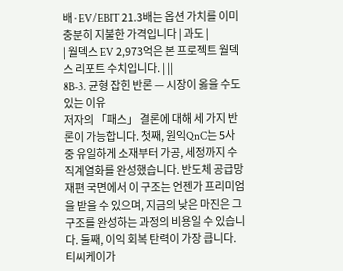배·EV/EBIT 21.3배는 옵션 가치를 이미 충분히 지불한 가격입니다 | 과도 |
| 월덱스 EV 2,973억은 본 프로젝트 월덱스 리포트 수치입니다. | ||
8B-3. 균형 잡힌 반론 — 시장이 옳을 수도 있는 이유
저자의 「패스」 결론에 대해 세 가지 반론이 가능합니다. 첫째, 원익QnC는 5사 중 유일하게 소재부터 가공, 세정까지 수직계열화를 완성했습니다. 반도체 공급망 재편 국면에서 이 구조는 언젠가 프리미엄을 받을 수 있으며, 지금의 낮은 마진은 그 구조를 완성하는 과정의 비용일 수 있습니다. 둘째, 이익 회복 탄력이 가장 큽니다. 티씨케이가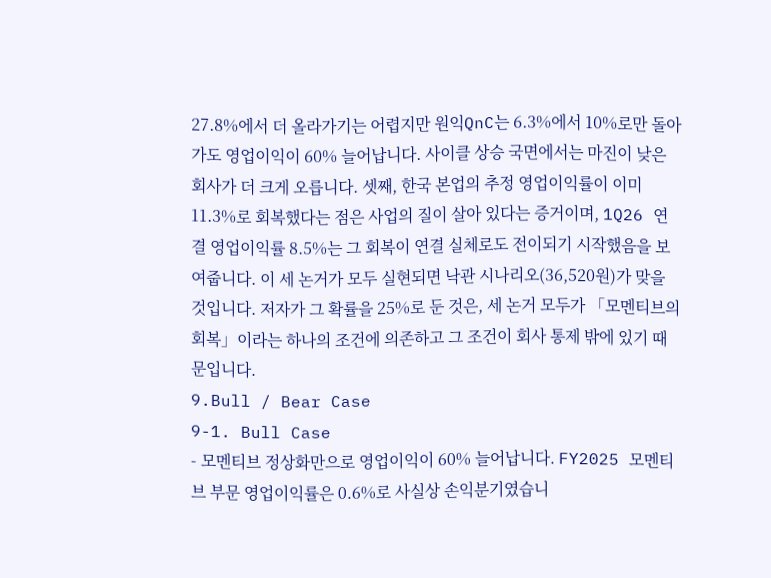27.8%에서 더 올라가기는 어렵지만 원익QnC는 6.3%에서 10%로만 돌아가도 영업이익이 60% 늘어납니다. 사이클 상승 국면에서는 마진이 낮은 회사가 더 크게 오릅니다. 셋째, 한국 본업의 추정 영업이익률이 이미 11.3%로 회복했다는 점은 사업의 질이 살아 있다는 증거이며, 1Q26 연결 영업이익률 8.5%는 그 회복이 연결 실체로도 전이되기 시작했음을 보여줍니다. 이 세 논거가 모두 실현되면 낙관 시나리오(36,520원)가 맞을 것입니다. 저자가 그 확률을 25%로 둔 것은, 세 논거 모두가 「모멘티브의 회복」이라는 하나의 조건에 의존하고 그 조건이 회사 통제 밖에 있기 때문입니다.
9.Bull / Bear Case
9-1. Bull Case
- 모멘티브 정상화만으로 영업이익이 60% 늘어납니다. FY2025 모멘티브 부문 영업이익률은 0.6%로 사실상 손익분기였습니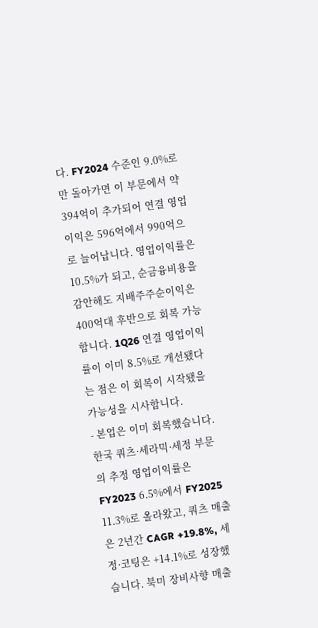다. FY2024 수준인 9.0%로만 돌아가면 이 부문에서 약 394억이 추가되어 연결 영업이익은 596억에서 990억으로 늘어납니다. 영업이익률은 10.5%가 되고, 순금융비용을 감안해도 지배주주순이익은 400억대 후반으로 회복 가능합니다. 1Q26 연결 영업이익률이 이미 8.5%로 개선됐다는 점은 이 회복이 시작됐을 가능성을 시사합니다.
- 본업은 이미 회복했습니다. 한국 쿼츠·세라믹·세정 부문의 추정 영업이익률은 FY2023 6.5%에서 FY2025 11.3%로 올라왔고, 쿼츠 매출은 2년간 CAGR +19.8%, 세정·코팅은 +14.1%로 성장했습니다. 북미 장비사향 매출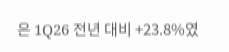은 1Q26 전년 대비 +23.8%였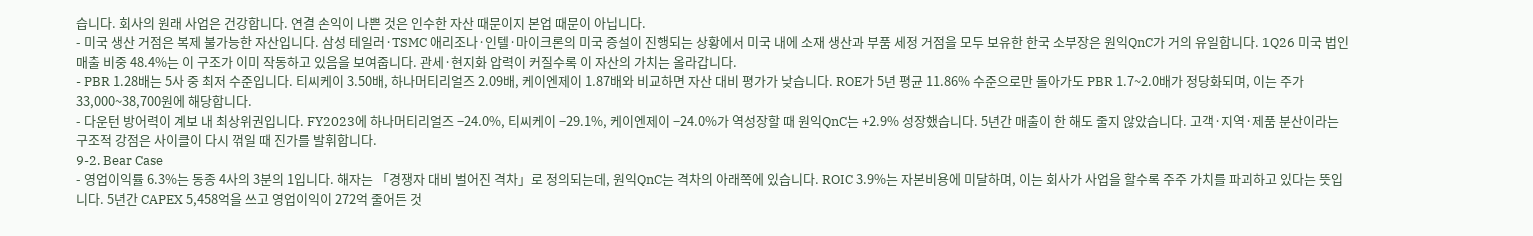습니다. 회사의 원래 사업은 건강합니다. 연결 손익이 나쁜 것은 인수한 자산 때문이지 본업 때문이 아닙니다.
- 미국 생산 거점은 복제 불가능한 자산입니다. 삼성 테일러·TSMC 애리조나·인텔·마이크론의 미국 증설이 진행되는 상황에서 미국 내에 소재 생산과 부품 세정 거점을 모두 보유한 한국 소부장은 원익QnC가 거의 유일합니다. 1Q26 미국 법인 매출 비중 48.4%는 이 구조가 이미 작동하고 있음을 보여줍니다. 관세·현지화 압력이 커질수록 이 자산의 가치는 올라갑니다.
- PBR 1.28배는 5사 중 최저 수준입니다. 티씨케이 3.50배, 하나머티리얼즈 2.09배, 케이엔제이 1.87배와 비교하면 자산 대비 평가가 낮습니다. ROE가 5년 평균 11.86% 수준으로만 돌아가도 PBR 1.7~2.0배가 정당화되며, 이는 주가 33,000~38,700원에 해당합니다.
- 다운턴 방어력이 계보 내 최상위권입니다. FY2023에 하나머티리얼즈 −24.0%, 티씨케이 −29.1%, 케이엔제이 −24.0%가 역성장할 때 원익QnC는 +2.9% 성장했습니다. 5년간 매출이 한 해도 줄지 않았습니다. 고객·지역·제품 분산이라는 구조적 강점은 사이클이 다시 꺾일 때 진가를 발휘합니다.
9-2. Bear Case
- 영업이익률 6.3%는 동종 4사의 3분의 1입니다. 해자는 「경쟁자 대비 벌어진 격차」로 정의되는데, 원익QnC는 격차의 아래쪽에 있습니다. ROIC 3.9%는 자본비용에 미달하며, 이는 회사가 사업을 할수록 주주 가치를 파괴하고 있다는 뜻입니다. 5년간 CAPEX 5,458억을 쓰고 영업이익이 272억 줄어든 것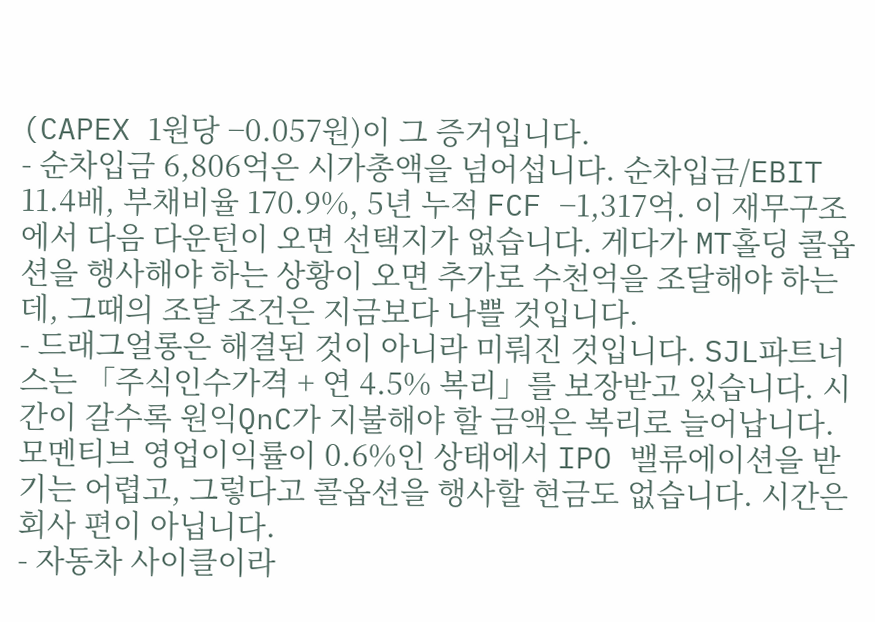(CAPEX 1원당 −0.057원)이 그 증거입니다.
- 순차입금 6,806억은 시가총액을 넘어섭니다. 순차입금/EBIT 11.4배, 부채비율 170.9%, 5년 누적 FCF −1,317억. 이 재무구조에서 다음 다운턴이 오면 선택지가 없습니다. 게다가 MT홀딩 콜옵션을 행사해야 하는 상황이 오면 추가로 수천억을 조달해야 하는데, 그때의 조달 조건은 지금보다 나쁠 것입니다.
- 드래그얼롱은 해결된 것이 아니라 미뤄진 것입니다. SJL파트너스는 「주식인수가격 + 연 4.5% 복리」를 보장받고 있습니다. 시간이 갈수록 원익QnC가 지불해야 할 금액은 복리로 늘어납니다. 모멘티브 영업이익률이 0.6%인 상태에서 IPO 밸류에이션을 받기는 어렵고, 그렇다고 콜옵션을 행사할 현금도 없습니다. 시간은 회사 편이 아닙니다.
- 자동차 사이클이라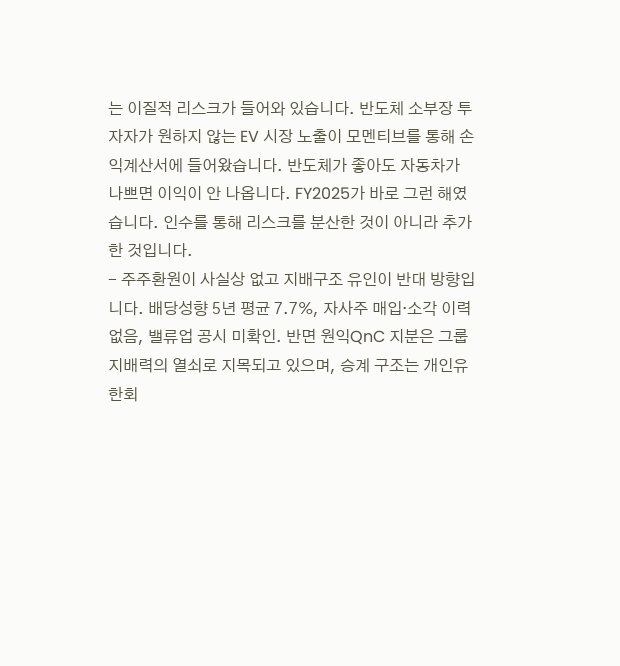는 이질적 리스크가 들어와 있습니다. 반도체 소부장 투자자가 원하지 않는 EV 시장 노출이 모멘티브를 통해 손익계산서에 들어왔습니다. 반도체가 좋아도 자동차가 나쁘면 이익이 안 나옵니다. FY2025가 바로 그런 해였습니다. 인수를 통해 리스크를 분산한 것이 아니라 추가한 것입니다.
- 주주환원이 사실상 없고 지배구조 유인이 반대 방향입니다. 배당성향 5년 평균 7.7%, 자사주 매입·소각 이력 없음, 밸류업 공시 미확인. 반면 원익QnC 지분은 그룹 지배력의 열쇠로 지목되고 있으며, 승계 구조는 개인유한회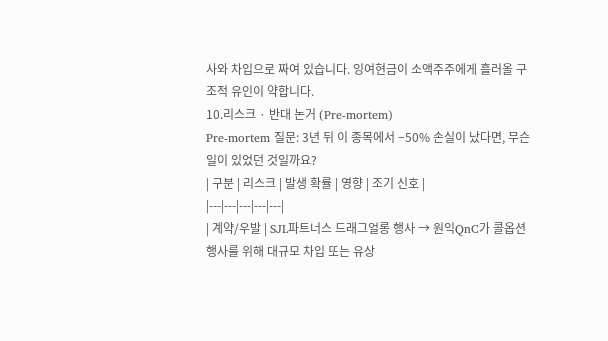사와 차입으로 짜여 있습니다. 잉여현금이 소액주주에게 흘러올 구조적 유인이 약합니다.
10.리스크 · 반대 논거 (Pre-mortem)
Pre-mortem 질문: 3년 뒤 이 종목에서 −50% 손실이 났다면, 무슨 일이 있었던 것일까요?
| 구분 | 리스크 | 발생 확률 | 영향 | 조기 신호 |
|---|---|---|---|---|
| 계약/우발 | SJL파트너스 드래그얼롱 행사 → 원익QnC가 콜옵션 행사를 위해 대규모 차입 또는 유상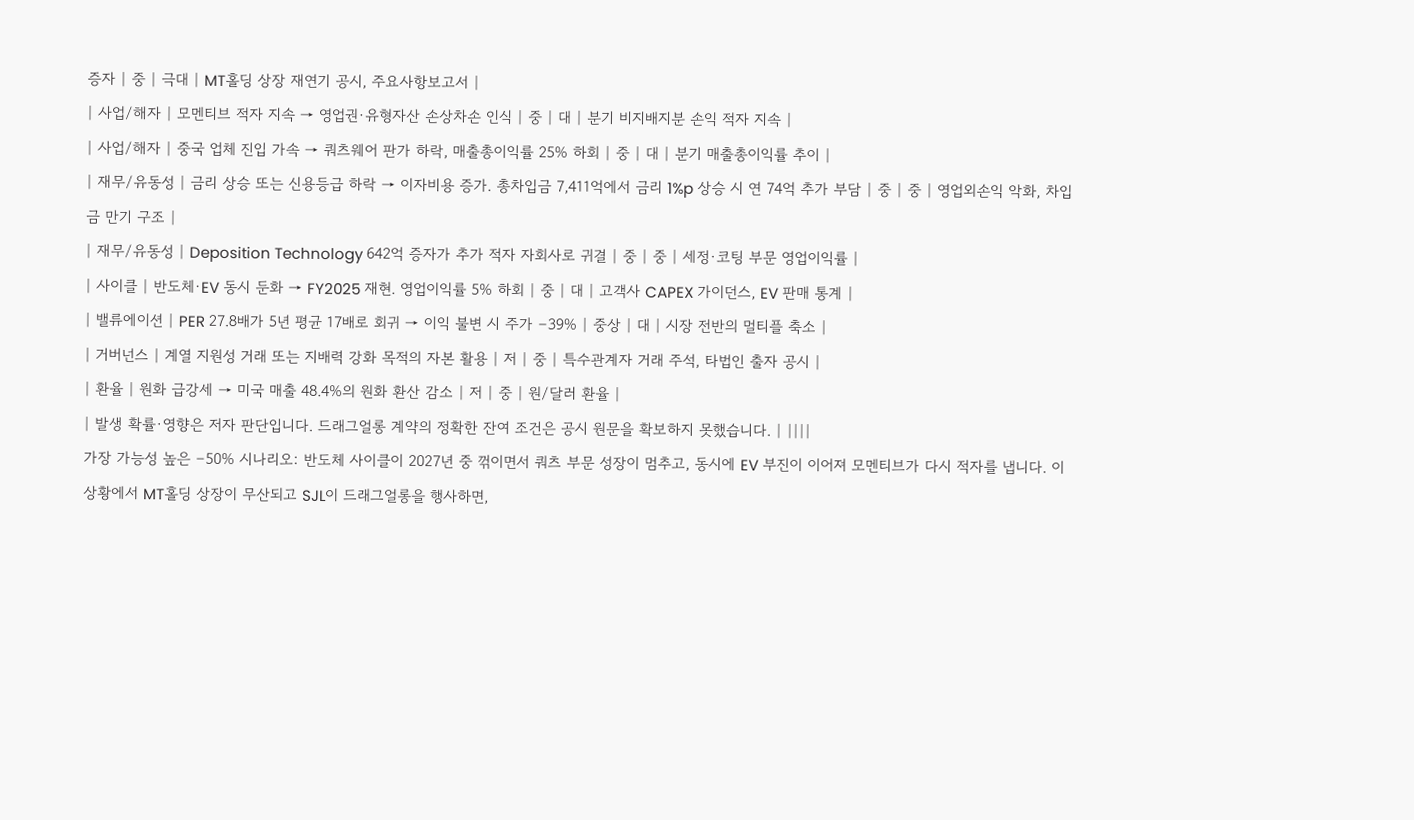증자 | 중 | 극대 | MT홀딩 상장 재연기 공시, 주요사항보고서 |
| 사업/해자 | 모멘티브 적자 지속 → 영업권·유형자산 손상차손 인식 | 중 | 대 | 분기 비지배지분 손익 적자 지속 |
| 사업/해자 | 중국 업체 진입 가속 → 쿼츠웨어 판가 하락, 매출총이익률 25% 하회 | 중 | 대 | 분기 매출총이익률 추이 |
| 재무/유동성 | 금리 상승 또는 신용등급 하락 → 이자비용 증가. 총차입금 7,411억에서 금리 1%p 상승 시 연 74억 추가 부담 | 중 | 중 | 영업외손익 악화, 차입금 만기 구조 |
| 재무/유동성 | Deposition Technology 642억 증자가 추가 적자 자회사로 귀결 | 중 | 중 | 세정·코팅 부문 영업이익률 |
| 사이클 | 반도체·EV 동시 둔화 → FY2025 재현. 영업이익률 5% 하회 | 중 | 대 | 고객사 CAPEX 가이던스, EV 판매 통계 |
| 밸류에이션 | PER 27.8배가 5년 평균 17배로 회귀 → 이익 불변 시 주가 −39% | 중상 | 대 | 시장 전반의 멀티플 축소 |
| 거버넌스 | 계열 지원성 거래 또는 지배력 강화 목적의 자본 활용 | 저 | 중 | 특수관계자 거래 주석, 타법인 출자 공시 |
| 환율 | 원화 급강세 → 미국 매출 48.4%의 원화 환산 감소 | 저 | 중 | 원/달러 환율 |
| 발생 확률·영향은 저자 판단입니다. 드래그얼롱 계약의 정확한 잔여 조건은 공시 원문을 확보하지 못했습니다. | ||||
가장 가능성 높은 −50% 시나리오: 반도체 사이클이 2027년 중 꺾이면서 쿼츠 부문 성장이 멈추고, 동시에 EV 부진이 이어져 모멘티브가 다시 적자를 냅니다. 이 상황에서 MT홀딩 상장이 무산되고 SJL이 드래그얼롱을 행사하면,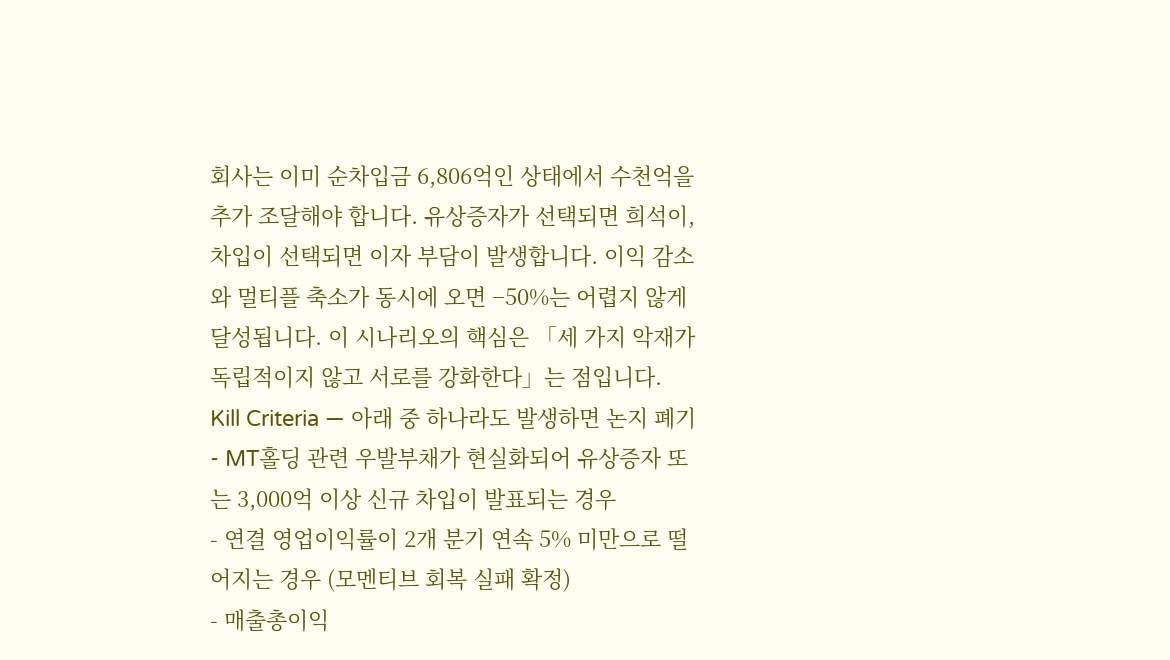회사는 이미 순차입금 6,806억인 상태에서 수천억을 추가 조달해야 합니다. 유상증자가 선택되면 희석이, 차입이 선택되면 이자 부담이 발생합니다. 이익 감소와 멀티플 축소가 동시에 오면 −50%는 어렵지 않게 달성됩니다. 이 시나리오의 핵심은 「세 가지 악재가 독립적이지 않고 서로를 강화한다」는 점입니다.
Kill Criteria — 아래 중 하나라도 발생하면 논지 폐기
- MT홀딩 관련 우발부채가 현실화되어 유상증자 또는 3,000억 이상 신규 차입이 발표되는 경우
- 연결 영업이익률이 2개 분기 연속 5% 미만으로 떨어지는 경우 (모멘티브 회복 실패 확정)
- 매출총이익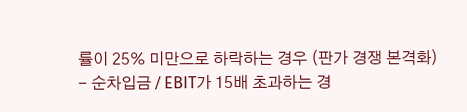률이 25% 미만으로 하락하는 경우 (판가 경쟁 본격화)
- 순차입금 / EBIT가 15배 초과하는 경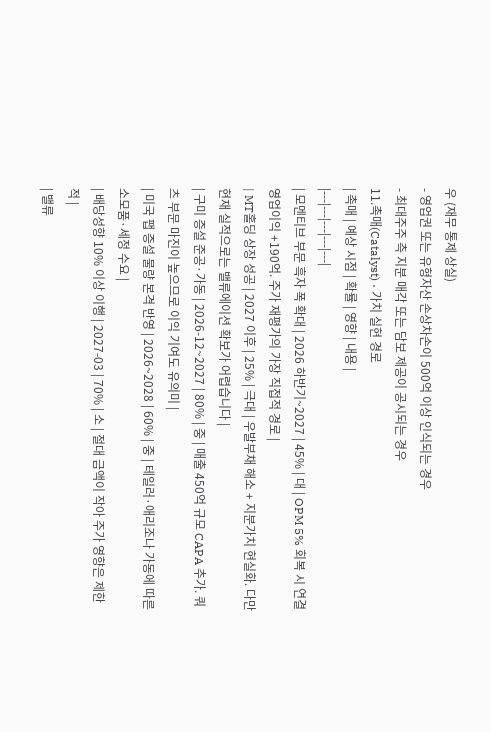우 (재무 통제 상실)
- 영업권 또는 유형자산 손상차손이 500억 이상 인식되는 경우
- 최대주주 측 지분 매각 또는 담보 제공이 공시되는 경우
11.촉매(Catalyst) · 가치 실현 경로
| 촉매 | 예상 시점 | 확률 | 영향 | 내용 |
|---|---|---|---|---|
| 모멘티브 부문 흑자 폭 확대 | 2026 하반기~2027 | 45% | 대 | OPM 5% 회복 시 연결 영업이익 +190억. 주가 재평가의 가장 직접적 경로 |
| MT홀딩 상장 성공 | 2027 이후 | 25% | 극대 | 우발부채 해소 + 지분가치 현실화. 다만 현재 실적으로는 밸류에이션 확보가 어렵습니다 |
| 구미 증설 준공·가동 | 2026-12~2027 | 80% | 중 | 매출 450억 규모 CAPA 추가. 쿼츠 부문 마진이 높으므로 이익 기여도 유의미 |
| 미국 팹 증설 물량 본격 반영 | 2026~2028 | 60% | 중 | 테일러·애리조나 가동에 따른 소모품·세정 수요 |
| 배당성향 10% 이상 이행 | 2027-03 | 70% | 소 | 절대 금액이 작아 주가 영향은 제한적 |
| 밸류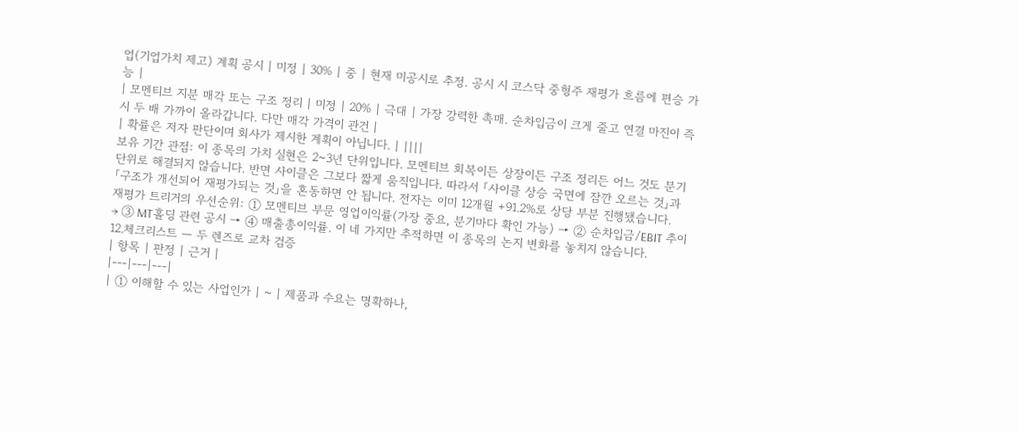업(기업가치 제고) 계획 공시 | 미정 | 30% | 중 | 현재 미공시로 추정. 공시 시 코스닥 중형주 재평가 흐름에 편승 가능 |
| 모멘티브 지분 매각 또는 구조 정리 | 미정 | 20% | 극대 | 가장 강력한 촉매. 순차입금이 크게 줄고 연결 마진이 즉시 두 배 가까이 올라갑니다. 다만 매각 가격이 관건 |
| 확률은 저자 판단이며 회사가 제시한 계획이 아닙니다. | ||||
보유 기간 관점: 이 종목의 가치 실현은 2~3년 단위입니다. 모멘티브 회복이든 상장이든 구조 정리든 어느 것도 분기 단위로 해결되지 않습니다. 반면 사이클은 그보다 짧게 움직입니다. 따라서 「사이클 상승 국면에 잠깐 오르는 것」과 「구조가 개선되어 재평가되는 것」을 혼동하면 안 됩니다. 전자는 이미 12개월 +91.2%로 상당 부분 진행됐습니다.
재평가 트리거의 우선순위: ① 모멘티브 부문 영업이익률(가장 중요, 분기마다 확인 가능) → ② 순차입금/EBIT 추이 → ③ MT홀딩 관련 공시 → ④ 매출총이익률. 이 네 가지만 추적하면 이 종목의 논지 변화를 놓치지 않습니다.
12.체크리스트 — 두 렌즈로 교차 검증
| 항목 | 판정 | 근거 |
|---|---|---|
| ① 이해할 수 있는 사업인가 | ~ | 제품과 수요는 명확하나,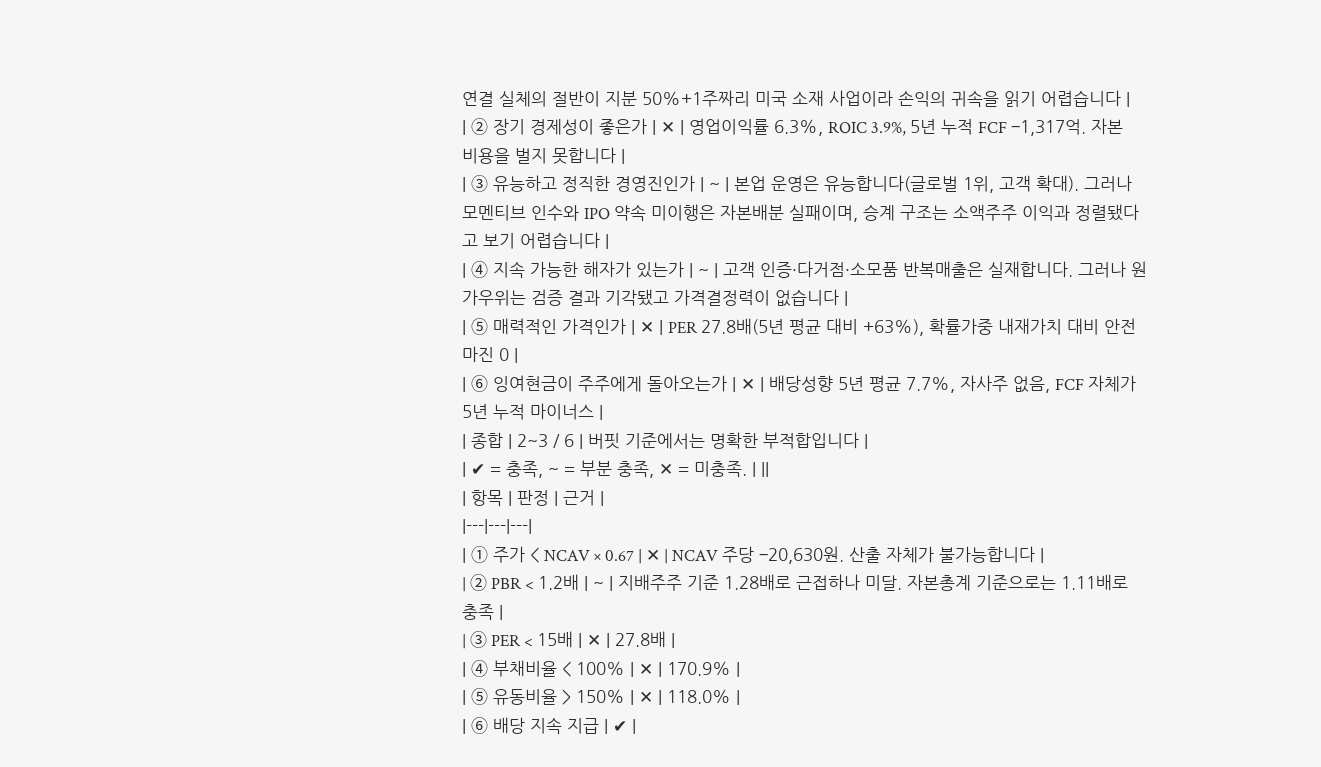연결 실체의 절반이 지분 50%+1주짜리 미국 소재 사업이라 손익의 귀속을 읽기 어렵습니다 |
| ② 장기 경제성이 좋은가 | ✕ | 영업이익률 6.3%, ROIC 3.9%, 5년 누적 FCF −1,317억. 자본비용을 벌지 못합니다 |
| ③ 유능하고 정직한 경영진인가 | ~ | 본업 운영은 유능합니다(글로벌 1위, 고객 확대). 그러나 모멘티브 인수와 IPO 약속 미이행은 자본배분 실패이며, 승계 구조는 소액주주 이익과 정렬됐다고 보기 어렵습니다 |
| ④ 지속 가능한 해자가 있는가 | ~ | 고객 인증·다거점·소모품 반복매출은 실재합니다. 그러나 원가우위는 검증 결과 기각됐고 가격결정력이 없습니다 |
| ⑤ 매력적인 가격인가 | ✕ | PER 27.8배(5년 평균 대비 +63%), 확률가중 내재가치 대비 안전마진 0 |
| ⑥ 잉여현금이 주주에게 돌아오는가 | ✕ | 배당성향 5년 평균 7.7%, 자사주 없음, FCF 자체가 5년 누적 마이너스 |
| 종합 | 2~3 / 6 | 버핏 기준에서는 명확한 부적합입니다 |
| ✔ = 충족, ~ = 부분 충족, ✕ = 미충족. | ||
| 항목 | 판정 | 근거 |
|---|---|---|
| ① 주가 < NCAV × 0.67 | ✕ | NCAV 주당 −20,630원. 산출 자체가 불가능합니다 |
| ② PBR < 1.2배 | ~ | 지배주주 기준 1.28배로 근접하나 미달. 자본총계 기준으로는 1.11배로 충족 |
| ③ PER < 15배 | ✕ | 27.8배 |
| ④ 부채비율 < 100% | ✕ | 170.9% |
| ⑤ 유동비율 > 150% | ✕ | 118.0% |
| ⑥ 배당 지속 지급 | ✔ |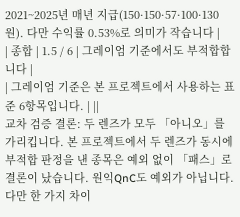2021~2025년 매년 지급(150·150·57·100·130원). 다만 수익률 0.53%로 의미가 작습니다 |
| 종합 | 1.5 / 6 | 그레이엄 기준에서도 부적합합니다 |
| 그레이엄 기준은 본 프로젝트에서 사용하는 표준 6항목입니다. | ||
교차 검증 결론: 두 렌즈가 모두 「아니오」를 가리킵니다. 본 프로젝트에서 두 렌즈가 동시에 부적합 판정을 낸 종목은 예외 없이 「패스」로 결론이 났습니다. 원익QnC도 예외가 아닙니다. 다만 한 가지 차이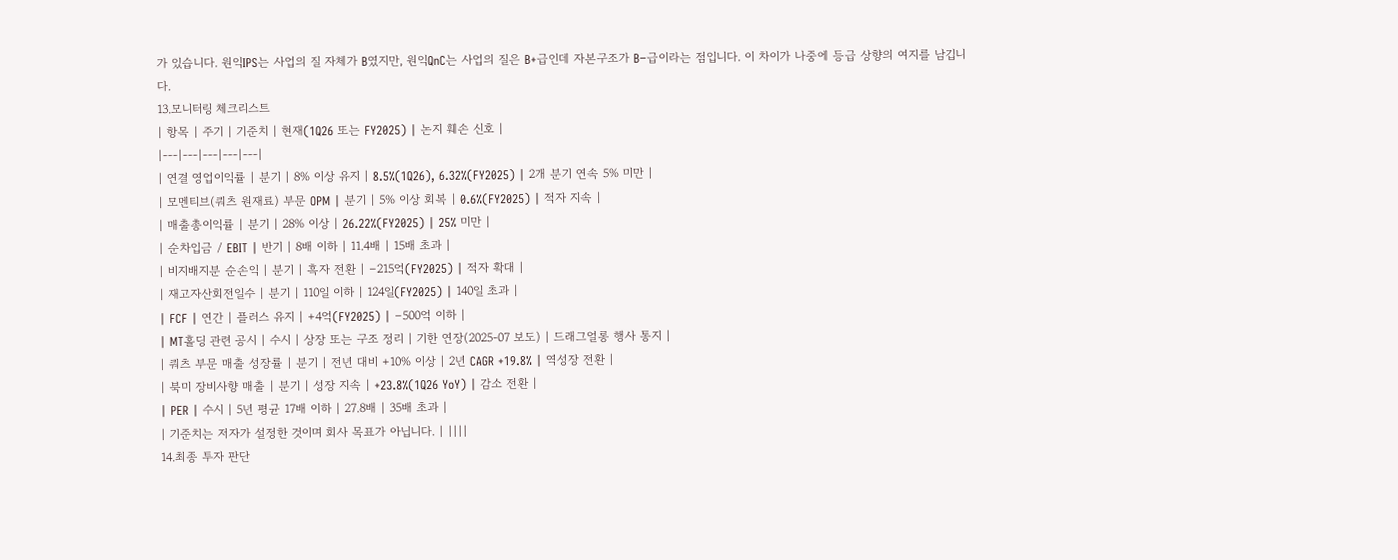가 있습니다. 원익IPS는 사업의 질 자체가 B였지만, 원익QnC는 사업의 질은 B+급인데 자본구조가 B−급이라는 점입니다. 이 차이가 나중에 등급 상향의 여지를 남깁니다.
13.모니터링 체크리스트
| 항목 | 주기 | 기준치 | 현재(1Q26 또는 FY2025) | 논지 훼손 신호 |
|---|---|---|---|---|
| 연결 영업이익률 | 분기 | 8% 이상 유지 | 8.5%(1Q26), 6.32%(FY2025) | 2개 분기 연속 5% 미만 |
| 모멘티브(쿼츠 원재료) 부문 OPM | 분기 | 5% 이상 회복 | 0.6%(FY2025) | 적자 지속 |
| 매출총이익률 | 분기 | 28% 이상 | 26.22%(FY2025) | 25% 미만 |
| 순차입금 / EBIT | 반기 | 8배 이하 | 11.4배 | 15배 초과 |
| 비지배지분 순손익 | 분기 | 흑자 전환 | −215억(FY2025) | 적자 확대 |
| 재고자산회전일수 | 분기 | 110일 이하 | 124일(FY2025) | 140일 초과 |
| FCF | 연간 | 플러스 유지 | +4억(FY2025) | −500억 이하 |
| MT홀딩 관련 공시 | 수시 | 상장 또는 구조 정리 | 기한 연장(2025-07 보도) | 드래그얼롱 행사 통지 |
| 쿼츠 부문 매출 성장률 | 분기 | 전년 대비 +10% 이상 | 2년 CAGR +19.8% | 역성장 전환 |
| 북미 장비사향 매출 | 분기 | 성장 지속 | +23.8%(1Q26 YoY) | 감소 전환 |
| PER | 수시 | 5년 평균 17배 이하 | 27.8배 | 35배 초과 |
| 기준치는 저자가 설정한 것이며 회사 목표가 아닙니다. | ||||
14.최종 투자 판단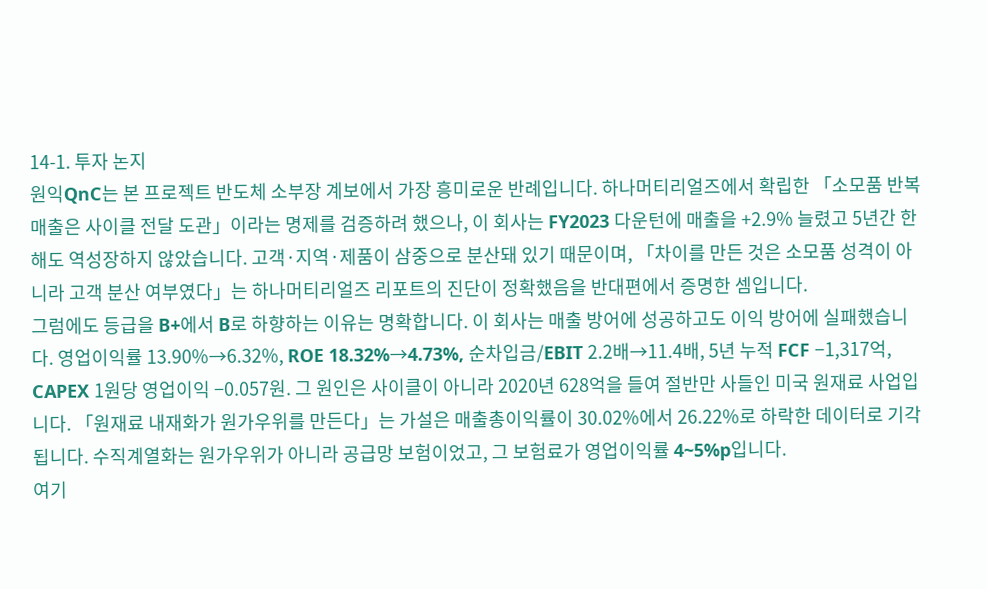14-1. 투자 논지
원익QnC는 본 프로젝트 반도체 소부장 계보에서 가장 흥미로운 반례입니다. 하나머티리얼즈에서 확립한 「소모품 반복매출은 사이클 전달 도관」이라는 명제를 검증하려 했으나, 이 회사는 FY2023 다운턴에 매출을 +2.9% 늘렸고 5년간 한 해도 역성장하지 않았습니다. 고객·지역·제품이 삼중으로 분산돼 있기 때문이며, 「차이를 만든 것은 소모품 성격이 아니라 고객 분산 여부였다」는 하나머티리얼즈 리포트의 진단이 정확했음을 반대편에서 증명한 셈입니다.
그럼에도 등급을 B+에서 B로 하향하는 이유는 명확합니다. 이 회사는 매출 방어에 성공하고도 이익 방어에 실패했습니다. 영업이익률 13.90%→6.32%, ROE 18.32%→4.73%, 순차입금/EBIT 2.2배→11.4배, 5년 누적 FCF −1,317억, CAPEX 1원당 영업이익 −0.057원. 그 원인은 사이클이 아니라 2020년 628억을 들여 절반만 사들인 미국 원재료 사업입니다. 「원재료 내재화가 원가우위를 만든다」는 가설은 매출총이익률이 30.02%에서 26.22%로 하락한 데이터로 기각됩니다. 수직계열화는 원가우위가 아니라 공급망 보험이었고, 그 보험료가 영업이익률 4~5%p입니다.
여기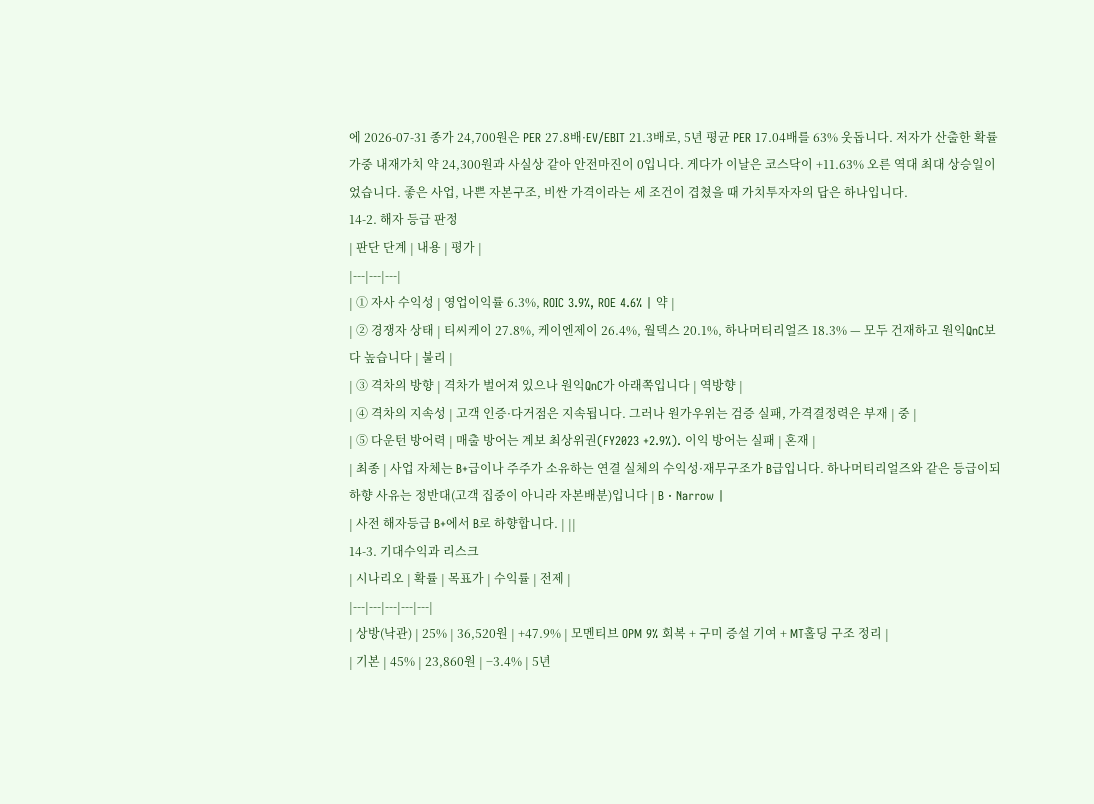에 2026-07-31 종가 24,700원은 PER 27.8배·EV/EBIT 21.3배로, 5년 평균 PER 17.04배를 63% 웃돕니다. 저자가 산출한 확률가중 내재가치 약 24,300원과 사실상 같아 안전마진이 0입니다. 게다가 이날은 코스닥이 +11.63% 오른 역대 최대 상승일이었습니다. 좋은 사업, 나쁜 자본구조, 비싼 가격이라는 세 조건이 겹쳤을 때 가치투자자의 답은 하나입니다.
14-2. 해자 등급 판정
| 판단 단계 | 내용 | 평가 |
|---|---|---|
| ① 자사 수익성 | 영업이익률 6.3%, ROIC 3.9%, ROE 4.6% | 약 |
| ② 경쟁자 상태 | 티씨케이 27.8%, 케이엔제이 26.4%, 월덱스 20.1%, 하나머티리얼즈 18.3% — 모두 건재하고 원익QnC보다 높습니다 | 불리 |
| ③ 격차의 방향 | 격차가 벌어져 있으나 원익QnC가 아래쪽입니다 | 역방향 |
| ④ 격차의 지속성 | 고객 인증·다거점은 지속됩니다. 그러나 원가우위는 검증 실패, 가격결정력은 부재 | 중 |
| ⑤ 다운턴 방어력 | 매출 방어는 계보 최상위권(FY2023 +2.9%). 이익 방어는 실패 | 혼재 |
| 최종 | 사업 자체는 B+급이나 주주가 소유하는 연결 실체의 수익성·재무구조가 B급입니다. 하나머티리얼즈와 같은 등급이되 하향 사유는 정반대(고객 집중이 아니라 자본배분)입니다 | B · Narrow |
| 사전 해자등급 B+에서 B로 하향합니다. | ||
14-3. 기대수익과 리스크
| 시나리오 | 확률 | 목표가 | 수익률 | 전제 |
|---|---|---|---|---|
| 상방(낙관) | 25% | 36,520원 | +47.9% | 모멘티브 OPM 9% 회복 + 구미 증설 기여 + MT홀딩 구조 정리 |
| 기본 | 45% | 23,860원 | −3.4% | 5년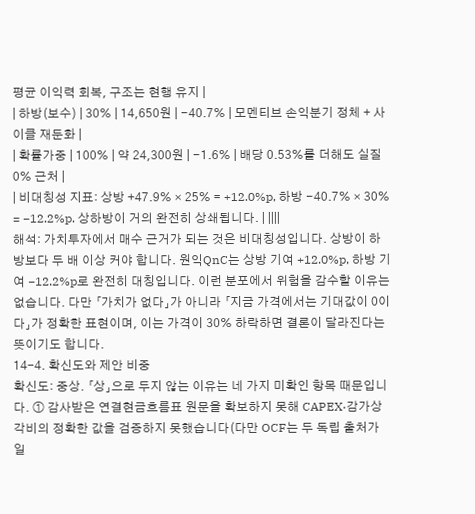평균 이익력 회복, 구조는 현행 유지 |
| 하방(보수) | 30% | 14,650원 | −40.7% | 모멘티브 손익분기 정체 + 사이클 재둔화 |
| 확률가중 | 100% | 약 24,300원 | −1.6% | 배당 0.53%를 더해도 실질 0% 근처 |
| 비대칭성 지표: 상방 +47.9% × 25% = +12.0%p, 하방 −40.7% × 30% = −12.2%p. 상하방이 거의 완전히 상쇄됩니다. | ||||
해석: 가치투자에서 매수 근거가 되는 것은 비대칭성입니다. 상방이 하방보다 두 배 이상 커야 합니다. 원익QnC는 상방 기여 +12.0%p, 하방 기여 −12.2%p로 완전히 대칭입니다. 이런 분포에서 위험을 감수할 이유는 없습니다. 다만 「가치가 없다」가 아니라 「지금 가격에서는 기대값이 0이다」가 정확한 표현이며, 이는 가격이 30% 하락하면 결론이 달라진다는 뜻이기도 합니다.
14-4. 확신도와 제안 비중
확신도: 중상. 「상」으로 두지 않는 이유는 네 가지 미확인 항목 때문입니다. ① 감사받은 연결현금흐름표 원문을 확보하지 못해 CAPEX·감가상각비의 정확한 값을 검증하지 못했습니다(다만 OCF는 두 독립 출처가 일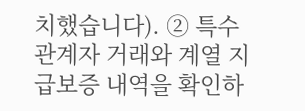치했습니다). ② 특수관계자 거래와 계열 지급보증 내역을 확인하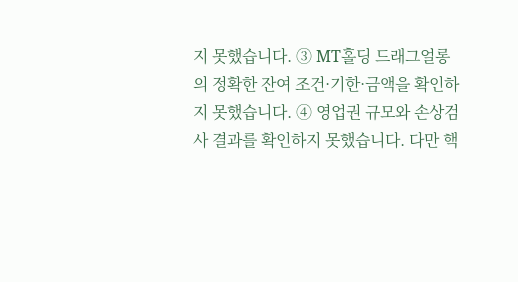지 못했습니다. ③ MT홀딩 드래그얼롱의 정확한 잔여 조건·기한·금액을 확인하지 못했습니다. ④ 영업권 규모와 손상검사 결과를 확인하지 못했습니다. 다만 핵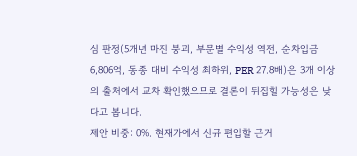심 판정(5개년 마진 붕괴, 부문별 수익성 역전, 순차입금 6,806억, 동종 대비 수익성 최하위, PER 27.8배)은 3개 이상의 출처에서 교차 확인했으므로 결론이 뒤집힐 가능성은 낮다고 봅니다.
제안 비중: 0%. 현재가에서 신규 편입할 근거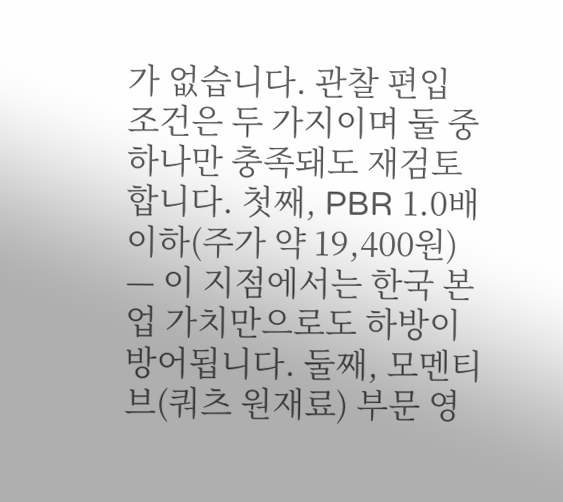가 없습니다. 관찰 편입 조건은 두 가지이며 둘 중 하나만 충족돼도 재검토합니다. 첫째, PBR 1.0배 이하(주가 약 19,400원) — 이 지점에서는 한국 본업 가치만으로도 하방이 방어됩니다. 둘째, 모멘티브(쿼츠 원재료) 부문 영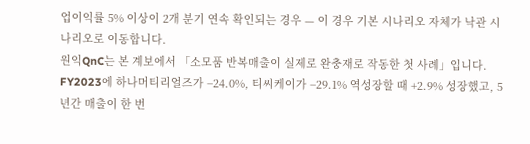업이익률 5% 이상이 2개 분기 연속 확인되는 경우 — 이 경우 기본 시나리오 자체가 낙관 시나리오로 이동합니다.
원익QnC는 본 계보에서 「소모품 반복매출이 실제로 완충재로 작동한 첫 사례」입니다. FY2023에 하나머티리얼즈가 −24.0%, 티씨케이가 −29.1% 역성장할 때 +2.9% 성장했고, 5년간 매출이 한 번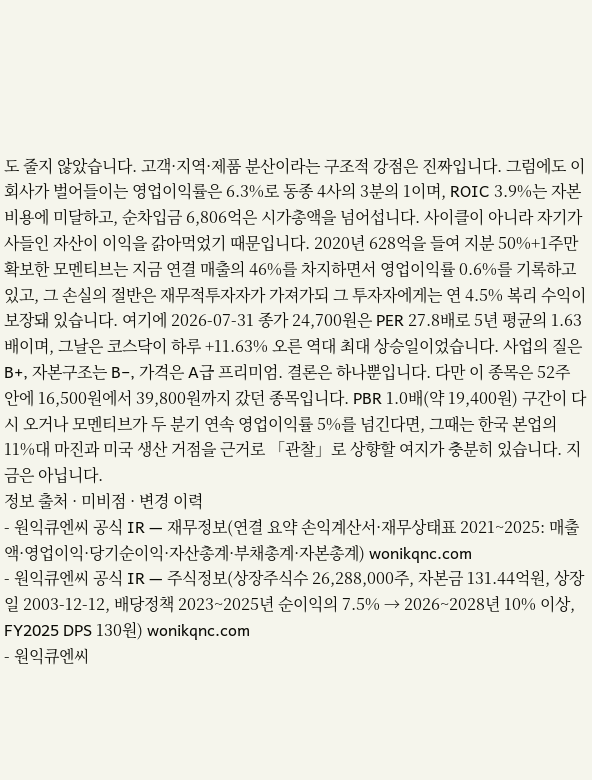도 줄지 않았습니다. 고객·지역·제품 분산이라는 구조적 강점은 진짜입니다. 그럼에도 이 회사가 벌어들이는 영업이익률은 6.3%로 동종 4사의 3분의 1이며, ROIC 3.9%는 자본비용에 미달하고, 순차입금 6,806억은 시가총액을 넘어섭니다. 사이클이 아니라 자기가 사들인 자산이 이익을 갉아먹었기 때문입니다. 2020년 628억을 들여 지분 50%+1주만 확보한 모멘티브는 지금 연결 매출의 46%를 차지하면서 영업이익률 0.6%를 기록하고 있고, 그 손실의 절반은 재무적투자자가 가져가되 그 투자자에게는 연 4.5% 복리 수익이 보장돼 있습니다. 여기에 2026-07-31 종가 24,700원은 PER 27.8배로 5년 평균의 1.63배이며, 그날은 코스닥이 하루 +11.63% 오른 역대 최대 상승일이었습니다. 사업의 질은 B+, 자본구조는 B−, 가격은 A급 프리미엄. 결론은 하나뿐입니다. 다만 이 종목은 52주 안에 16,500원에서 39,800원까지 갔던 종목입니다. PBR 1.0배(약 19,400원) 구간이 다시 오거나 모멘티브가 두 분기 연속 영업이익률 5%를 넘긴다면, 그때는 한국 본업의 11%대 마진과 미국 생산 거점을 근거로 「관찰」로 상향할 여지가 충분히 있습니다. 지금은 아닙니다.
정보 출처 · 미비점 · 변경 이력
- 원익큐엔씨 공식 IR — 재무정보(연결 요약 손익계산서·재무상태표 2021~2025: 매출액·영업이익·당기순이익·자산총계·부채총계·자본총계) wonikqnc.com
- 원익큐엔씨 공식 IR — 주식정보(상장주식수 26,288,000주, 자본금 131.44억원, 상장일 2003-12-12, 배당정책 2023~2025년 순이익의 7.5% → 2026~2028년 10% 이상, FY2025 DPS 130원) wonikqnc.com
- 원익큐엔씨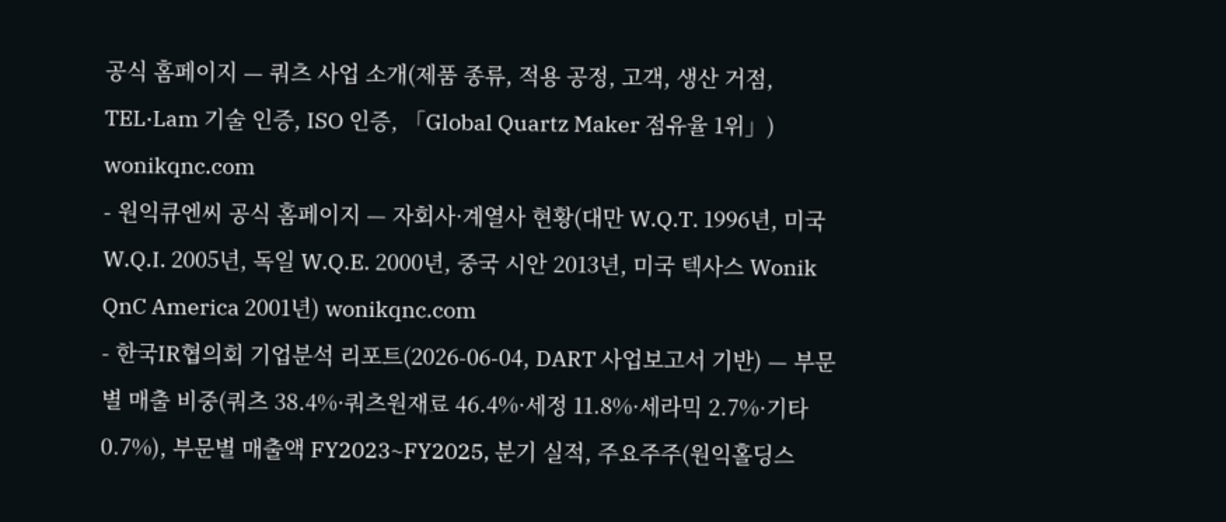공식 홈페이지 — 쿼츠 사업 소개(제품 종류, 적용 공정, 고객, 생산 거점, TEL·Lam 기술 인증, ISO 인증, 「Global Quartz Maker 점유율 1위」) wonikqnc.com
- 원익큐엔씨 공식 홈페이지 — 자회사·계열사 현황(대만 W.Q.T. 1996년, 미국 W.Q.I. 2005년, 독일 W.Q.E. 2000년, 중국 시안 2013년, 미국 텍사스 Wonik QnC America 2001년) wonikqnc.com
- 한국IR협의회 기업분석 리포트(2026-06-04, DART 사업보고서 기반) — 부문별 매출 비중(쿼츠 38.4%·쿼츠원재료 46.4%·세정 11.8%·세라믹 2.7%·기타 0.7%), 부문별 매출액 FY2023~FY2025, 분기 실적, 주요주주(원익홀딩스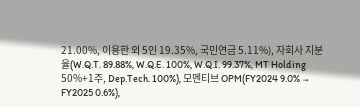21.00%, 이용한 외 5인 19.35%, 국민연금 5.11%), 자회사 지분율(W.Q.T. 89.88%, W.Q.E. 100%, W.Q.I. 99.37%, MT Holding 50%+1주, Dep.Tech. 100%), 모멘티브 OPM(FY2024 9.0% → FY2025 0.6%),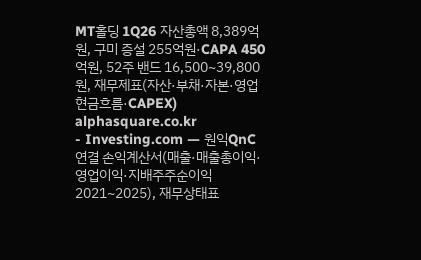MT홀딩 1Q26 자산총액 8,389억원, 구미 증설 255억원·CAPA 450억원, 52주 밴드 16,500~39,800원, 재무제표(자산·부채·자본·영업현금흐름·CAPEX) alphasquare.co.kr
- Investing.com — 원익QnC 연결 손익계산서(매출·매출총이익·영업이익·지배주주순이익 2021~2025), 재무상태표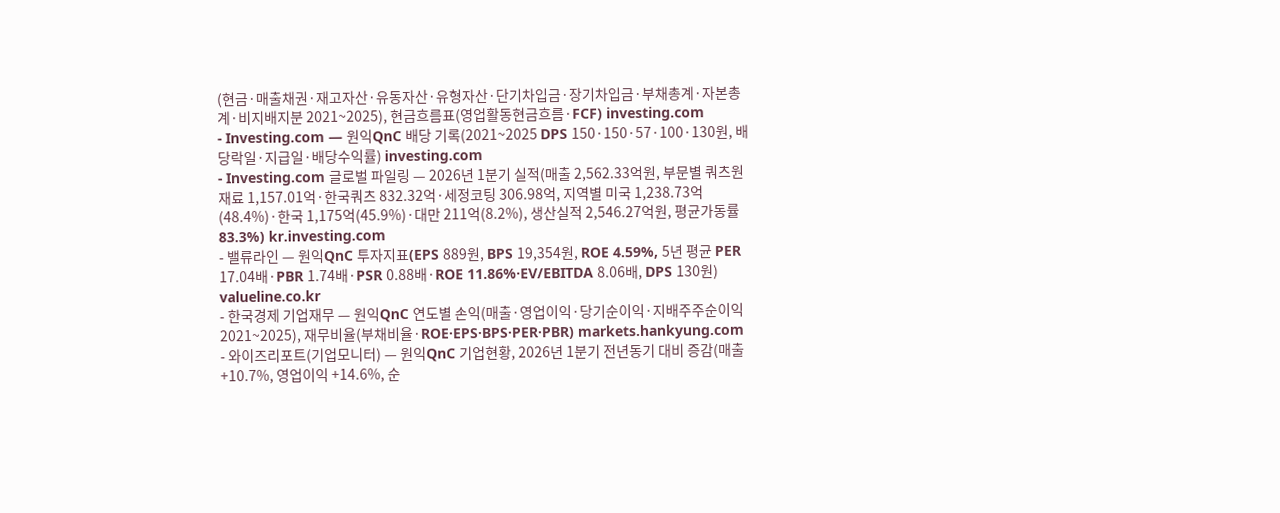(현금·매출채권·재고자산·유동자산·유형자산·단기차입금·장기차입금·부채총계·자본총계·비지배지분 2021~2025), 현금흐름표(영업활동현금흐름·FCF) investing.com
- Investing.com — 원익QnC 배당 기록(2021~2025 DPS 150·150·57·100·130원, 배당락일·지급일·배당수익률) investing.com
- Investing.com 글로벌 파일링 — 2026년 1분기 실적(매출 2,562.33억원, 부문별 쿼츠원재료 1,157.01억·한국쿼츠 832.32억·세정코팅 306.98억, 지역별 미국 1,238.73억(48.4%)·한국 1,175억(45.9%)·대만 211억(8.2%), 생산실적 2,546.27억원, 평균가동률 83.3%) kr.investing.com
- 밸류라인 — 원익QnC 투자지표(EPS 889원, BPS 19,354원, ROE 4.59%, 5년 평균 PER 17.04배·PBR 1.74배·PSR 0.88배·ROE 11.86%·EV/EBITDA 8.06배, DPS 130원) valueline.co.kr
- 한국경제 기업재무 — 원익QnC 연도별 손익(매출·영업이익·당기순이익·지배주주순이익 2021~2025), 재무비율(부채비율·ROE·EPS·BPS·PER·PBR) markets.hankyung.com
- 와이즈리포트(기업모니터) — 원익QnC 기업현황, 2026년 1분기 전년동기 대비 증감(매출 +10.7%, 영업이익 +14.6%, 순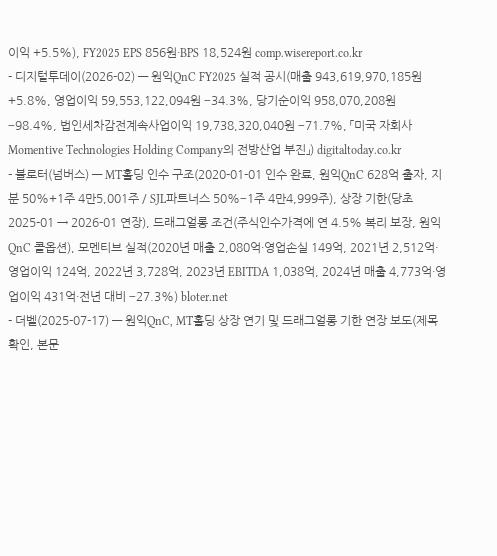이익 +5.5%), FY2025 EPS 856원·BPS 18,524원 comp.wisereport.co.kr
- 디지털투데이(2026-02) — 원익QnC FY2025 실적 공시(매출 943,619,970,185원 +5.8%, 영업이익 59,553,122,094원 −34.3%, 당기순이익 958,070,208원 −98.4%, 법인세차감전계속사업이익 19,738,320,040원 −71.7%, 「미국 자회사 Momentive Technologies Holding Company의 전방산업 부진」) digitaltoday.co.kr
- 블로터(넘버스) — MT홀딩 인수 구조(2020-01-01 인수 완료, 원익QnC 628억 출자, 지분 50%+1주 4만5,001주 / SJL파트너스 50%−1주 4만4,999주), 상장 기한(당초 2025-01 → 2026-01 연장), 드래그얼롱 조건(주식인수가격에 연 4.5% 복리 보장, 원익QnC 콜옵션), 모멘티브 실적(2020년 매출 2,080억·영업손실 149억, 2021년 2,512억·영업이익 124억, 2022년 3,728억, 2023년 EBITDA 1,038억, 2024년 매출 4,773억·영업이익 431억·전년 대비 −27.3%) bloter.net
- 더벨(2025-07-17) — 원익QnC, MT홀딩 상장 연기 및 드래그얼롱 기한 연장 보도(제목 확인, 본문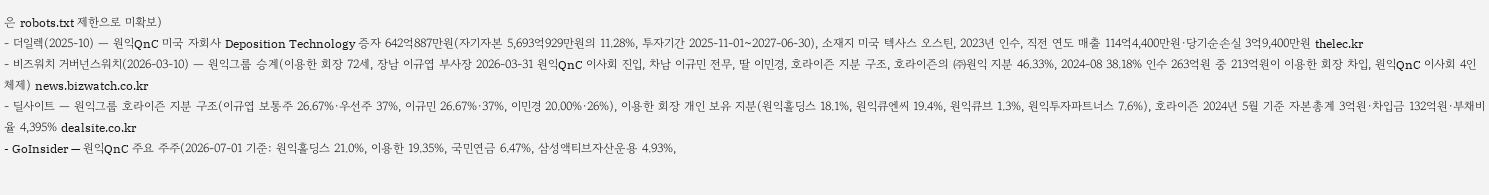은 robots.txt 제한으로 미확보)
- 더일렉(2025-10) — 원익QnC 미국 자회사 Deposition Technology 증자 642억887만원(자기자본 5,693억929만원의 11.28%, 투자기간 2025-11-01~2027-06-30), 소재지 미국 텍사스 오스틴, 2023년 인수, 직전 연도 매출 114억4,400만원·당기순손실 3억9,400만원 thelec.kr
- 비즈워치 거버넌스워치(2026-03-10) — 원익그룹 승계(이용한 회장 72세, 장남 이규엽 부사장 2026-03-31 원익QnC 이사회 진입, 차남 이규민 전무, 딸 이민경, 호라이즌 지분 구조, 호라이즌의 ㈜원익 지분 46.33%, 2024-08 38.18% 인수 263억원 중 213억원이 이용한 회장 차입, 원익QnC 이사회 4인 체제) news.bizwatch.co.kr
- 딜사이트 — 원익그룹 호라이즌 지분 구조(이규엽 보통주 26.67%·우선주 37%, 이규민 26.67%·37%, 이민경 20.00%·26%), 이용한 회장 개인 보유 지분(원익홀딩스 18.1%, 원익큐엔씨 19.4%, 원익큐브 1.3%, 원익투자파트너스 7.6%), 호라이즌 2024년 5월 기준 자본총계 3억원·차입금 132억원·부채비율 4,395% dealsite.co.kr
- GoInsider — 원익QnC 주요 주주(2026-07-01 기준: 원익홀딩스 21.0%, 이용한 19.35%, 국민연금 6.47%, 삼성액티브자산운용 4.93%,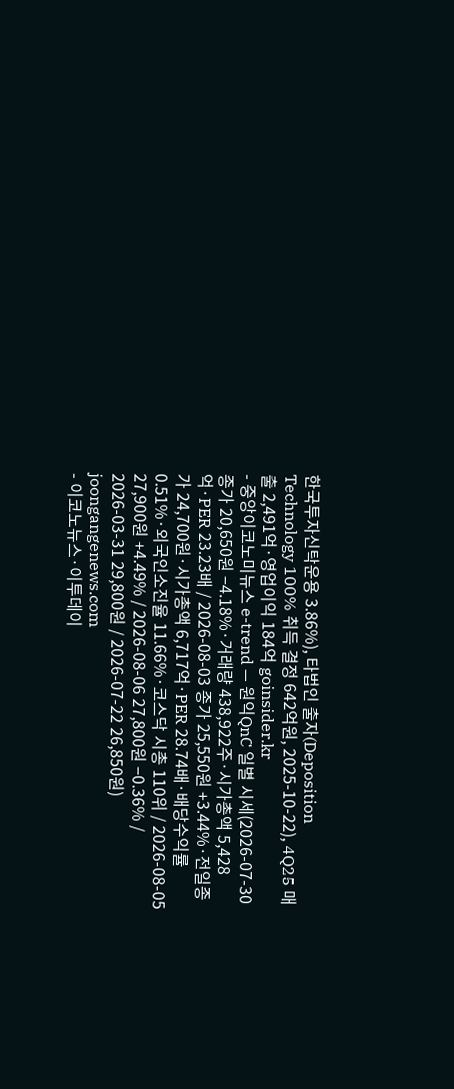한국투자신탁운용 3.86%), 타법인 출자(Deposition Technology 100% 취득 결정 642억원, 2025-10-22), 4Q25 매출 2,491억·영업이익 184억 goinsider.kr
- 중앙이코노미뉴스 e-trend — 원익QnC 일별 시세(2026-07-30 종가 20,650원 −4.18%·거래량 438,922주·시가총액 5,428억·PER 23.23배 / 2026-08-03 종가 25,550원 +3.44%·전일종가 24,700원·시가총액 6,717억·PER 28.74배·배당수익률 0.51%·외국인소진율 11.66%·코스닥 시총 110위 / 2026-08-05 27,900원 +4.49% / 2026-08-06 27,800원 −0.36% / 2026-03-31 29,800원 / 2026-07-22 26,850원) joongangenews.com
- 이코노뉴스·이투데이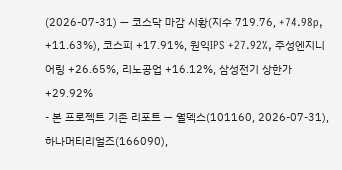(2026-07-31) — 코스닥 마감 시황(지수 719.76, +74.98p, +11.63%), 코스피 +17.91%, 원익IPS +27.92%, 주성엔지니어링 +26.65%, 리노공업 +16.12%, 삼성전기 상한가 +29.92%
- 본 프로젝트 기존 리포트 — 월덱스(101160, 2026-07-31), 하나머티리얼즈(166090),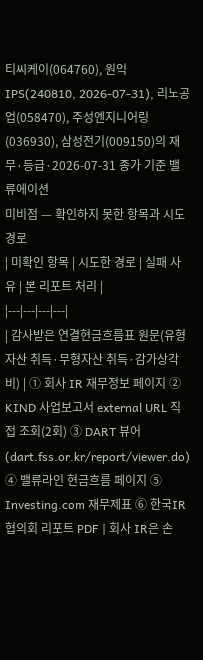티씨케이(064760), 원익IPS(240810, 2026-07-31), 리노공업(058470), 주성엔지니어링(036930), 삼성전기(009150)의 재무·등급·2026-07-31 종가 기준 밸류에이션
미비점 — 확인하지 못한 항목과 시도 경로
| 미확인 항목 | 시도한 경로 | 실패 사유 | 본 리포트 처리 |
|---|---|---|---|
| 감사받은 연결현금흐름표 원문(유형자산 취득·무형자산 취득·감가상각비) | ① 회사 IR 재무정보 페이지 ② KIND 사업보고서 external URL 직접 조회(2회) ③ DART 뷰어(dart.fss.or.kr/report/viewer.do) ④ 밸류라인 현금흐름 페이지 ⑤ Investing.com 재무제표 ⑥ 한국IR협의회 리포트 PDF | 회사 IR은 손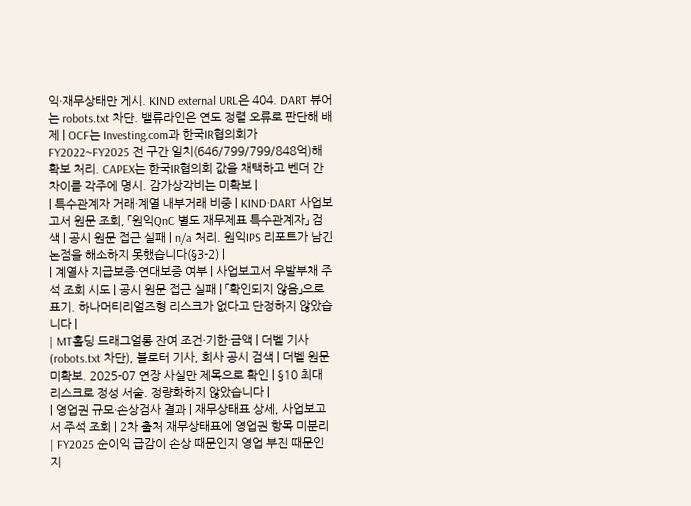익·재무상태만 게시. KIND external URL은 404. DART 뷰어는 robots.txt 차단. 밸류라인은 연도 정렬 오류로 판단해 배제 | OCF는 Investing.com과 한국IR협의회가 FY2022~FY2025 전 구간 일치(646/799/799/848억)해 확보 처리. CAPEX는 한국IR협의회 값을 채택하고 벤더 간 차이를 각주에 명시. 감가상각비는 미확보 |
| 특수관계자 거래·계열 내부거래 비중 | KIND·DART 사업보고서 원문 조회, 「원익QnC 별도 재무제표 특수관계자」 검색 | 공시 원문 접근 실패 | n/a 처리. 원익IPS 리포트가 남긴 논점을 해소하지 못했습니다(§3-2) |
| 계열사 지급보증·연대보증 여부 | 사업보고서 우발부채 주석 조회 시도 | 공시 원문 접근 실패 | 「확인되지 않음」으로 표기. 하나머티리얼즈형 리스크가 없다고 단정하지 않았습니다 |
| MT홀딩 드래그얼롱 잔여 조건·기한·금액 | 더벨 기사(robots.txt 차단), 블로터 기사, 회사 공시 검색 | 더벨 원문 미확보. 2025-07 연장 사실만 제목으로 확인 | §10 최대 리스크로 정성 서술. 정량화하지 않았습니다 |
| 영업권 규모·손상검사 결과 | 재무상태표 상세, 사업보고서 주석 조회 | 2차 출처 재무상태표에 영업권 항목 미분리 | FY2025 순이익 급감이 손상 때문인지 영업 부진 때문인지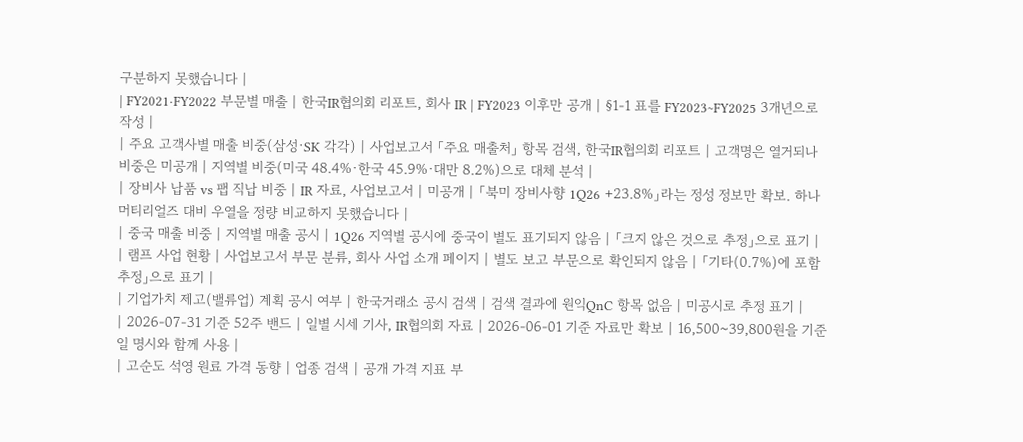구분하지 못했습니다 |
| FY2021·FY2022 부문별 매출 | 한국IR협의회 리포트, 회사 IR | FY2023 이후만 공개 | §1-1 표를 FY2023~FY2025 3개년으로 작성 |
| 주요 고객사별 매출 비중(삼성·SK 각각) | 사업보고서 「주요 매출처」 항목 검색, 한국IR협의회 리포트 | 고객명은 열거되나 비중은 미공개 | 지역별 비중(미국 48.4%·한국 45.9%·대만 8.2%)으로 대체 분석 |
| 장비사 납품 vs 팹 직납 비중 | IR 자료, 사업보고서 | 미공개 | 「북미 장비사향 1Q26 +23.8%」라는 정성 정보만 확보. 하나머티리얼즈 대비 우열을 정량 비교하지 못했습니다 |
| 중국 매출 비중 | 지역별 매출 공시 | 1Q26 지역별 공시에 중국이 별도 표기되지 않음 | 「크지 않은 것으로 추정」으로 표기 |
| 램프 사업 현황 | 사업보고서 부문 분류, 회사 사업 소개 페이지 | 별도 보고 부문으로 확인되지 않음 | 「기타(0.7%)에 포함 추정」으로 표기 |
| 기업가치 제고(밸류업) 계획 공시 여부 | 한국거래소 공시 검색 | 검색 결과에 원익QnC 항목 없음 | 미공시로 추정 표기 |
| 2026-07-31 기준 52주 밴드 | 일별 시세 기사, IR협의회 자료 | 2026-06-01 기준 자료만 확보 | 16,500~39,800원을 기준일 명시와 함께 사용 |
| 고순도 석영 원료 가격 동향 | 업종 검색 | 공개 가격 지표 부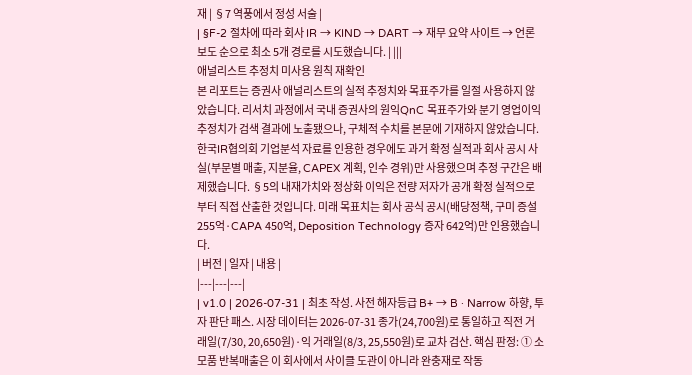재 | §7 역풍에서 정성 서술 |
| §F-2 절차에 따라 회사 IR → KIND → DART → 재무 요약 사이트 → 언론 보도 순으로 최소 5개 경로를 시도했습니다. | |||
애널리스트 추정치 미사용 원칙 재확인
본 리포트는 증권사 애널리스트의 실적 추정치와 목표주가를 일절 사용하지 않았습니다. 리서치 과정에서 국내 증권사의 원익QnC 목표주가와 분기 영업이익 추정치가 검색 결과에 노출됐으나, 구체적 수치를 본문에 기재하지 않았습니다. 한국IR협의회 기업분석 자료를 인용한 경우에도 과거 확정 실적과 회사 공시 사실(부문별 매출, 지분율, CAPEX 계획, 인수 경위)만 사용했으며 추정 구간은 배제했습니다. §5의 내재가치와 정상화 이익은 전량 저자가 공개 확정 실적으로부터 직접 산출한 것입니다. 미래 목표치는 회사 공식 공시(배당정책, 구미 증설 255억·CAPA 450억, Deposition Technology 증자 642억)만 인용했습니다.
| 버전 | 일자 | 내용 |
|---|---|---|
| v1.0 | 2026-07-31 | 최초 작성. 사전 해자등급 B+ → B · Narrow 하향, 투자 판단 패스. 시장 데이터는 2026-07-31 종가(24,700원)로 통일하고 직전 거래일(7/30, 20,650원)·익 거래일(8/3, 25,550원)로 교차 검산. 핵심 판정: ① 소모품 반복매출은 이 회사에서 사이클 도관이 아니라 완충재로 작동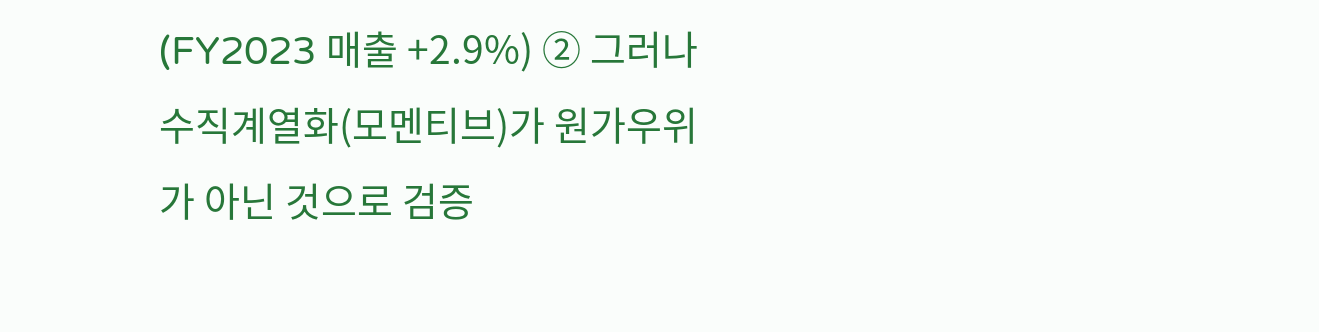(FY2023 매출 +2.9%) ② 그러나 수직계열화(모멘티브)가 원가우위가 아닌 것으로 검증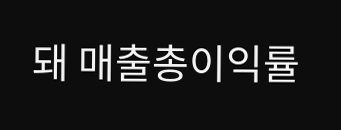돼 매출총이익률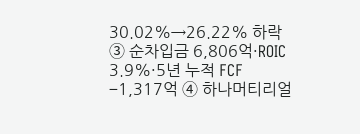30.02%→26.22% 하락 ③ 순차입금 6,806억·ROIC 3.9%·5년 누적 FCF −1,317억 ④ 하나머티리얼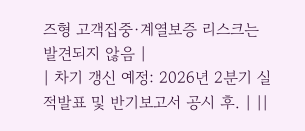즈형 고객집중·계열보증 리스크는 발견되지 않음 |
| 차기 갱신 예정: 2026년 2분기 실적발표 및 반기보고서 공시 후. | ||